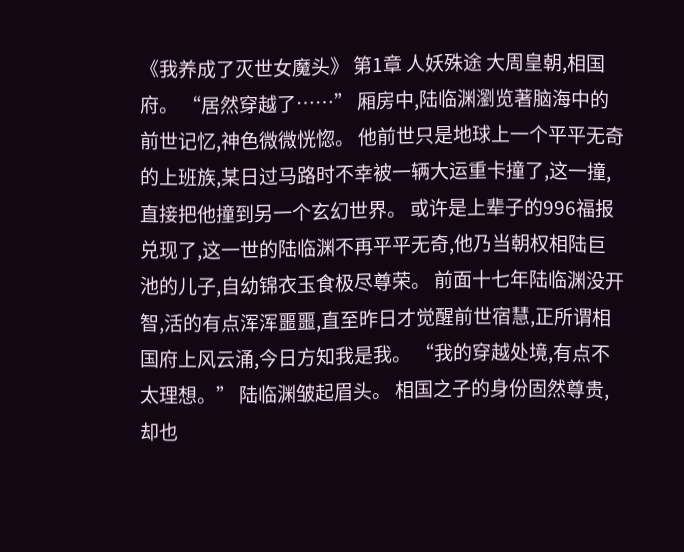《我养成了灭世女魔头》 第1章 人妖殊途 大周皇朝,相国府。 “居然穿越了……” 厢房中,陆临渊瀏览著脑海中的前世记忆,神色微微恍惚。 他前世只是地球上一个平平无奇的上班族,某日过马路时不幸被一辆大运重卡撞了,这一撞,直接把他撞到另一个玄幻世界。 或许是上辈子的996福报兑现了,这一世的陆临渊不再平平无奇,他乃当朝权相陆巨池的儿子,自幼锦衣玉食极尽尊荣。 前面十七年陆临渊没开智,活的有点浑浑噩噩,直至昨日才觉醒前世宿慧,正所谓相国府上风云涌,今日方知我是我。 “我的穿越处境,有点不太理想。” 陆临渊皱起眉头。 相国之子的身份固然尊贵,却也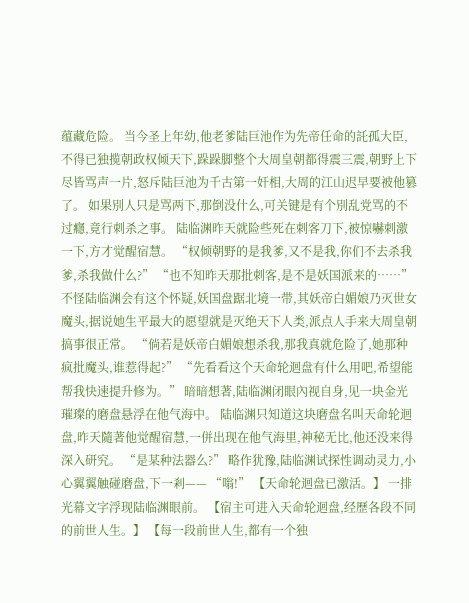蕴藏危险。 当今圣上年幼,他老爹陆巨池作为先帝任命的託孤大臣,不得已独揽朝政权倾天下,跺跺脚整个大周皇朝都得震三震,朝野上下尽皆骂声一片,怒斥陆巨池为千古第一奸相,大周的江山迟早要被他篡了。 如果別人只是骂两下,那倒没什么,可关键是有个別乱党骂的不过癮,竟行刺杀之事。 陆临渊昨天就险些死在刺客刀下,被惊嚇刺激一下,方才觉醒宿慧。 “权倾朝野的是我爹,又不是我,你们不去杀我爹,杀我做什么?” “也不知昨天那批刺客,是不是妖国派来的……” 不怪陆临渊会有这个怀疑,妖国盘踞北境一带,其妖帝白媚娘乃灭世女魔头,据说她生平最大的愿望就是灭绝天下人类,派点人手来大周皇朝搞事很正常。 “倘若是妖帝白媚娘想杀我,那我真就危险了,她那种疯批魔头,谁惹得起?” “先看看这个天命轮迴盘有什么用吧,希望能帮我快速提升修为。” 暗暗想著,陆临渊闭眼內视自身,见一块金光璀璨的磨盘悬浮在他气海中。 陆临渊只知道这块磨盘名叫天命轮迴盘,昨天隨著他觉醒宿慧,一併出现在他气海里,神秘无比,他还没来得深入研究。 “是某种法器么?” 略作犹豫,陆临渊试探性调动灵力,小心翼翼触碰磨盘,下一剎—— “嗡!” 【天命轮迴盘已激活。】 一排光幕文字浮现陆临渊眼前。 【宿主可进入天命轮迴盘,经歷各段不同的前世人生。】 【每一段前世人生,都有一个独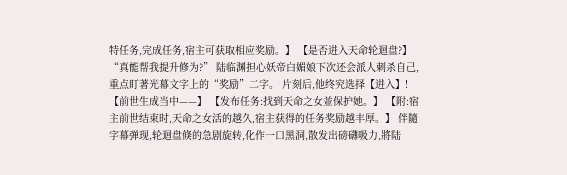特任务,完成任务,宿主可获取相应奖励。】 【是否进入天命轮迴盘?】 “真能帮我提升修为?” 陆临渊担心妖帝白媚娘下次还会派人刺杀自己,重点盯著光幕文字上的“奖励”二字。 片刻后,他终究选择【进入】! 【前世生成当中——】 【发布任务:找到天命之女並保护她。】 【附:宿主前世结束时,天命之女活的越久,宿主获得的任务奖励越丰厚。】 伴隨字幕弹现,轮迴盘倏的急剧旋转,化作一口黑洞,散发出磅礴吸力,將陆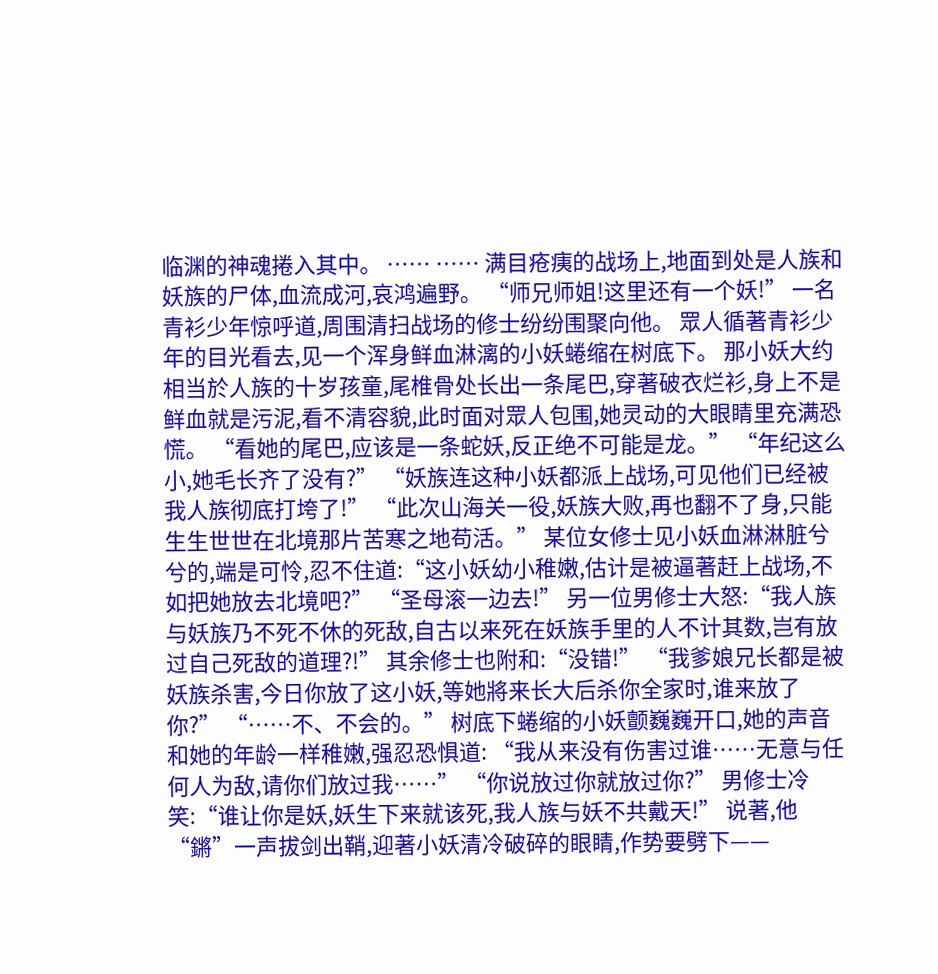临渊的神魂捲入其中。 …… …… 满目疮痍的战场上,地面到处是人族和妖族的尸体,血流成河,哀鸿遍野。 “师兄师姐!这里还有一个妖!” 一名青衫少年惊呼道,周围清扫战场的修士纷纷围聚向他。 眾人循著青衫少年的目光看去,见一个浑身鲜血淋漓的小妖蜷缩在树底下。 那小妖大约相当於人族的十岁孩童,尾椎骨处长出一条尾巴,穿著破衣烂衫,身上不是鲜血就是污泥,看不清容貌,此时面对眾人包围,她灵动的大眼睛里充满恐慌。 “看她的尾巴,应该是一条蛇妖,反正绝不可能是龙。” “年纪这么小,她毛长齐了没有?” “妖族连这种小妖都派上战场,可见他们已经被我人族彻底打垮了!” “此次山海关一役,妖族大败,再也翻不了身,只能生生世世在北境那片苦寒之地苟活。” 某位女修士见小妖血淋淋脏兮兮的,端是可怜,忍不住道:“这小妖幼小稚嫩,估计是被逼著赶上战场,不如把她放去北境吧?” “圣母滚一边去!” 另一位男修士大怒:“我人族与妖族乃不死不休的死敌,自古以来死在妖族手里的人不计其数,岂有放过自己死敌的道理?!” 其余修士也附和:“没错!” “我爹娘兄长都是被妖族杀害,今日你放了这小妖,等她將来长大后杀你全家时,谁来放了你?” “……不、不会的。” 树底下蜷缩的小妖颤巍巍开口,她的声音和她的年龄一样稚嫩,强忍恐惧道: “我从来没有伤害过谁……无意与任何人为敌,请你们放过我……” “你说放过你就放过你?” 男修士冷笑:“谁让你是妖,妖生下来就该死,我人族与妖不共戴天!” 说著,他“鏘”一声拔剑出鞘,迎著小妖清冷破碎的眼睛,作势要劈下——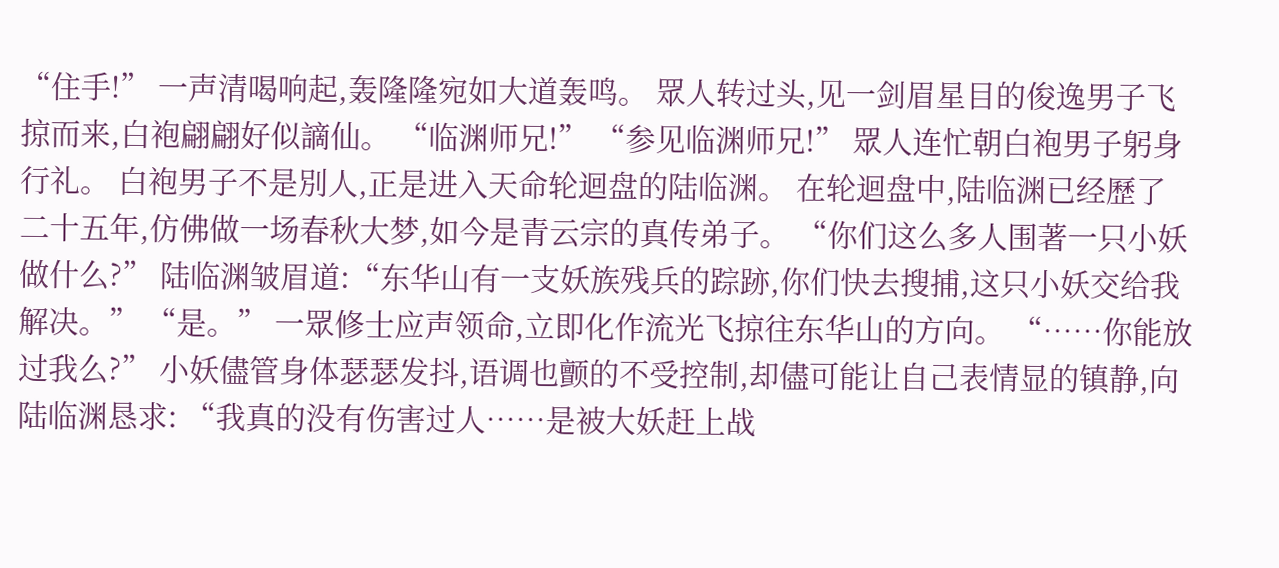“住手!” 一声清喝响起,轰隆隆宛如大道轰鸣。 眾人转过头,见一剑眉星目的俊逸男子飞掠而来,白袍翩翩好似謫仙。 “临渊师兄!” “参见临渊师兄!” 眾人连忙朝白袍男子躬身行礼。 白袍男子不是別人,正是进入天命轮迴盘的陆临渊。 在轮迴盘中,陆临渊已经歷了二十五年,仿佛做一场春秋大梦,如今是青云宗的真传弟子。 “你们这么多人围著一只小妖做什么?” 陆临渊皱眉道:“东华山有一支妖族残兵的踪跡,你们快去搜捕,这只小妖交给我解决。” “是。” 一眾修士应声领命,立即化作流光飞掠往东华山的方向。 “……你能放过我么?” 小妖儘管身体瑟瑟发抖,语调也颤的不受控制,却儘可能让自己表情显的镇静,向陆临渊恳求: “我真的没有伤害过人……是被大妖赶上战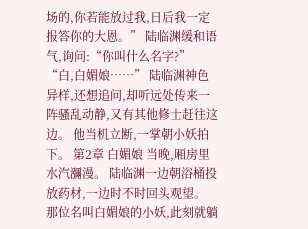场的,你若能放过我,日后我一定报答你的大恩。” 陆临渊缓和语气,询问:“你叫什么名字?” “白,白媚娘……” 陆临渊神色异样,还想追问,却听远处传来一阵骚乱动静,又有其他修士赶往这边。 他当机立断,一掌朝小妖拍下。 第2章 白媚娘 当晚,厢房里水汽瀰漫。 陆临渊一边朝浴桶投放药材,一边时不时回头观望。 那位名叫白媚娘的小妖,此刻就躺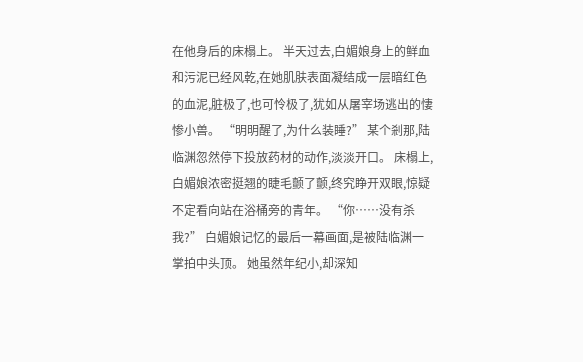在他身后的床榻上。 半天过去,白媚娘身上的鲜血和污泥已经风乾,在她肌肤表面凝结成一层暗红色的血泥,脏极了,也可怜极了,犹如从屠宰场逃出的悽惨小兽。 “明明醒了,为什么装睡?” 某个剎那,陆临渊忽然停下投放药材的动作,淡淡开口。 床榻上,白媚娘浓密挺翘的睫毛颤了颤,终究睁开双眼,惊疑不定看向站在浴桶旁的青年。 “你……没有杀我?” 白媚娘记忆的最后一幕画面,是被陆临渊一掌拍中头顶。 她虽然年纪小,却深知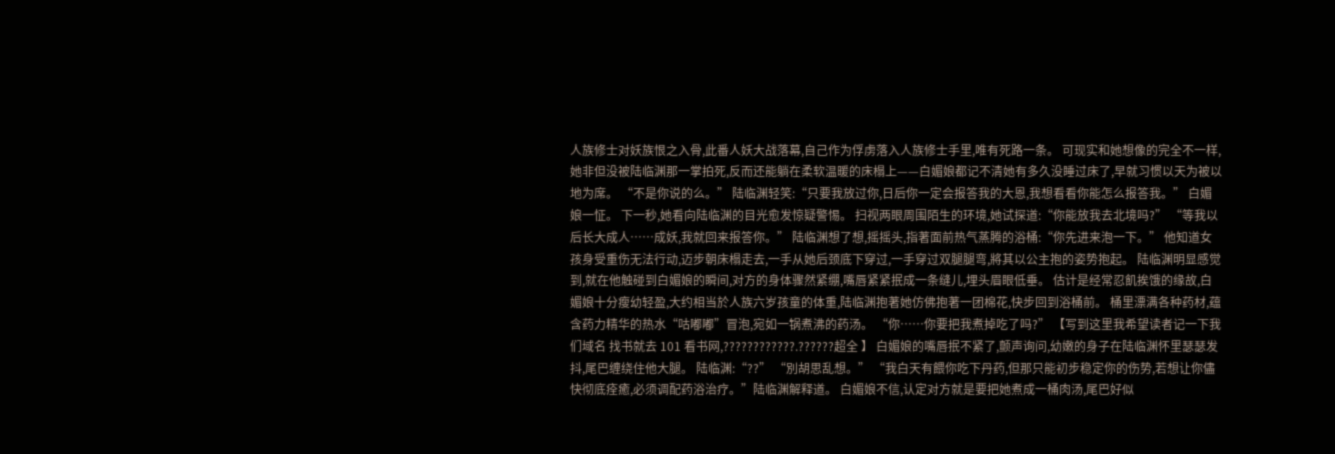人族修士对妖族恨之入骨,此番人妖大战落幕,自己作为俘虏落入人族修士手里,唯有死路一条。 可现实和她想像的完全不一样,她非但没被陆临渊那一掌拍死,反而还能躺在柔软温暖的床榻上——白媚娘都记不清她有多久没睡过床了,早就习惯以天为被以地为席。 “不是你说的么。” 陆临渊轻笑:“只要我放过你,日后你一定会报答我的大恩,我想看看你能怎么报答我。” 白媚娘一怔。 下一秒,她看向陆临渊的目光愈发惊疑警惕。 扫视两眼周围陌生的环境,她试探道:“你能放我去北境吗?” “等我以后长大成人……成妖,我就回来报答你。” 陆临渊想了想,摇摇头,指著面前热气蒸腾的浴桶:“你先进来泡一下。” 他知道女孩身受重伤无法行动,迈步朝床榻走去,一手从她后颈底下穿过,一手穿过双腿腿弯,將其以公主抱的姿势抱起。 陆临渊明显感觉到,就在他触碰到白媚娘的瞬间,对方的身体骤然紧绷,嘴唇紧紧抿成一条缝儿,埋头眉眼低垂。 估计是经常忍飢挨饿的缘故,白媚娘十分瘦幼轻盈,大约相当於人族六岁孩童的体重,陆临渊抱著她仿佛抱著一团棉花,快步回到浴桶前。 桶里漂满各种药材,蕴含药力精华的热水“咕嘟嘟”冒泡,宛如一锅煮沸的药汤。 “你……你要把我煮掉吃了吗?” 【写到这里我希望读者记一下我们域名 找书就去 101 看书网,????????????.??????超全 】 白媚娘的嘴唇抿不紧了,颤声询问,幼嫩的身子在陆临渊怀里瑟瑟发抖,尾巴缠绕住他大腿。 陆临渊:“??” “別胡思乱想。” “我白天有餵你吃下丹药,但那只能初步稳定你的伤势,若想让你儘快彻底痊癒,必须调配药浴治疗。”陆临渊解释道。 白媚娘不信,认定对方就是要把她煮成一桶肉汤,尾巴好似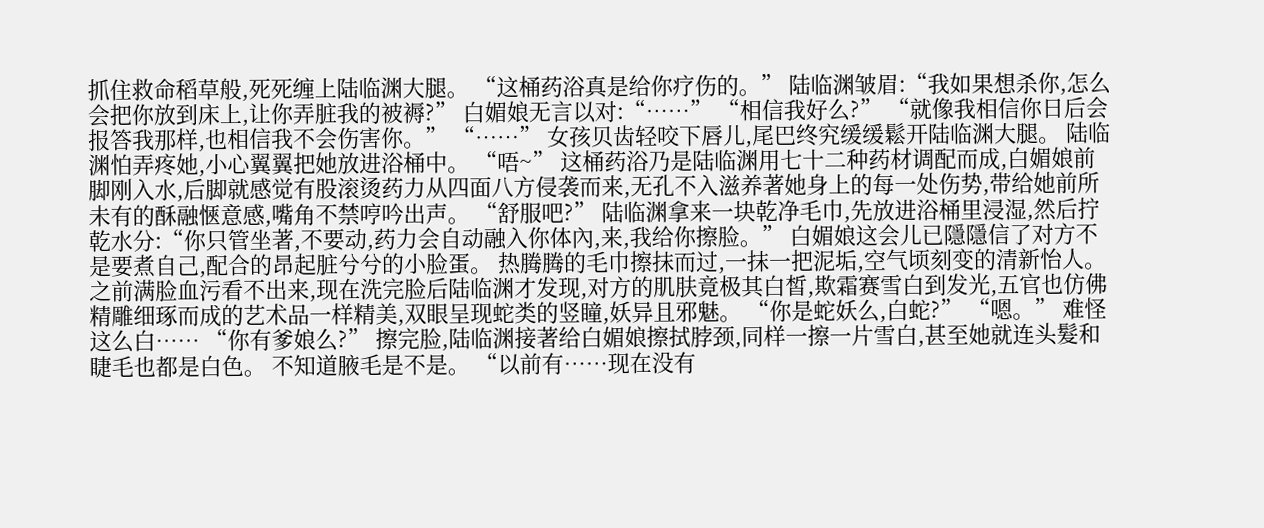抓住救命稻草般,死死缠上陆临渊大腿。 “这桶药浴真是给你疗伤的。” 陆临渊皱眉:“我如果想杀你,怎么会把你放到床上,让你弄脏我的被褥?” 白媚娘无言以对:“……” “相信我好么?” “就像我相信你日后会报答我那样,也相信我不会伤害你。” “……” 女孩贝齿轻咬下唇儿,尾巴终究缓缓鬆开陆临渊大腿。 陆临渊怕弄疼她,小心翼翼把她放进浴桶中。 “唔~” 这桶药浴乃是陆临渊用七十二种药材调配而成,白媚娘前脚刚入水,后脚就感觉有股滚烫药力从四面八方侵袭而来,无孔不入滋养著她身上的每一处伤势,带给她前所未有的酥融愜意感,嘴角不禁哼吟出声。 “舒服吧?” 陆临渊拿来一块乾净毛巾,先放进浴桶里浸湿,然后拧乾水分:“你只管坐著,不要动,药力会自动融入你体內,来,我给你擦脸。” 白媚娘这会儿已隱隱信了对方不是要煮自己,配合的昂起脏兮兮的小脸蛋。 热腾腾的毛巾擦抹而过,一抹一把泥垢,空气顷刻变的清新怡人。 之前满脸血污看不出来,现在洗完脸后陆临渊才发现,对方的肌肤竟极其白皙,欺霜赛雪白到发光,五官也仿佛精雕细琢而成的艺术品一样精美,双眼呈现蛇类的竖瞳,妖异且邪魅。 “你是蛇妖么,白蛇?” “嗯。” 难怪这么白…… “你有爹娘么?” 擦完脸,陆临渊接著给白媚娘擦拭脖颈,同样一擦一片雪白,甚至她就连头髮和睫毛也都是白色。 不知道腋毛是不是。 “以前有……现在没有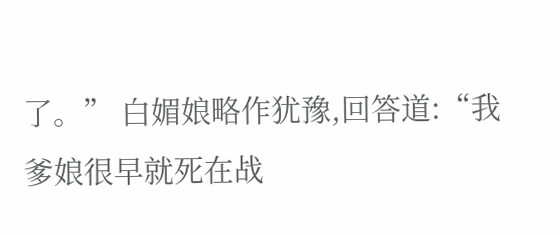了。” 白媚娘略作犹豫,回答道:“我爹娘很早就死在战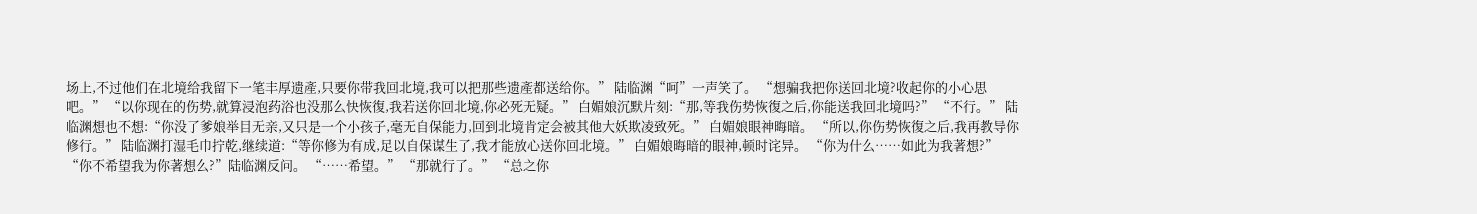场上,不过他们在北境给我留下一笔丰厚遗產,只要你带我回北境,我可以把那些遗產都送给你。” 陆临渊“呵”一声笑了。 “想骗我把你送回北境?收起你的小心思吧。” “以你现在的伤势,就算浸泡药浴也没那么快恢復,我若送你回北境,你必死无疑。” 白媚娘沉默片刻:“那,等我伤势恢復之后,你能送我回北境吗?” “不行。” 陆临渊想也不想:“你没了爹娘举目无亲,又只是一个小孩子,毫无自保能力,回到北境肯定会被其他大妖欺凌致死。” 白媚娘眼神晦暗。 “所以,你伤势恢復之后,我再教导你修行。” 陆临渊打湿毛巾拧乾,继续道:“等你修为有成,足以自保谋生了,我才能放心送你回北境。” 白媚娘晦暗的眼神,顿时诧异。 “你为什么……如此为我著想?” “你不希望我为你著想么?”陆临渊反问。 “……希望。” “那就行了。” “总之你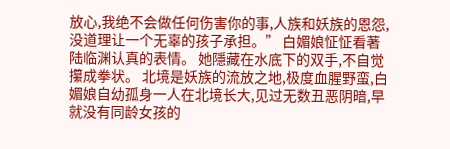放心,我绝不会做任何伤害你的事,人族和妖族的恩怨,没道理让一个无辜的孩子承担。” 白媚娘怔怔看著陆临渊认真的表情。 她隱藏在水底下的双手,不自觉攥成拳状。 北境是妖族的流放之地,极度血腥野蛮,白媚娘自幼孤身一人在北境长大,见过无数丑恶阴暗,早就没有同龄女孩的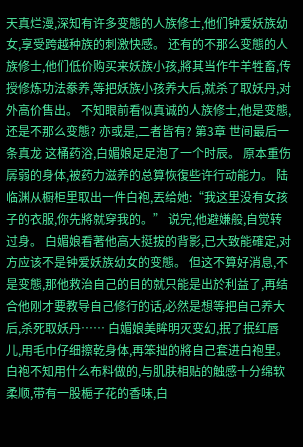天真烂漫,深知有许多变態的人族修士,他们钟爱妖族幼女,享受跨越种族的刺激快感。 还有的不那么变態的人族修士,他们低价购买来妖族小孩,將其当作牛羊牲畜,传授修炼功法豢养,等把妖族小孩养大后,就杀了取妖丹,对外高价售出。 不知眼前看似真诚的人族修士,他是变態,还是不那么变態? 亦或是,二者皆有? 第3章 世间最后一条真龙 这桶药浴,白媚娘足足泡了一个时辰。 原本重伤孱弱的身体,被药力滋养的总算恢復些许行动能力。 陆临渊从橱柜里取出一件白袍,丟给她:“我这里没有女孩子的衣服,你先將就穿我的。” 说完,他避嫌般,自觉转过身。 白媚娘看著他高大挺拔的背影,已大致能確定,对方应该不是钟爱妖族幼女的变態。 但这不算好消息,不是变態,那他救治自己的目的就只能是出於利益了,再结合他刚才要教导自己修行的话,必然是想等把自己养大后,杀死取妖丹…… 白媚娘美眸明灭变幻,抿了抿红唇儿,用毛巾仔细擦乾身体,再笨拙的將自己套进白袍里。 白袍不知用什么布料做的,与肌肤相贴的触感十分绵软柔顺,带有一股梔子花的香味,白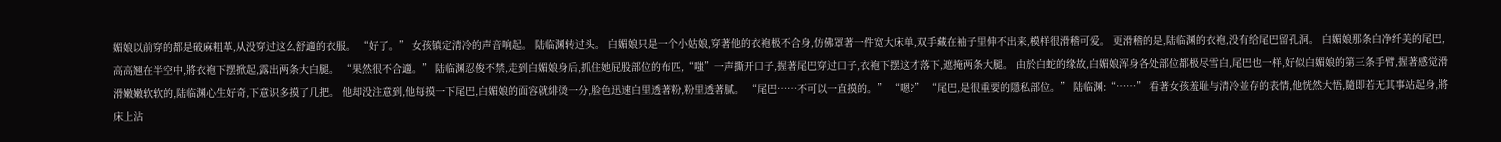媚娘以前穿的都是破麻粗革,从没穿过这么舒適的衣服。 “好了。” 女孩镇定清冷的声音响起。 陆临渊转过头。 白媚娘只是一个小姑娘,穿著他的衣袍极不合身,仿佛罩著一件宽大床单,双手藏在袖子里伸不出来,模样很滑稽可爱。 更滑稽的是,陆临渊的衣袍,没有给尾巴留孔洞。 白媚娘那条白净纤美的尾巴,高高翘在半空中,將衣袍下摆掀起,露出两条大白腿。 “果然很不合適。” 陆临渊忍俊不禁,走到白媚娘身后,抓住她屁股部位的布匹,“嗤”一声撕开口子,握著尾巴穿过口子,衣袍下摆这才落下,遮掩两条大腿。 由於白蛇的缘故,白媚娘浑身各处部位都极尽雪白,尾巴也一样,好似白媚娘的第三条手臂,握著感觉滑滑嫩嫩软软的,陆临渊心生好奇,下意识多摸了几把。 他却没注意到,他每摸一下尾巴,白媚娘的面容就緋烫一分,脸色迅速白里透著粉,粉里透著腻。 “尾巴……不可以一直摸的。” “嗯?” “尾巴,是很重要的隱私部位。” 陆临渊:“……” 看著女孩羞耻与清冷並存的表情,他恍然大悟,隨即若无其事站起身,將床上沾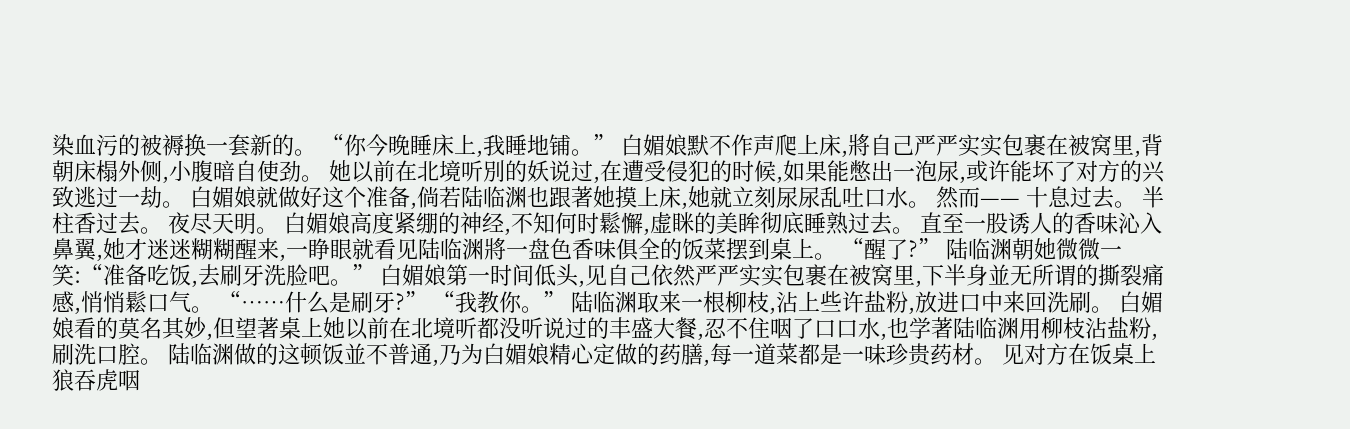染血污的被褥换一套新的。 “你今晚睡床上,我睡地铺。” 白媚娘默不作声爬上床,將自己严严实实包裹在被窝里,背朝床榻外侧,小腹暗自使劲。 她以前在北境听別的妖说过,在遭受侵犯的时候,如果能憋出一泡尿,或许能坏了对方的兴致逃过一劫。 白媚娘就做好这个准备,倘若陆临渊也跟著她摸上床,她就立刻尿尿乱吐口水。 然而—— 十息过去。 半柱香过去。 夜尽天明。 白媚娘高度紧绷的神经,不知何时鬆懈,虚眯的美眸彻底睡熟过去。 直至一股诱人的香味沁入鼻翼,她才迷迷糊糊醒来,一睁眼就看见陆临渊將一盘色香味俱全的饭菜摆到桌上。 “醒了?” 陆临渊朝她微微一笑:“准备吃饭,去刷牙洗脸吧。” 白媚娘第一时间低头,见自己依然严严实实包裹在被窝里,下半身並无所谓的撕裂痛感,悄悄鬆口气。 “……什么是刷牙?” “我教你。” 陆临渊取来一根柳枝,沾上些许盐粉,放进口中来回洗刷。 白媚娘看的莫名其妙,但望著桌上她以前在北境听都没听说过的丰盛大餐,忍不住咽了口口水,也学著陆临渊用柳枝沾盐粉,刷洗口腔。 陆临渊做的这顿饭並不普通,乃为白媚娘精心定做的药膳,每一道菜都是一味珍贵药材。 见对方在饭桌上狼吞虎咽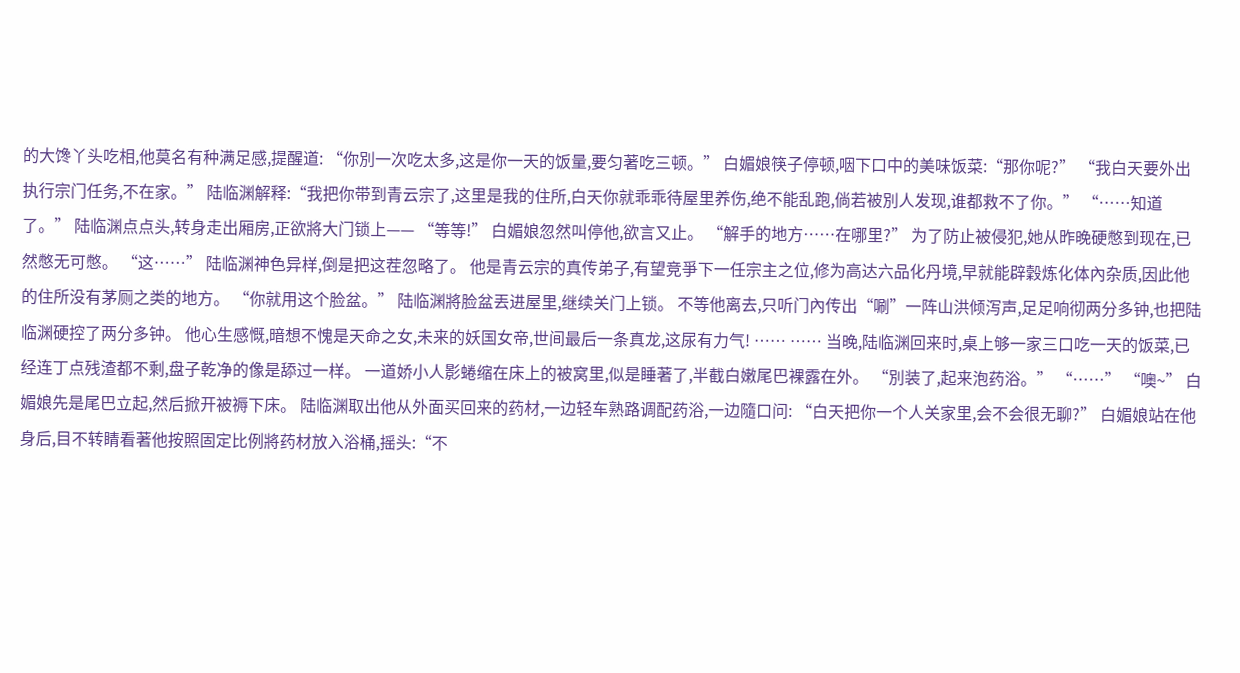的大馋丫头吃相,他莫名有种满足感,提醒道: “你別一次吃太多,这是你一天的饭量,要匀著吃三顿。” 白媚娘筷子停顿,咽下口中的美味饭菜:“那你呢?” “我白天要外出执行宗门任务,不在家。” 陆临渊解释:“我把你带到青云宗了,这里是我的住所,白天你就乖乖待屋里养伤,绝不能乱跑,倘若被別人发现,谁都救不了你。” “……知道了。” 陆临渊点点头,转身走出厢房,正欲將大门锁上—— “等等!” 白媚娘忽然叫停他,欲言又止。 “解手的地方……在哪里?” 为了防止被侵犯,她从昨晚硬憋到现在,已然憋无可憋。 “这……” 陆临渊神色异样,倒是把这茬忽略了。 他是青云宗的真传弟子,有望竞爭下一任宗主之位,修为高达六品化丹境,早就能辟穀炼化体內杂质,因此他的住所没有茅厕之类的地方。 “你就用这个脸盆。” 陆临渊將脸盆丟进屋里,继续关门上锁。 不等他离去,只听门內传出“唰”一阵山洪倾泻声,足足响彻两分多钟,也把陆临渊硬控了两分多钟。 他心生感慨,暗想不愧是天命之女,未来的妖国女帝,世间最后一条真龙,这尿有力气! …… …… 当晚,陆临渊回来时,桌上够一家三口吃一天的饭菜,已经连丁点残渣都不剩,盘子乾净的像是舔过一样。 一道娇小人影蜷缩在床上的被窝里,似是睡著了,半截白嫩尾巴裸露在外。 “別装了,起来泡药浴。” “……” “噢~” 白媚娘先是尾巴立起,然后掀开被褥下床。 陆临渊取出他从外面买回来的药材,一边轻车熟路调配药浴,一边隨口问: “白天把你一个人关家里,会不会很无聊?” 白媚娘站在他身后,目不转睛看著他按照固定比例將药材放入浴桶,摇头:“不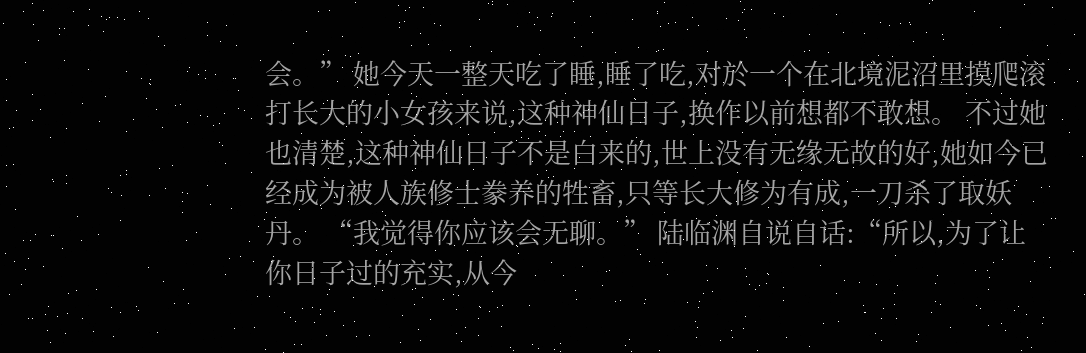会。” 她今天一整天吃了睡,睡了吃,对於一个在北境泥沼里摸爬滚打长大的小女孩来说,这种神仙日子,换作以前想都不敢想。 不过她也清楚,这种神仙日子不是白来的,世上没有无缘无故的好,她如今已经成为被人族修士豢养的牲畜,只等长大修为有成,一刀杀了取妖丹。 “我觉得你应该会无聊。” 陆临渊自说自话:“所以,为了让你日子过的充实,从今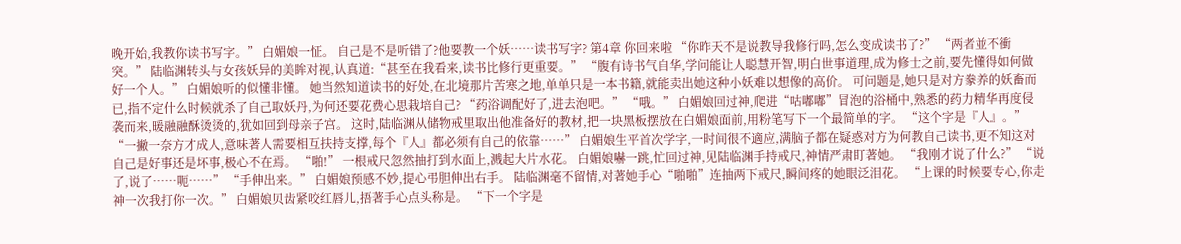晚开始,我教你读书写字。” 白媚娘一怔。 自己是不是听错了?他要教一个妖……读书写字? 第4章 你回来啦 “你昨天不是说教导我修行吗,怎么变成读书了?” “两者並不衝突。” 陆临渊转头与女孩妖异的美眸对视,认真道:“甚至在我看来,读书比修行更重要。” “腹有诗书气自华,学问能让人聪慧开智,明白世事道理,成为修士之前,要先懂得如何做好一个人。” 白媚娘听的似懂非懂。 她当然知道读书的好处,在北境那片苦寒之地,单单只是一本书籍,就能卖出她这种小妖难以想像的高价。 可问题是,她只是对方豢养的妖畜而已,指不定什么时候就杀了自己取妖丹,为何还要花费心思栽培自己? “药浴调配好了,进去泡吧。” “哦。” 白媚娘回过神,爬进“咕嘟嘟”冒泡的浴桶中,熟悉的药力精华再度侵袭而来,暖融融酥烫烫的,犹如回到母亲子宫。 这时,陆临渊从储物戒里取出他准备好的教材,把一块黑板摆放在白媚娘面前,用粉笔写下一个最简单的字。 “这个字是『人』。” “一撇一奈方才成人,意味著人需要相互扶持支撑,每个『人』都必须有自己的依靠……” 白媚娘生平首次学字,一时间很不適应,满脑子都在疑惑对方为何教自己读书,更不知这对自己是好事还是坏事,极心不在焉。 “啪!” 一根戒尺忽然抽打到水面上,溅起大片水花。 白媚娘嚇一跳,忙回过神,见陆临渊手持戒尺,神情严肃盯著她。 “我刚才说了什么?” “说了,说了……呃……” “手伸出来。” 白媚娘预感不妙,提心弔胆伸出右手。 陆临渊毫不留情,对著她手心“啪啪”连抽两下戒尺,瞬间疼的她眼泛泪花。 “上课的时候要专心,你走神一次我打你一次。” 白媚娘贝齿紧咬红唇儿,捂著手心点头称是。 “下一个字是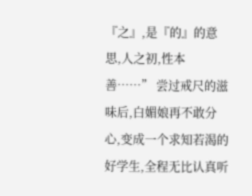『之』,是『的』的意思,人之初,性本善……” 尝过戒尺的滋味后,白媚娘再不敢分心,变成一个求知若渴的好学生,全程无比认真听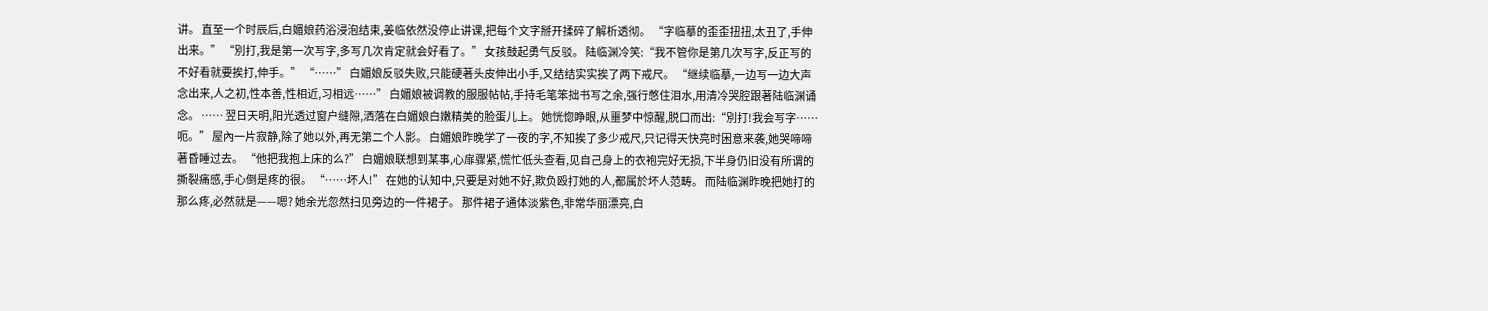讲。 直至一个时辰后,白媚娘药浴浸泡结束,姜临依然没停止讲课,把每个文字掰开揉碎了解析透彻。 “字临摹的歪歪扭扭,太丑了,手伸出来。” “別打,我是第一次写字,多写几次肯定就会好看了。” 女孩鼓起勇气反驳。 陆临渊冷笑:“我不管你是第几次写字,反正写的不好看就要挨打,伸手。” “……” 白媚娘反驳失败,只能硬著头皮伸出小手,又结结实实挨了两下戒尺。 “继续临摹,一边写一边大声念出来,人之初,性本善,性相近,习相远……” 白媚娘被调教的服服帖帖,手持毛笔笨拙书写之余,强行憋住泪水,用清冷哭腔跟著陆临渊诵念。 …… 翌日天明,阳光透过窗户缝隙,洒落在白媚娘白嫩精美的脸蛋儿上。 她恍惚睁眼,从噩梦中惊醒,脱口而出:“別打!我会写字……呃。” 屋內一片寂静,除了她以外,再无第二个人影。 白媚娘昨晚学了一夜的字,不知挨了多少戒尺,只记得天快亮时困意来袭,她哭啼啼著昏睡过去。 “他把我抱上床的么?” 白媚娘联想到某事,心扉骤紧,慌忙低头查看,见自己身上的衣袍完好无损,下半身仍旧没有所谓的撕裂痛感,手心倒是疼的很。 “……坏人!” 在她的认知中,只要是对她不好,欺负殴打她的人,都属於坏人范畴。 而陆临渊昨晚把她打的那么疼,必然就是——嗯? 她余光忽然扫见旁边的一件裙子。 那件裙子通体淡紫色,非常华丽漂亮,白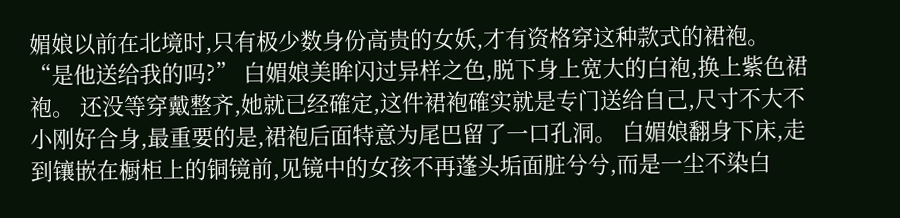媚娘以前在北境时,只有极少数身份高贵的女妖,才有资格穿这种款式的裙袍。 “是他送给我的吗?” 白媚娘美眸闪过异样之色,脱下身上宽大的白袍,换上紫色裙袍。 还没等穿戴整齐,她就已经確定,这件裙袍確实就是专门送给自己,尺寸不大不小刚好合身,最重要的是,裙袍后面特意为尾巴留了一口孔洞。 白媚娘翻身下床,走到镶嵌在橱柜上的铜镜前,见镜中的女孩不再蓬头垢面脏兮兮,而是一尘不染白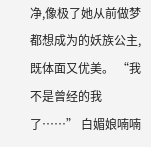净,像极了她从前做梦都想成为的妖族公主,既体面又优美。 “我不是曾经的我了……” 白媚娘喃喃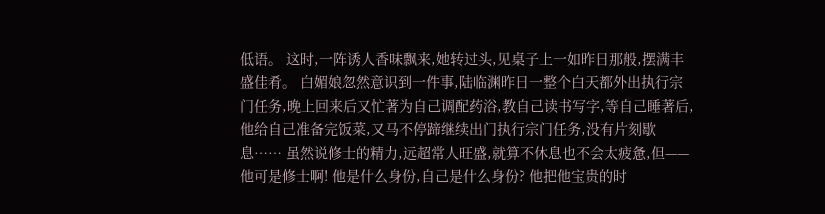低语。 这时,一阵诱人香味飘来,她转过头,见桌子上一如昨日那般,摆满丰盛佳肴。 白媚娘忽然意识到一件事,陆临渊昨日一整个白天都外出执行宗门任务,晚上回来后又忙著为自己调配药浴,教自己读书写字,等自己睡著后,他给自己准备完饭菜,又马不停蹄继续出门执行宗门任务,没有片刻歇息…… 虽然说修士的精力,远超常人旺盛,就算不休息也不会太疲惫,但—— 他可是修士啊! 他是什么身份,自己是什么身份? 他把他宝贵的时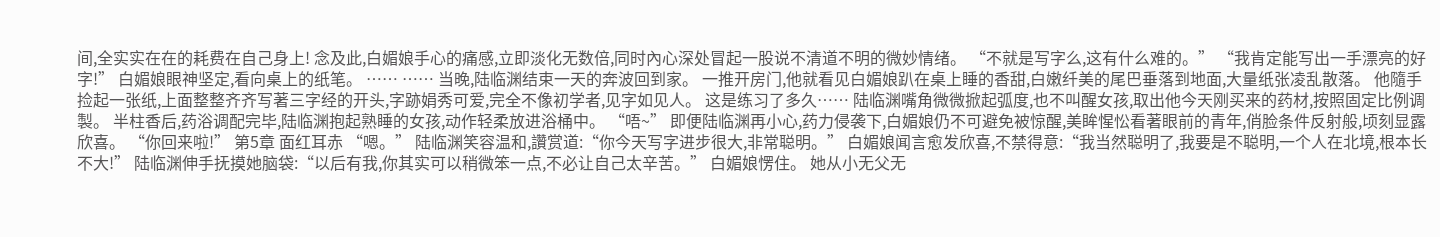间,全实实在在的耗费在自己身上! 念及此,白媚娘手心的痛感,立即淡化无数倍,同时內心深处冒起一股说不清道不明的微妙情绪。 “不就是写字么,这有什么难的。” “我肯定能写出一手漂亮的好字!” 白媚娘眼神坚定,看向桌上的纸笔。 …… …… 当晚,陆临渊结束一天的奔波回到家。 一推开房门,他就看见白媚娘趴在桌上睡的香甜,白嫩纤美的尾巴垂落到地面,大量纸张凌乱散落。 他隨手捡起一张纸,上面整整齐齐写著三字经的开头,字跡娟秀可爱,完全不像初学者,见字如见人。 这是练习了多久…… 陆临渊嘴角微微掀起弧度,也不叫醒女孩,取出他今天刚买来的药材,按照固定比例调製。 半柱香后,药浴调配完毕,陆临渊抱起熟睡的女孩,动作轻柔放进浴桶中。 “唔~” 即便陆临渊再小心,药力侵袭下,白媚娘仍不可避免被惊醒,美眸惺忪看著眼前的青年,俏脸条件反射般,顷刻显露欣喜。 “你回来啦!” 第5章 面红耳赤 “嗯。” 陆临渊笑容温和,讚赏道:“你今天写字进步很大,非常聪明。” 白媚娘闻言愈发欣喜,不禁得意:“我当然聪明了,我要是不聪明,一个人在北境,根本长不大!” 陆临渊伸手抚摸她脑袋:“以后有我,你其实可以稍微笨一点,不必让自己太辛苦。” 白媚娘愣住。 她从小无父无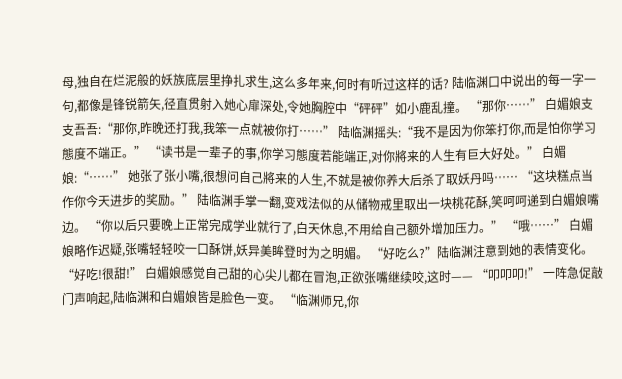母,独自在烂泥般的妖族底层里挣扎求生,这么多年来,何时有听过这样的话? 陆临渊口中说出的每一字一句,都像是锋锐箭矢,径直贯射入她心扉深处,令她胸腔中“砰砰”如小鹿乱撞。 “那你……” 白媚娘支支吾吾:“那你,昨晚还打我,我笨一点就被你打……” 陆临渊摇头:“我不是因为你笨打你,而是怕你学习態度不端正。” “读书是一辈子的事,你学习態度若能端正,对你將来的人生有巨大好处。” 白媚娘:“……” 她张了张小嘴,很想问自己將来的人生,不就是被你养大后杀了取妖丹吗…… “这块糕点当作你今天进步的奖励。” 陆临渊手掌一翻,变戏法似的从储物戒里取出一块桃花酥,笑呵呵递到白媚娘嘴边。 “你以后只要晚上正常完成学业就行了,白天休息,不用给自己额外增加压力。” “哦……” 白媚娘略作迟疑,张嘴轻轻咬一口酥饼,妖异美眸登时为之明媚。 “好吃么?”陆临渊注意到她的表情变化。 “好吃!很甜!” 白媚娘感觉自己甜的心尖儿都在冒泡,正欲张嘴继续咬,这时—— “叩叩叩!” 一阵急促敲门声响起,陆临渊和白媚娘皆是脸色一变。 “临渊师兄,你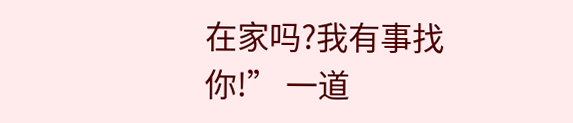在家吗?我有事找你!” 一道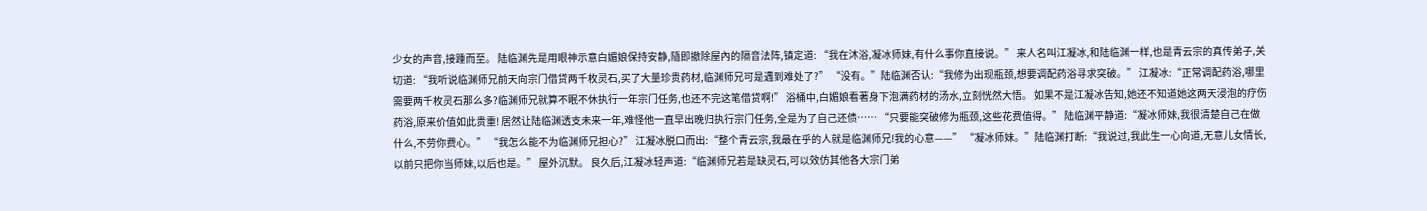少女的声音,接踵而至。 陆临渊先是用眼神示意白媚娘保持安静,隨即撤除屋內的隔音法阵,镇定道: “我在沐浴,凝冰师妹,有什么事你直接说。” 来人名叫江凝冰,和陆临渊一样,也是青云宗的真传弟子,关切道: “我听说临渊师兄前天向宗门借贷两千枚灵石,买了大量珍贵药材,临渊师兄可是遇到难处了?” “没有。”陆临渊否认:“我修为出现瓶颈,想要调配药浴寻求突破。” 江凝冰:“正常调配药浴,哪里需要两千枚灵石那么多?临渊师兄就算不眠不休执行一年宗门任务,也还不完这笔借贷啊!” 浴桶中,白媚娘看著身下泡满药材的汤水,立刻恍然大悟。 如果不是江凝冰告知,她还不知道她这两天浸泡的疗伤药浴,原来价值如此贵重! 居然让陆临渊透支未来一年,难怪他一直早出晚归执行宗门任务,全是为了自己还债…… “只要能突破修为瓶颈,这些花费值得。” 陆临渊平静道:“凝冰师妹,我很清楚自己在做什么,不劳你费心。” “我怎么能不为临渊师兄担心?” 江凝冰脱口而出:“整个青云宗,我最在乎的人就是临渊师兄!我的心意——” “凝冰师妹。”陆临渊打断:“我说过,我此生一心向道,无意儿女情长,以前只把你当师妹,以后也是。” 屋外沉默。 良久后,江凝冰轻声道:“临渊师兄若是缺灵石,可以效仿其他各大宗门弟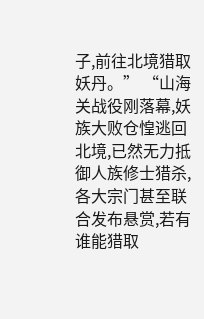子,前往北境猎取妖丹。” “山海关战役刚落幕,妖族大败仓惶逃回北境,已然无力抵御人族修士猎杀,各大宗门甚至联合发布悬赏,若有谁能猎取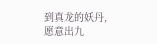到真龙的妖丹,愿意出九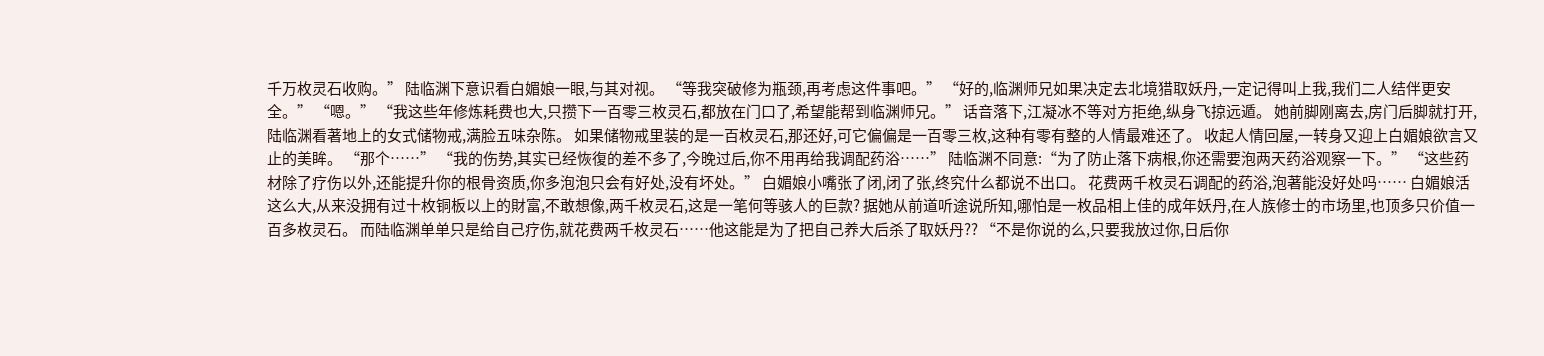千万枚灵石收购。” 陆临渊下意识看白媚娘一眼,与其对视。 “等我突破修为瓶颈,再考虑这件事吧。” “好的,临渊师兄如果决定去北境猎取妖丹,一定记得叫上我,我们二人结伴更安全。” “嗯。” “我这些年修炼耗费也大,只攒下一百零三枚灵石,都放在门口了,希望能帮到临渊师兄。” 话音落下,江凝冰不等对方拒绝,纵身飞掠远遁。 她前脚刚离去,房门后脚就打开,陆临渊看著地上的女式储物戒,满脸五味杂陈。 如果储物戒里装的是一百枚灵石,那还好,可它偏偏是一百零三枚,这种有零有整的人情最难还了。 收起人情回屋,一转身又迎上白媚娘欲言又止的美眸。 “那个……” “我的伤势,其实已经恢復的差不多了,今晚过后,你不用再给我调配药浴……” 陆临渊不同意:“为了防止落下病根,你还需要泡两天药浴观察一下。” “这些药材除了疗伤以外,还能提升你的根骨资质,你多泡泡只会有好处,没有坏处。” 白媚娘小嘴张了闭,闭了张,终究什么都说不出口。 花费两千枚灵石调配的药浴,泡著能没好处吗…… 白媚娘活这么大,从来没拥有过十枚铜板以上的財富,不敢想像,两千枚灵石,这是一笔何等骇人的巨款? 据她从前道听途说所知,哪怕是一枚品相上佳的成年妖丹,在人族修士的市场里,也顶多只价值一百多枚灵石。 而陆临渊单单只是给自己疗伤,就花费两千枚灵石……他这能是为了把自己养大后杀了取妖丹?? “不是你说的么,只要我放过你,日后你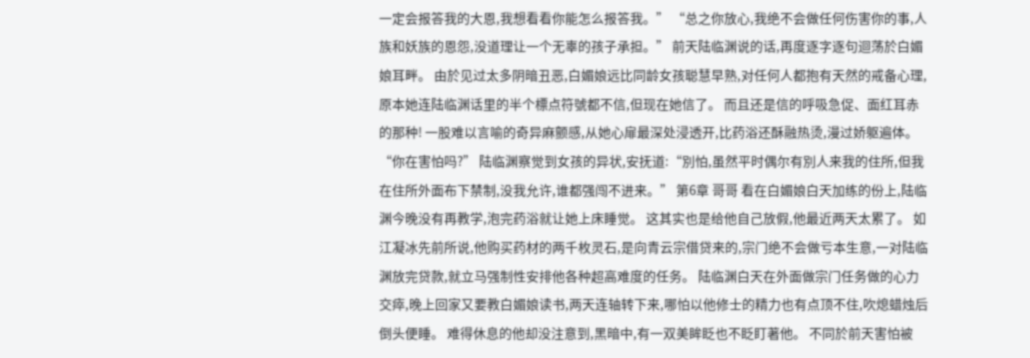一定会报答我的大恩,我想看看你能怎么报答我。” “总之你放心,我绝不会做任何伤害你的事,人族和妖族的恩怨,没道理让一个无辜的孩子承担。” 前天陆临渊说的话,再度逐字逐句迴荡於白媚娘耳畔。 由於见过太多阴暗丑恶,白媚娘远比同龄女孩聪慧早熟,对任何人都抱有天然的戒备心理,原本她连陆临渊话里的半个標点符號都不信,但现在她信了。 而且还是信的呼吸急促、面红耳赤的那种! 一股难以言喻的奇异麻颤感,从她心扉最深处浸透开,比药浴还酥融热烫,漫过娇躯遍体。 “你在害怕吗?” 陆临渊察觉到女孩的异状,安抚道:“別怕,虽然平时偶尔有別人来我的住所,但我在住所外面布下禁制,没我允许,谁都强闯不进来。” 第6章 哥哥 看在白媚娘白天加练的份上,陆临渊今晚没有再教学,泡完药浴就让她上床睡觉。 这其实也是给他自己放假,他最近两天太累了。 如江凝冰先前所说,他购买药材的两千枚灵石,是向青云宗借贷来的,宗门绝不会做亏本生意,一对陆临渊放完贷款,就立马强制性安排他各种超高难度的任务。 陆临渊白天在外面做宗门任务做的心力交瘁,晚上回家又要教白媚娘读书,两天连轴转下来,哪怕以他修士的精力也有点顶不住,吹熄蜡烛后倒头便睡。 难得休息的他却没注意到,黑暗中,有一双美眸眨也不眨盯著他。 不同於前天害怕被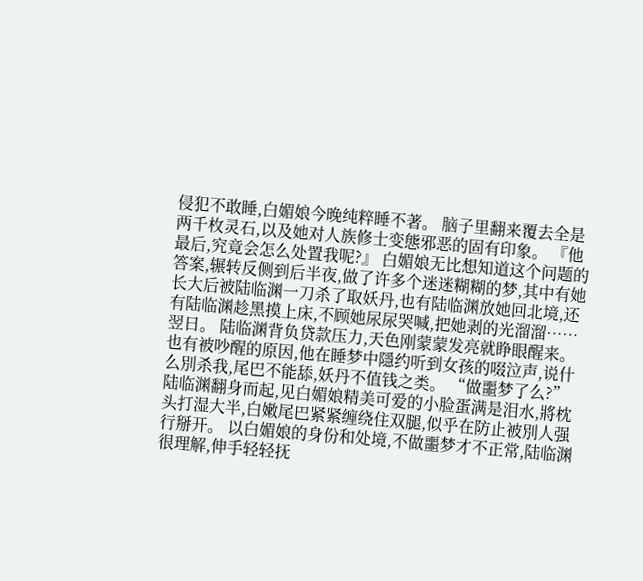侵犯不敢睡,白媚娘今晚纯粹睡不著。 脑子里翻来覆去全是两千枚灵石,以及她对人族修士变態邪恶的固有印象。 『他最后,究竟会怎么处置我呢?』 白媚娘无比想知道这个问题的答案,辗转反侧到后半夜,做了许多个迷迷糊糊的梦,其中有她长大后被陆临渊一刀杀了取妖丹,也有陆临渊放她回北境,还有陆临渊趁黑摸上床,不顾她尿尿哭喊,把她剥的光溜溜…… 翌日。 陆临渊背负贷款压力,天色刚蒙蒙发亮就睁眼醒来。 也有被吵醒的原因,他在睡梦中隱约听到女孩的啜泣声,说什么別杀我,尾巴不能舔,妖丹不值钱之类。 “做噩梦了么?” 陆临渊翻身而起,见白媚娘精美可爱的小脸蛋满是泪水,將枕头打湿大半,白嫩尾巴紧紧缠绕住双腿,似乎在防止被別人强行掰开。 以白媚娘的身份和处境,不做噩梦才不正常,陆临渊很理解,伸手轻轻抚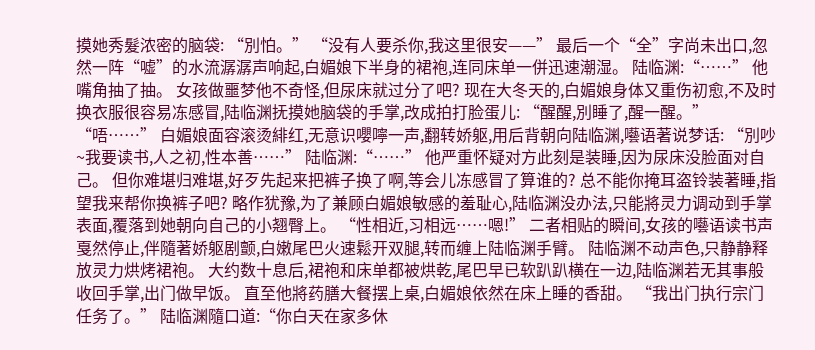摸她秀髮浓密的脑袋: “別怕。” “没有人要杀你,我这里很安——” 最后一个“全”字尚未出口,忽然一阵“嘘”的水流潺潺声响起,白媚娘下半身的裙袍,连同床单一併迅速潮湿。 陆临渊:“……” 他嘴角抽了抽。 女孩做噩梦他不奇怪,但尿床就过分了吧? 现在大冬天的,白媚娘身体又重伤初愈,不及时换衣服很容易冻感冒,陆临渊抚摸她脑袋的手掌,改成拍打脸蛋儿: “醒醒,別睡了,醒一醒。” “唔……” 白媚娘面容滚烫緋红,无意识嚶嚀一声,翻转娇躯,用后背朝向陆临渊,囈语著说梦话: “別吵~我要读书,人之初,性本善……” 陆临渊:“……” 他严重怀疑对方此刻是装睡,因为尿床没脸面对自己。 但你难堪归难堪,好歹先起来把裤子换了啊,等会儿冻感冒了算谁的? 总不能你掩耳盗铃装著睡,指望我来帮你换裤子吧? 略作犹豫,为了兼顾白媚娘敏感的羞耻心,陆临渊没办法,只能將灵力调动到手掌表面,覆落到她朝向自己的小翘臀上。 “性相近,习相远……嗯!” 二者相贴的瞬间,女孩的囈语读书声戛然停止,伴隨著娇躯剧颤,白嫩尾巴火速鬆开双腿,转而缠上陆临渊手臂。 陆临渊不动声色,只静静释放灵力烘烤裙袍。 大约数十息后,裙袍和床单都被烘乾,尾巴早已软趴趴横在一边,陆临渊若无其事般收回手掌,出门做早饭。 直至他將药膳大餐摆上桌,白媚娘依然在床上睡的香甜。 “我出门执行宗门任务了。” 陆临渊隨口道:“你白天在家多休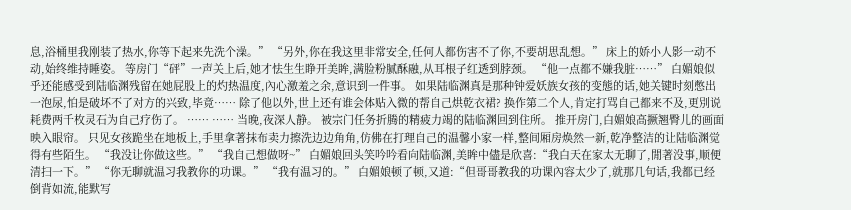息,浴桶里我刚装了热水,你等下起来先洗个澡。” “另外,你在我这里非常安全,任何人都伤害不了你,不要胡思乱想。” 床上的娇小人影一动不动,始终维持睡姿。 等房门“砰”一声关上后,她才怯生生睁开美眸,满脸粉腻酥融,从耳根子红透到脖颈。 “他一点都不嫌我脏……” 白媚娘似乎还能感受到陆临渊残留在她屁股上的灼热温度,內心激羞之余,意识到一件事。 如果陆临渊真是那种钟爱妖族女孩的变態的话,她关键时刻憋出一泡尿,怕是破坏不了对方的兴致,毕竟…… 除了他以外,世上还有谁会体贴入微的帮自己烘乾衣裙? 换作第二个人,肯定打骂自己都来不及,更別说耗费两千枚灵石为自己疗伤了。 …… …… 当晚,夜深人静。 被宗门任务折腾的精疲力竭的陆临渊回到住所。 推开房门,白媚娘高撅翘臀儿的画面映入眼帘。 只见女孩跪坐在地板上,手里拿著抹布卖力擦洗边边角角,仿佛在打理自己的温馨小家一样,整间厢房焕然一新,乾净整洁的让陆临渊觉得有些陌生。 “我没让你做这些。” “我自己想做呀~” 白媚娘回头笑吟吟看向陆临渊,美眸中儘是欣喜:“我白天在家太无聊了,閒著没事,顺便清扫一下。” “你无聊就温习我教你的功课。” “我有温习的。” 白媚娘顿了顿,又道:“但哥哥教我的功课內容太少了,就那几句话,我都已经倒背如流,能默写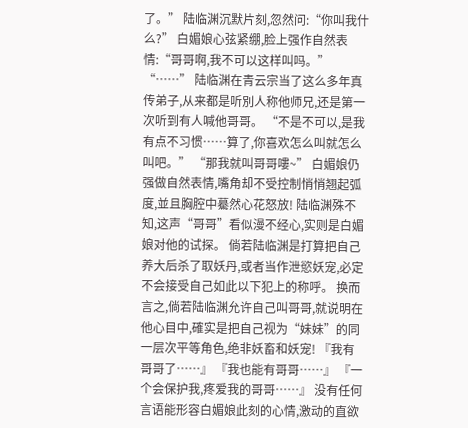了。” 陆临渊沉默片刻,忽然问:“你叫我什么?” 白媚娘心弦紧绷,脸上强作自然表情:“哥哥啊,我不可以这样叫吗。” “……” 陆临渊在青云宗当了这么多年真传弟子,从来都是听別人称他师兄,还是第一次听到有人喊他哥哥。 “不是不可以,是我有点不习惯……算了,你喜欢怎么叫就怎么叫吧。” “那我就叫哥哥嘍~” 白媚娘仍强做自然表情,嘴角却不受控制悄悄翘起弧度,並且胸腔中驀然心花怒放! 陆临渊殊不知,这声“哥哥”看似漫不经心,实则是白媚娘对他的试探。 倘若陆临渊是打算把自己养大后杀了取妖丹,或者当作泄慾妖宠,必定不会接受自己如此以下犯上的称呼。 换而言之,倘若陆临渊允许自己叫哥哥,就说明在他心目中,確实是把自己视为“妹妹”的同一层次平等角色,绝非妖畜和妖宠! 『我有哥哥了……』 『我也能有哥哥……』 『一个会保护我,疼爱我的哥哥……』 没有任何言语能形容白媚娘此刻的心情,激动的直欲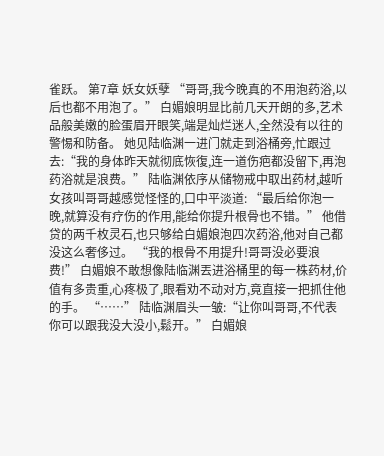雀跃。 第7章 妖女妖孽 “哥哥,我今晚真的不用泡药浴,以后也都不用泡了。” 白媚娘明显比前几天开朗的多,艺术品般美嫩的脸蛋眉开眼笑,端是灿烂迷人,全然没有以往的警惕和防备。 她见陆临渊一进门就走到浴桶旁,忙跟过去:“我的身体昨天就彻底恢復,连一道伤疤都没留下,再泡药浴就是浪费。” 陆临渊依序从储物戒中取出药材,越听女孩叫哥哥越感觉怪怪的,口中平淡道: “最后给你泡一晚,就算没有疗伤的作用,能给你提升根骨也不错。” 他借贷的两千枚灵石,也只够给白媚娘泡四次药浴,他对自己都没这么奢侈过。 “我的根骨不用提升!哥哥没必要浪费!” 白媚娘不敢想像陆临渊丟进浴桶里的每一株药材,价值有多贵重,心疼极了,眼看劝不动对方,竟直接一把抓住他的手。 “……” 陆临渊眉头一皱:“让你叫哥哥,不代表你可以跟我没大没小,鬆开。” 白媚娘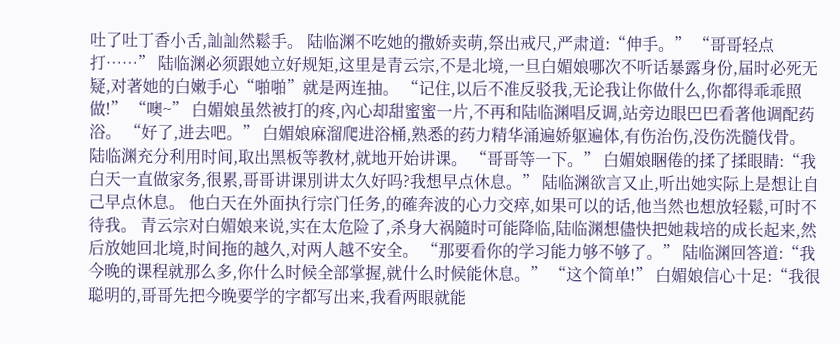吐了吐丁香小舌,訕訕然鬆手。 陆临渊不吃她的撒娇卖萌,祭出戒尺,严肃道:“伸手。” “哥哥轻点打……” 陆临渊必须跟她立好规矩,这里是青云宗,不是北境,一旦白媚娘哪次不听话暴露身份,届时必死无疑,对著她的白嫩手心“啪啪”就是两连抽。 “记住,以后不准反驳我,无论我让你做什么,你都得乖乖照做!” “噢~” 白媚娘虽然被打的疼,內心却甜蜜蜜一片,不再和陆临渊唱反调,站旁边眼巴巴看著他调配药浴。 “好了,进去吧。” 白媚娘麻溜爬进浴桶,熟悉的药力精华涌遍娇躯遍体,有伤治伤,没伤洗髓伐骨。 陆临渊充分利用时间,取出黑板等教材,就地开始讲课。 “哥哥等一下。” 白媚娘睏倦的揉了揉眼睛:“我白天一直做家务,很累,哥哥讲课別讲太久好吗?我想早点休息。” 陆临渊欲言又止,听出她实际上是想让自己早点休息。 他白天在外面执行宗门任务,的確奔波的心力交瘁,如果可以的话,他当然也想放轻鬆,可时不待我。 青云宗对白媚娘来说,实在太危险了,杀身大祸隨时可能降临,陆临渊想儘快把她栽培的成长起来,然后放她回北境,时间拖的越久,对两人越不安全。 “那要看你的学习能力够不够了。” 陆临渊回答道:“我今晚的课程就那么多,你什么时候全部掌握,就什么时候能休息。” “这个简单!” 白媚娘信心十足:“我很聪明的,哥哥先把今晚要学的字都写出来,我看两眼就能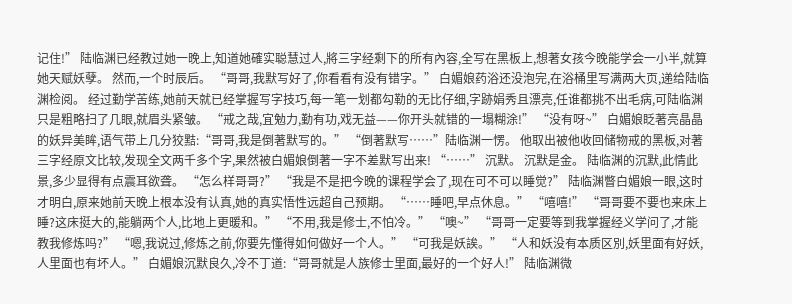记住!” 陆临渊已经教过她一晚上,知道她確实聪慧过人,將三字经剩下的所有內容,全写在黑板上,想著女孩今晚能学会一小半,就算她天赋妖孽。 然而,一个时辰后。 “哥哥,我默写好了,你看看有没有错字。” 白媚娘药浴还没泡完,在浴桶里写满两大页,递给陆临渊检阅。 经过勤学苦练,她前天就已经掌握写字技巧,每一笔一划都勾勒的无比仔细,字跡娟秀且漂亮,任谁都挑不出毛病,可陆临渊只是粗略扫了几眼,就眉头紧皱。 “戒之哉,宜勉力,勤有功,戏无益——你开头就错的一塌糊涂!” “没有呀~” 白媚娘眨著亮晶晶的妖异美眸,语气带上几分狡黠:“哥哥,我是倒著默写的。” “倒著默写……”陆临渊一愣。 他取出被他收回储物戒的黑板,对著三字经原文比较,发现全文两千多个字,果然被白媚娘倒著一字不差默写出来! “……” 沉默。 沉默是金。 陆临渊的沉默,此情此景,多少显得有点震耳欲聋。 “怎么样哥哥?” “我是不是把今晚的课程学会了,现在可不可以睡觉?” 陆临渊瞥白媚娘一眼,这时才明白,原来她前天晚上根本没有认真,她的真实悟性远超自己预期。 “……睡吧,早点休息。” “嘻嘻!” “哥哥要不要也来床上睡?这床挺大的,能躺两个人,比地上更暖和。” “不用,我是修士,不怕冷。” “噢~” “哥哥一定要等到我掌握经义学问了,才能教我修炼吗?” “嗯,我说过,修炼之前,你要先懂得如何做好一个人。” “可我是妖誒。” “人和妖没有本质区別,妖里面有好妖,人里面也有坏人。” 白媚娘沉默良久,冷不丁道:“哥哥就是人族修士里面,最好的一个好人!” 陆临渊微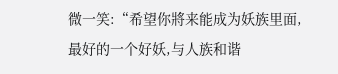微一笑:“希望你將来能成为妖族里面,最好的一个好妖,与人族和谐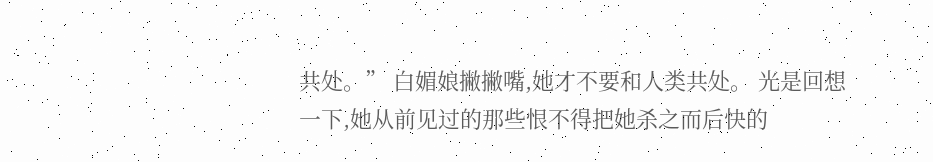共处。” 白媚娘撇撇嘴,她才不要和人类共处。 光是回想一下,她从前见过的那些恨不得把她杀之而后快的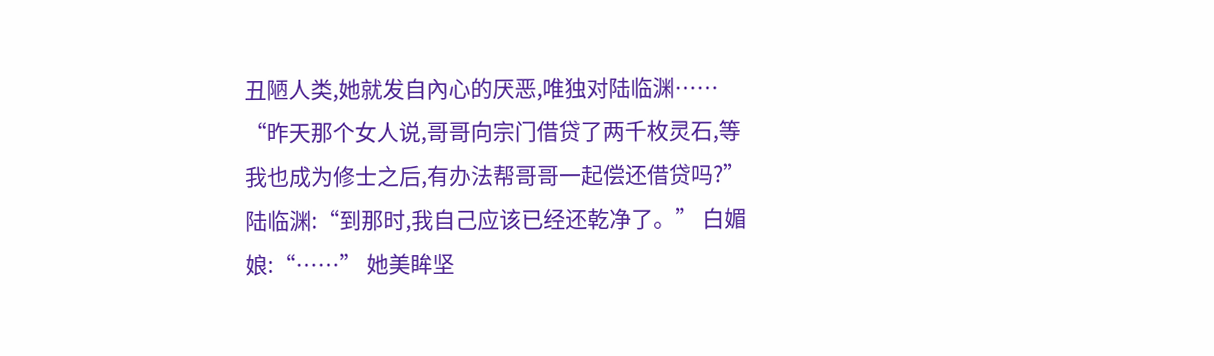丑陋人类,她就发自內心的厌恶,唯独对陆临渊…… “昨天那个女人说,哥哥向宗门借贷了两千枚灵石,等我也成为修士之后,有办法帮哥哥一起偿还借贷吗?” 陆临渊:“到那时,我自己应该已经还乾净了。” 白媚娘:“……” 她美眸坚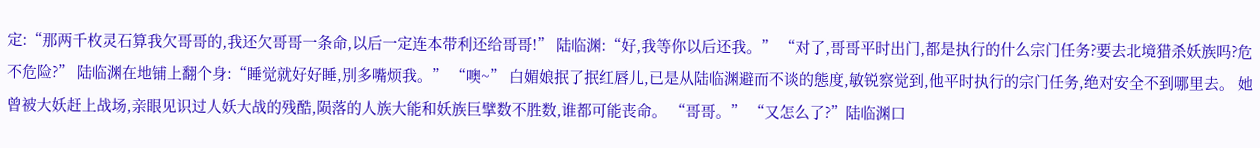定:“那两千枚灵石算我欠哥哥的,我还欠哥哥一条命,以后一定连本带利还给哥哥!” 陆临渊:“好,我等你以后还我。” “对了,哥哥平时出门,都是执行的什么宗门任务?要去北境猎杀妖族吗?危不危险?” 陆临渊在地铺上翻个身:“睡觉就好好睡,別多嘴烦我。” “噢~” 白媚娘抿了抿红唇儿,已是从陆临渊避而不谈的態度,敏锐察觉到,他平时执行的宗门任务,绝对安全不到哪里去。 她曾被大妖赶上战场,亲眼见识过人妖大战的残酷,陨落的人族大能和妖族巨擘数不胜数,谁都可能丧命。 “哥哥。” “又怎么了?”陆临渊口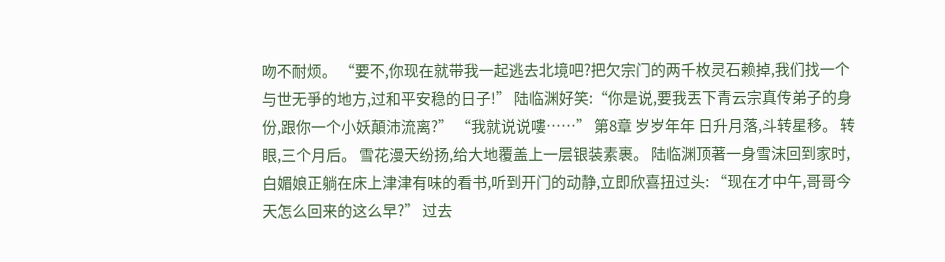吻不耐烦。 “要不,你现在就带我一起逃去北境吧?把欠宗门的两千枚灵石赖掉,我们找一个与世无爭的地方,过和平安稳的日子!” 陆临渊好笑:“你是说,要我丟下青云宗真传弟子的身份,跟你一个小妖顛沛流离?” “我就说说嘍……” 第8章 岁岁年年 日升月落,斗转星移。 转眼,三个月后。 雪花漫天纷扬,给大地覆盖上一层银装素裹。 陆临渊顶著一身雪沫回到家时,白媚娘正躺在床上津津有味的看书,听到开门的动静,立即欣喜扭过头: “现在才中午,哥哥今天怎么回来的这么早?” 过去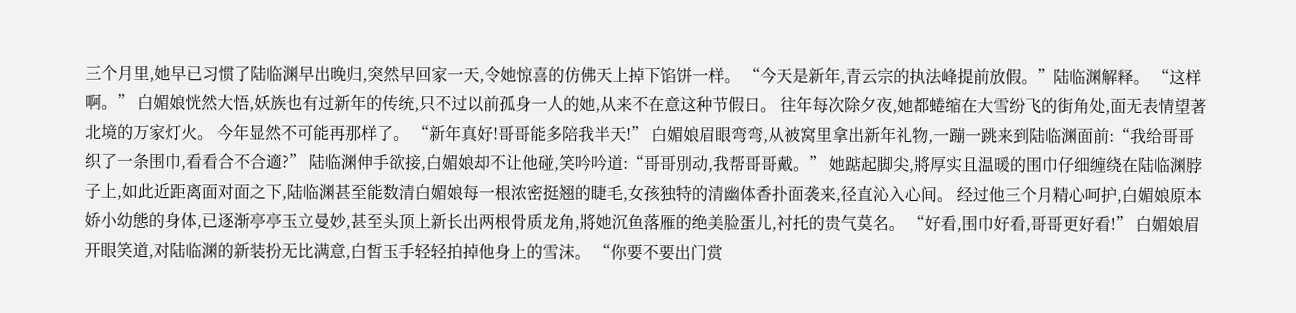三个月里,她早已习惯了陆临渊早出晚归,突然早回家一天,令她惊喜的仿佛天上掉下馅饼一样。 “今天是新年,青云宗的执法峰提前放假。”陆临渊解释。 “这样啊。” 白媚娘恍然大悟,妖族也有过新年的传统,只不过以前孤身一人的她,从来不在意这种节假日。 往年每次除夕夜,她都蜷缩在大雪纷飞的街角处,面无表情望著北境的万家灯火。 今年显然不可能再那样了。 “新年真好!哥哥能多陪我半天!” 白媚娘眉眼弯弯,从被窝里拿出新年礼物,一蹦一跳来到陆临渊面前:“我给哥哥织了一条围巾,看看合不合適?” 陆临渊伸手欲接,白媚娘却不让他碰,笑吟吟道:“哥哥別动,我帮哥哥戴。” 她踮起脚尖,將厚实且温暖的围巾仔细缠绕在陆临渊脖子上,如此近距离面对面之下,陆临渊甚至能数清白媚娘每一根浓密挺翘的睫毛,女孩独特的清幽体香扑面袭来,径直沁入心间。 经过他三个月精心呵护,白媚娘原本娇小幼態的身体,已逐渐亭亭玉立曼妙,甚至头顶上新长出两根骨质龙角,將她沉鱼落雁的绝美脸蛋儿,衬托的贵气莫名。 “好看,围巾好看,哥哥更好看!” 白媚娘眉开眼笑道,对陆临渊的新装扮无比满意,白皙玉手轻轻拍掉他身上的雪沫。 “你要不要出门赏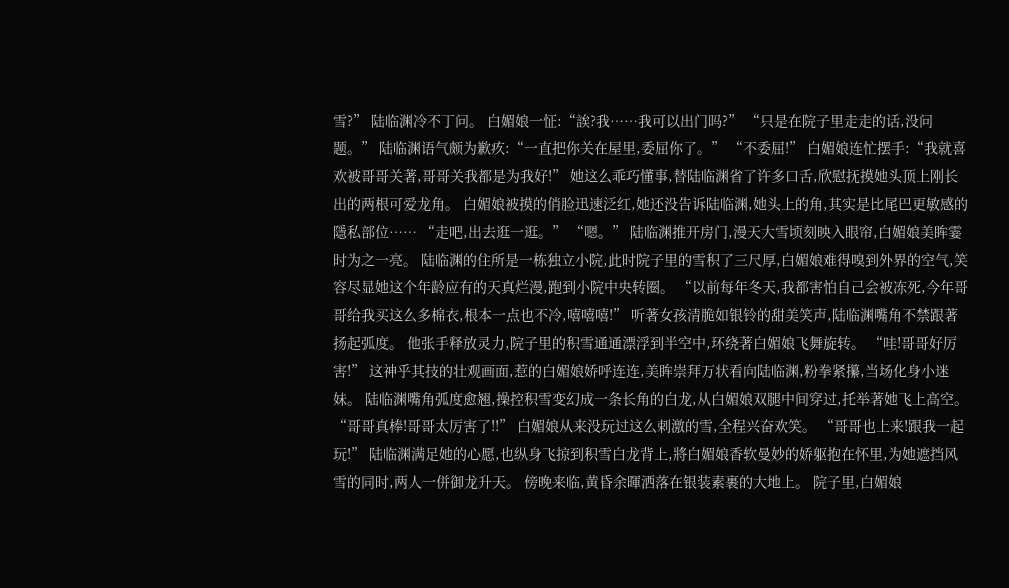雪?” 陆临渊冷不丁问。 白媚娘一怔:“誒?我……我可以出门吗?” “只是在院子里走走的话,没问题。” 陆临渊语气颇为歉疚:“一直把你关在屋里,委屈你了。” “不委屈!” 白媚娘连忙摆手:“我就喜欢被哥哥关著,哥哥关我都是为我好!” 她这么乖巧懂事,替陆临渊省了许多口舌,欣慰抚摸她头顶上刚长出的两根可爱龙角。 白媚娘被摸的俏脸迅速泛红,她还没告诉陆临渊,她头上的角,其实是比尾巴更敏感的隱私部位…… “走吧,出去逛一逛。” “嗯。” 陆临渊推开房门,漫天大雪顷刻映入眼帘,白媚娘美眸霎时为之一亮。 陆临渊的住所是一栋独立小院,此时院子里的雪积了三尺厚,白媚娘难得嗅到外界的空气,笑容尽显她这个年龄应有的天真烂漫,跑到小院中央转圈。 “以前每年冬天,我都害怕自己会被冻死,今年哥哥给我买这么多棉衣,根本一点也不冷,嘻嘻嘻!” 听著女孩清脆如银铃的甜美笑声,陆临渊嘴角不禁跟著扬起弧度。 他张手释放灵力,院子里的积雪通通漂浮到半空中,环绕著白媚娘飞舞旋转。 “哇!哥哥好厉害!” 这神乎其技的壮观画面,惹的白媚娘娇呼连连,美眸崇拜万状看向陆临渊,粉拳紧攥,当场化身小迷妹。 陆临渊嘴角弧度愈翘,操控积雪变幻成一条长角的白龙,从白媚娘双腿中间穿过,托举著她飞上高空。 “哥哥真棒!哥哥太厉害了!!” 白媚娘从来没玩过这么刺激的雪,全程兴奋欢笑。 “哥哥也上来!跟我一起玩!” 陆临渊满足她的心愿,也纵身飞掠到积雪白龙背上,將白媚娘香软曼妙的娇躯抱在怀里,为她遮挡风雪的同时,两人一併御龙升天。 傍晚来临,黄昏余暉洒落在银装素裹的大地上。 院子里,白媚娘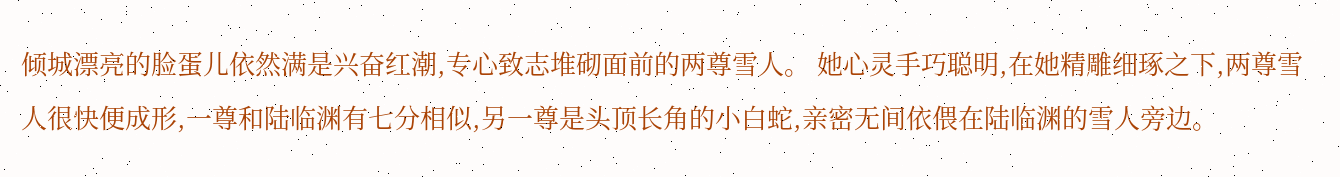倾城漂亮的脸蛋儿依然满是兴奋红潮,专心致志堆砌面前的两尊雪人。 她心灵手巧聪明,在她精雕细琢之下,两尊雪人很快便成形,一尊和陆临渊有七分相似,另一尊是头顶长角的小白蛇,亲密无间依偎在陆临渊的雪人旁边。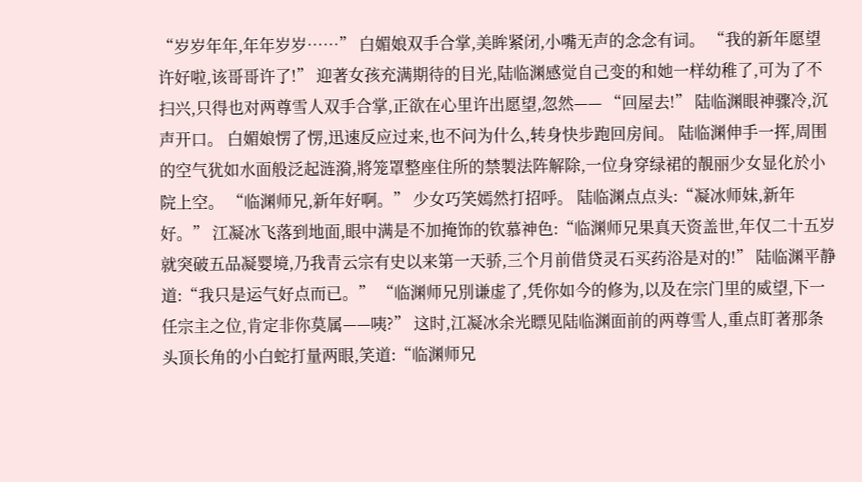“岁岁年年,年年岁岁……” 白媚娘双手合掌,美眸紧闭,小嘴无声的念念有词。 “我的新年愿望许好啦,该哥哥许了!” 迎著女孩充满期待的目光,陆临渊感觉自己变的和她一样幼稚了,可为了不扫兴,只得也对两尊雪人双手合掌,正欲在心里许出愿望,忽然—— “回屋去!” 陆临渊眼神骤冷,沉声开口。 白媚娘愣了愣,迅速反应过来,也不问为什么,转身快步跑回房间。 陆临渊伸手一挥,周围的空气犹如水面般泛起涟漪,將笼罩整座住所的禁製法阵解除,一位身穿绿裙的靚丽少女显化於小院上空。 “临渊师兄,新年好啊。” 少女巧笑嫣然打招呼。 陆临渊点点头:“凝冰师妹,新年好。” 江凝冰飞落到地面,眼中满是不加掩饰的钦慕神色:“临渊师兄果真天资盖世,年仅二十五岁就突破五品凝婴境,乃我青云宗有史以来第一天骄,三个月前借贷灵石买药浴是对的!” 陆临渊平静道:“我只是运气好点而已。” “临渊师兄別谦虚了,凭你如今的修为,以及在宗门里的威望,下一任宗主之位,肯定非你莫属——咦?” 这时,江凝冰余光瞟见陆临渊面前的两尊雪人,重点盯著那条头顶长角的小白蛇打量两眼,笑道:“临渊师兄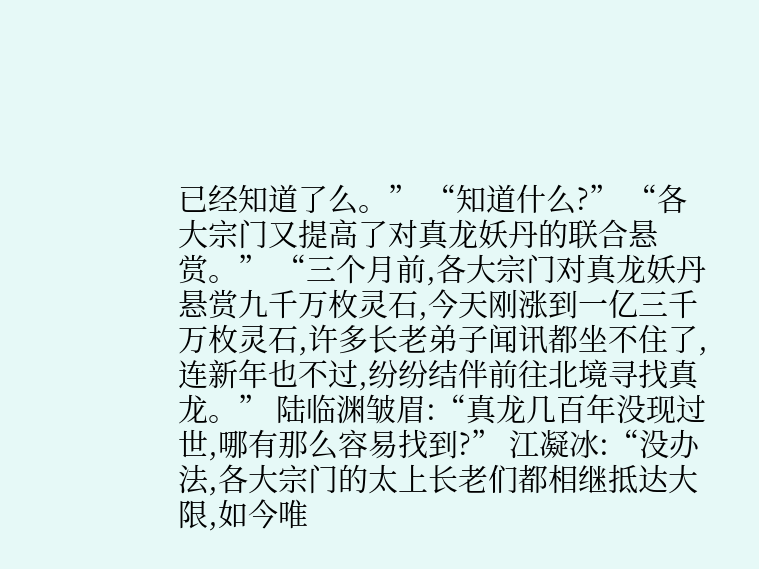已经知道了么。” “知道什么?” “各大宗门又提高了对真龙妖丹的联合悬赏。” “三个月前,各大宗门对真龙妖丹悬赏九千万枚灵石,今天刚涨到一亿三千万枚灵石,许多长老弟子闻讯都坐不住了,连新年也不过,纷纷结伴前往北境寻找真龙。” 陆临渊皱眉:“真龙几百年没现过世,哪有那么容易找到?” 江凝冰:“没办法,各大宗门的太上长老们都相继抵达大限,如今唯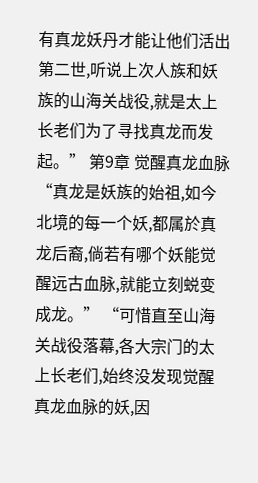有真龙妖丹才能让他们活出第二世,听说上次人族和妖族的山海关战役,就是太上长老们为了寻找真龙而发起。” 第9章 觉醒真龙血脉 “真龙是妖族的始祖,如今北境的每一个妖,都属於真龙后裔,倘若有哪个妖能觉醒远古血脉,就能立刻蜕变成龙。” “可惜直至山海关战役落幕,各大宗门的太上长老们,始终没发现觉醒真龙血脉的妖,因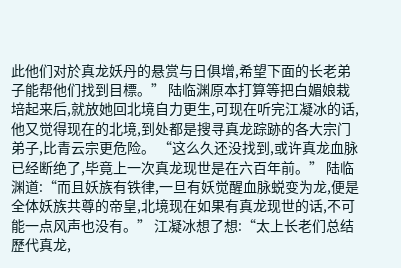此他们对於真龙妖丹的悬赏与日俱增,希望下面的长老弟子能帮他们找到目標。” 陆临渊原本打算等把白媚娘栽培起来后,就放她回北境自力更生,可现在听完江凝冰的话,他又觉得现在的北境,到处都是搜寻真龙踪跡的各大宗门弟子,比青云宗更危险。 “这么久还没找到,或许真龙血脉已经断绝了,毕竟上一次真龙现世是在六百年前。” 陆临渊道:“而且妖族有铁律,一旦有妖觉醒血脉蜕变为龙,便是全体妖族共尊的帝皇,北境现在如果有真龙现世的话,不可能一点风声也没有。” 江凝冰想了想:“太上长老们总结歷代真龙,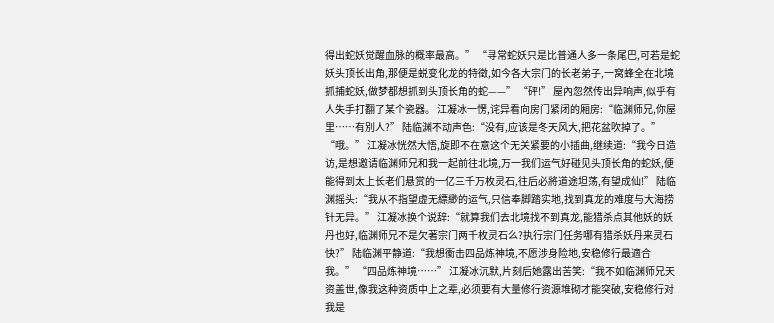得出蛇妖觉醒血脉的概率最高。” “寻常蛇妖只是比普通人多一条尾巴,可若是蛇妖头顶长出角,那便是蜕变化龙的特徵,如今各大宗门的长老弟子,一窝蜂全在北境抓捕蛇妖,做梦都想抓到头顶长角的蛇——” “砰!” 屋內忽然传出异响声,似乎有人失手打翻了某个瓷器。 江凝冰一愣,诧异看向房门紧闭的厢房:“临渊师兄,你屋里……有別人?” 陆临渊不动声色:“没有,应该是冬天风大,把花盆吹掉了。” “哦。” 江凝冰恍然大悟,旋即不在意这个无关紧要的小插曲,继续道:“我今日造访,是想邀请临渊师兄和我一起前往北境,万一我们运气好碰见头顶长角的蛇妖,便能得到太上长老们悬赏的一亿三千万枚灵石,往后必將道途坦荡,有望成仙!” 陆临渊摇头:“我从不指望虚无縹緲的运气,只信奉脚踏实地,找到真龙的难度与大海捞针无异。” 江凝冰换个说辞:“就算我们去北境找不到真龙,能猎杀点其他妖的妖丹也好,临渊师兄不是欠著宗门两千枚灵石么?执行宗门任务哪有猎杀妖丹来灵石快?” 陆临渊平静道:“我想衝击四品炼神境,不愿涉身险地,安稳修行最適合我。” “四品炼神境……” 江凝冰沉默,片刻后她露出苦笑:“我不如临渊师兄天资盖世,像我这种资质中上之辈,必须要有大量修行资源堆砌才能突破,安稳修行对我是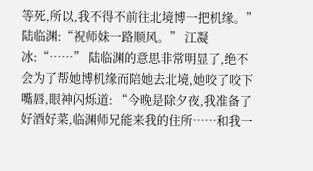等死,所以,我不得不前往北境博一把机缘。” 陆临渊:“祝师妹一路顺风。” 江凝冰:“……” 陆临渊的意思非常明显了,绝不会为了帮她博机缘而陪她去北境,她咬了咬下嘴唇,眼神闪烁道: “今晚是除夕夜,我准备了好酒好菜,临渊师兄能来我的住所……和我一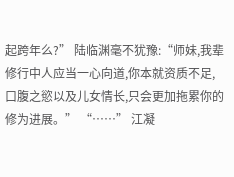起跨年么?” 陆临渊毫不犹豫:“师妹,我辈修行中人应当一心向道,你本就资质不足,口腹之慾以及儿女情长,只会更加拖累你的修为进展。” “……” 江凝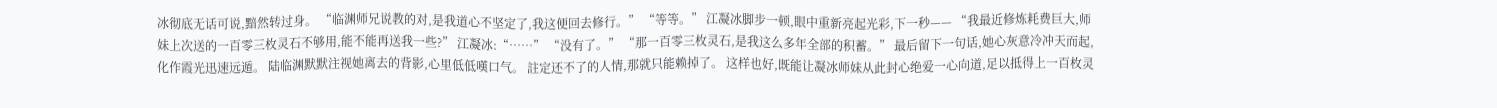冰彻底无话可说,黯然转过身。 “临渊师兄说教的对,是我道心不坚定了,我这便回去修行。” “等等。” 江凝冰脚步一顿,眼中重新亮起光彩,下一秒—— “我最近修炼耗费巨大,师妹上次送的一百零三枚灵石不够用,能不能再送我一些?” 江凝冰:“……” “没有了。” “那一百零三枚灵石,是我这么多年全部的积蓄。” 最后留下一句话,她心灰意冷冲天而起,化作霞光迅速远遁。 陆临渊默默注视她离去的背影,心里低低嘆口气。 註定还不了的人情,那就只能赖掉了。 这样也好,既能让凝冰师妹从此封心绝爱一心向道,足以抵得上一百枚灵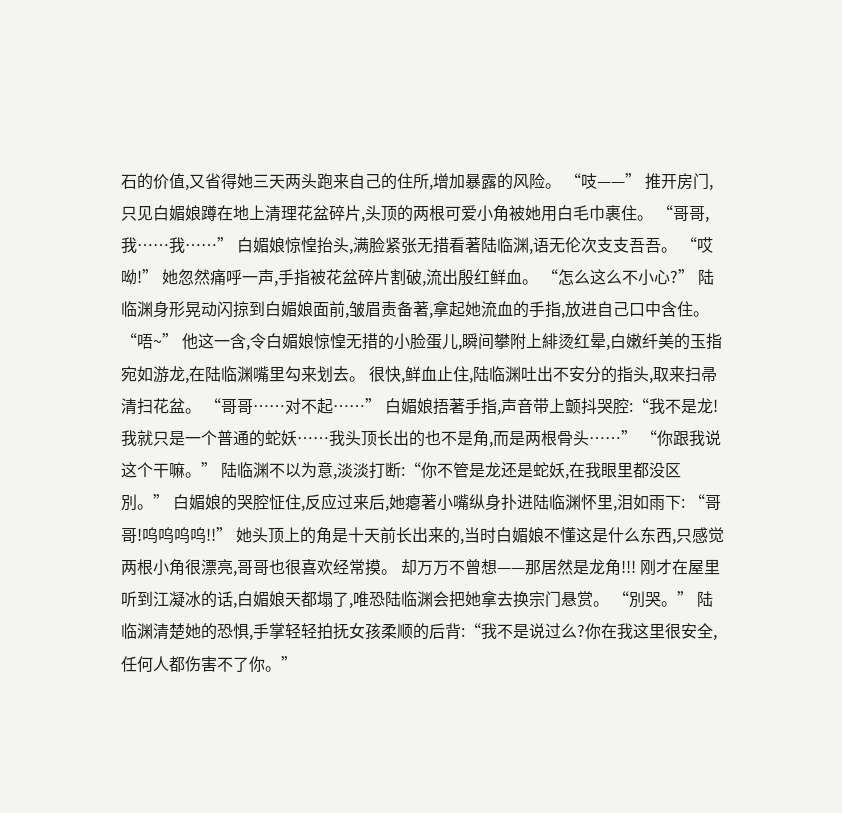石的价值,又省得她三天两头跑来自己的住所,增加暴露的风险。 “吱——” 推开房门,只见白媚娘蹲在地上清理花盆碎片,头顶的两根可爱小角被她用白毛巾裹住。 “哥哥,我……我……” 白媚娘惊惶抬头,满脸紧张无措看著陆临渊,语无伦次支支吾吾。 “哎呦!” 她忽然痛呼一声,手指被花盆碎片割破,流出殷红鲜血。 “怎么这么不小心?” 陆临渊身形晃动闪掠到白媚娘面前,皱眉责备著,拿起她流血的手指,放进自己口中含住。 “唔~” 他这一含,令白媚娘惊惶无措的小脸蛋儿,瞬间攀附上緋烫红晕,白嫩纤美的玉指宛如游龙,在陆临渊嘴里勾来划去。 很快,鲜血止住,陆临渊吐出不安分的指头,取来扫帚清扫花盆。 “哥哥……对不起……” 白媚娘捂著手指,声音带上颤抖哭腔:“我不是龙!我就只是一个普通的蛇妖……我头顶长出的也不是角,而是两根骨头……” “你跟我说这个干嘛。” 陆临渊不以为意,淡淡打断:“你不管是龙还是蛇妖,在我眼里都没区別。” 白媚娘的哭腔怔住,反应过来后,她瘪著小嘴纵身扑进陆临渊怀里,泪如雨下: “哥哥!呜呜呜呜!!” 她头顶上的角是十天前长出来的,当时白媚娘不懂这是什么东西,只感觉两根小角很漂亮,哥哥也很喜欢经常摸。 却万万不曾想——那居然是龙角!!! 刚才在屋里听到江凝冰的话,白媚娘天都塌了,唯恐陆临渊会把她拿去换宗门悬赏。 “別哭。” 陆临渊清楚她的恐惧,手掌轻轻拍抚女孩柔顺的后背:“我不是说过么?你在我这里很安全,任何人都伤害不了你。”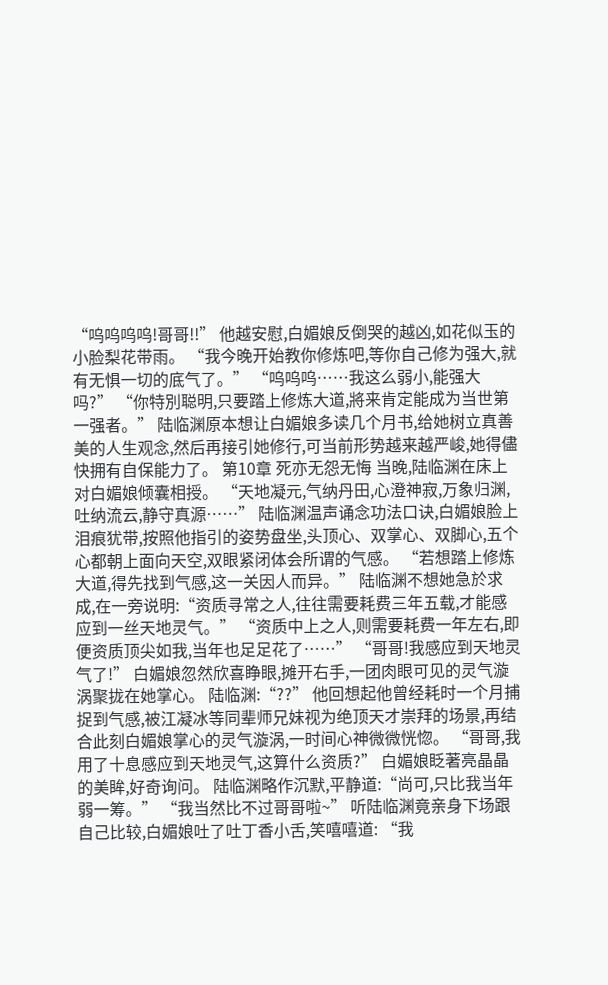“呜呜呜呜!哥哥!!” 他越安慰,白媚娘反倒哭的越凶,如花似玉的小脸梨花带雨。 “我今晚开始教你修炼吧,等你自己修为强大,就有无惧一切的底气了。” “呜呜呜……我这么弱小,能强大吗?” “你特別聪明,只要踏上修炼大道,將来肯定能成为当世第一强者。” 陆临渊原本想让白媚娘多读几个月书,给她树立真善美的人生观念,然后再接引她修行,可当前形势越来越严峻,她得儘快拥有自保能力了。 第10章 死亦无怨无悔 当晚,陆临渊在床上对白媚娘倾囊相授。 “天地凝元,气纳丹田,心澄神寂,万象归渊,吐纳流云,静守真源……” 陆临渊温声诵念功法口诀,白媚娘脸上泪痕犹带,按照他指引的姿势盘坐,头顶心、双掌心、双脚心,五个心都朝上面向天空,双眼紧闭体会所谓的气感。 “若想踏上修炼大道,得先找到气感,这一关因人而异。” 陆临渊不想她急於求成,在一旁说明:“资质寻常之人,往往需要耗费三年五载,才能感应到一丝天地灵气。” “资质中上之人,则需要耗费一年左右,即便资质顶尖如我,当年也足足花了……” “哥哥!我感应到天地灵气了!” 白媚娘忽然欣喜睁眼,摊开右手,一团肉眼可见的灵气漩涡聚拢在她掌心。 陆临渊:“??” 他回想起他曾经耗时一个月捕捉到气感,被江凝冰等同辈师兄妹视为绝顶天才崇拜的场景,再结合此刻白媚娘掌心的灵气漩涡,一时间心神微微恍惚。 “哥哥,我用了十息感应到天地灵气,这算什么资质?” 白媚娘眨著亮晶晶的美眸,好奇询问。 陆临渊略作沉默,平静道:“尚可,只比我当年弱一筹。” “我当然比不过哥哥啦~” 听陆临渊竟亲身下场跟自己比较,白媚娘吐了吐丁香小舌,笑嘻嘻道: “我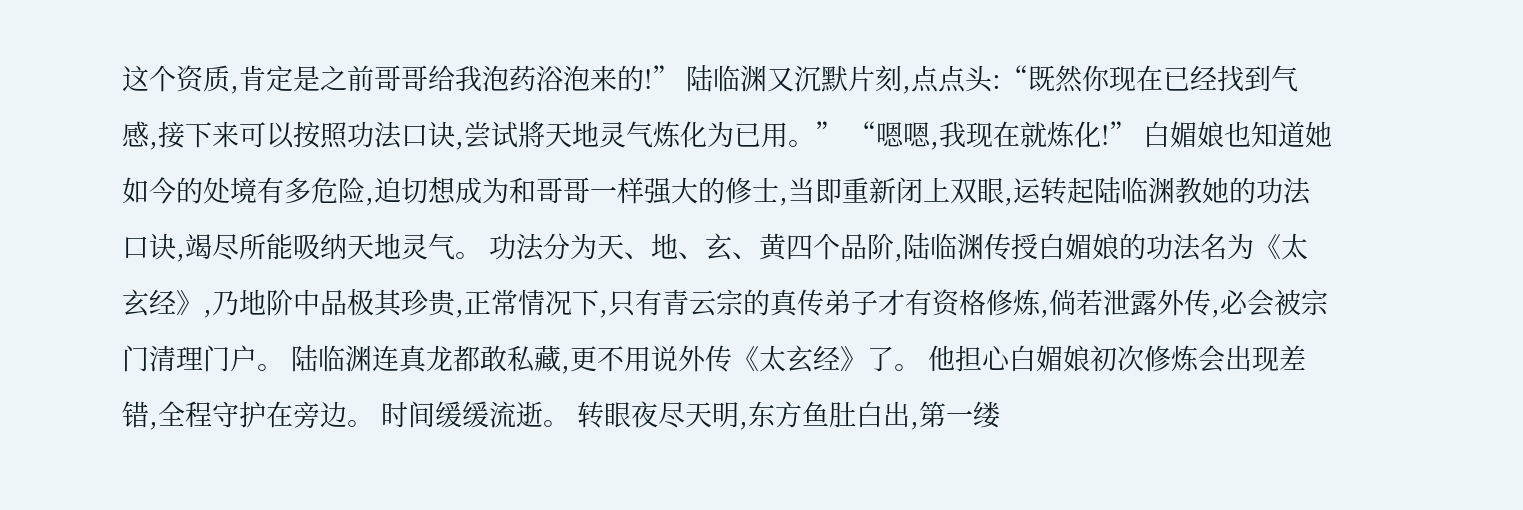这个资质,肯定是之前哥哥给我泡药浴泡来的!” 陆临渊又沉默片刻,点点头:“既然你现在已经找到气感,接下来可以按照功法口诀,尝试將天地灵气炼化为已用。” “嗯嗯,我现在就炼化!” 白媚娘也知道她如今的处境有多危险,迫切想成为和哥哥一样强大的修士,当即重新闭上双眼,运转起陆临渊教她的功法口诀,竭尽所能吸纳天地灵气。 功法分为天、地、玄、黄四个品阶,陆临渊传授白媚娘的功法名为《太玄经》,乃地阶中品极其珍贵,正常情况下,只有青云宗的真传弟子才有资格修炼,倘若泄露外传,必会被宗门清理门户。 陆临渊连真龙都敢私藏,更不用说外传《太玄经》了。 他担心白媚娘初次修炼会出现差错,全程守护在旁边。 时间缓缓流逝。 转眼夜尽天明,东方鱼肚白出,第一缕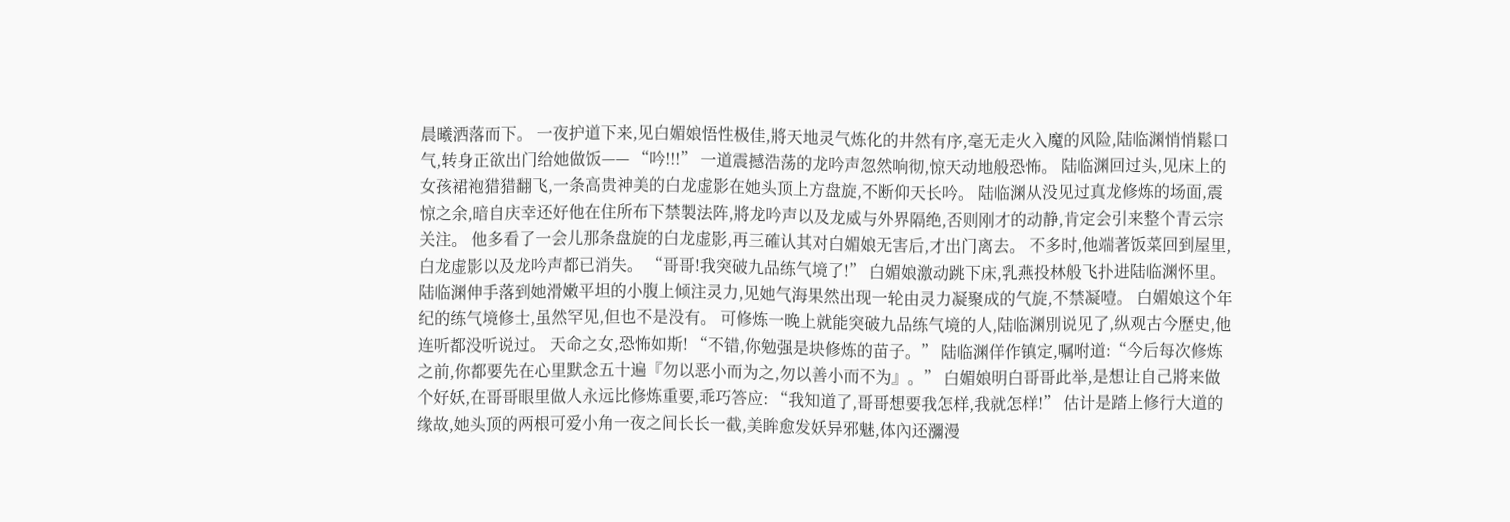晨曦洒落而下。 一夜护道下来,见白媚娘悟性极佳,將天地灵气炼化的井然有序,毫无走火入魔的风险,陆临渊悄悄鬆口气,转身正欲出门给她做饭—— “吟!!!” 一道震撼浩荡的龙吟声忽然响彻,惊天动地般恐怖。 陆临渊回过头,见床上的女孩裙袍猎猎翻飞,一条高贵神美的白龙虚影在她头顶上方盘旋,不断仰天长吟。 陆临渊从没见过真龙修炼的场面,震惊之余,暗自庆幸还好他在住所布下禁製法阵,將龙吟声以及龙威与外界隔绝,否则刚才的动静,肯定会引来整个青云宗关注。 他多看了一会儿那条盘旋的白龙虚影,再三確认其对白媚娘无害后,才出门离去。 不多时,他端著饭菜回到屋里,白龙虚影以及龙吟声都已消失。 “哥哥!我突破九品练气境了!” 白媚娘激动跳下床,乳燕投林般飞扑进陆临渊怀里。 陆临渊伸手落到她滑嫩平坦的小腹上倾注灵力,见她气海果然出现一轮由灵力凝聚成的气旋,不禁凝噎。 白媚娘这个年纪的练气境修士,虽然罕见,但也不是没有。 可修炼一晚上就能突破九品练气境的人,陆临渊別说见了,纵观古今歷史,他连听都没听说过。 天命之女,恐怖如斯! “不错,你勉强是块修炼的苗子。” 陆临渊佯作镇定,嘱咐道:“今后每次修炼之前,你都要先在心里默念五十遍『勿以恶小而为之,勿以善小而不为』。” 白媚娘明白哥哥此举,是想让自己將来做个好妖,在哥哥眼里做人永远比修炼重要,乖巧答应: “我知道了,哥哥想要我怎样,我就怎样!” 估计是踏上修行大道的缘故,她头顶的两根可爱小角一夜之间长长一截,美眸愈发妖异邪魅,体內还瀰漫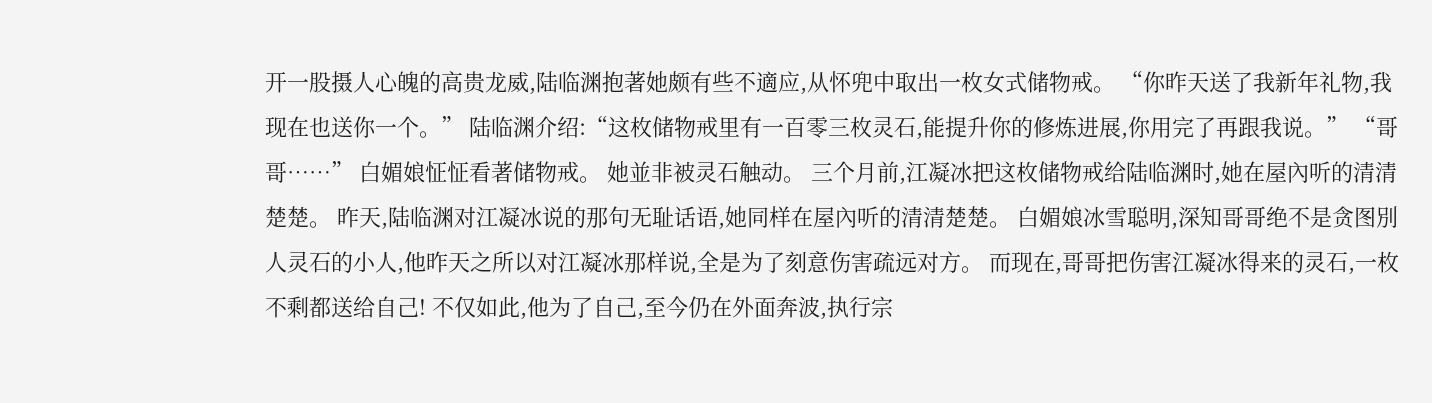开一股摄人心魄的高贵龙威,陆临渊抱著她颇有些不適应,从怀兜中取出一枚女式储物戒。 “你昨天送了我新年礼物,我现在也送你一个。” 陆临渊介绍:“这枚储物戒里有一百零三枚灵石,能提升你的修炼进展,你用完了再跟我说。” “哥哥……” 白媚娘怔怔看著储物戒。 她並非被灵石触动。 三个月前,江凝冰把这枚储物戒给陆临渊时,她在屋內听的清清楚楚。 昨天,陆临渊对江凝冰说的那句无耻话语,她同样在屋內听的清清楚楚。 白媚娘冰雪聪明,深知哥哥绝不是贪图別人灵石的小人,他昨天之所以对江凝冰那样说,全是为了刻意伤害疏远对方。 而现在,哥哥把伤害江凝冰得来的灵石,一枚不剩都送给自己! 不仅如此,他为了自己,至今仍在外面奔波,执行宗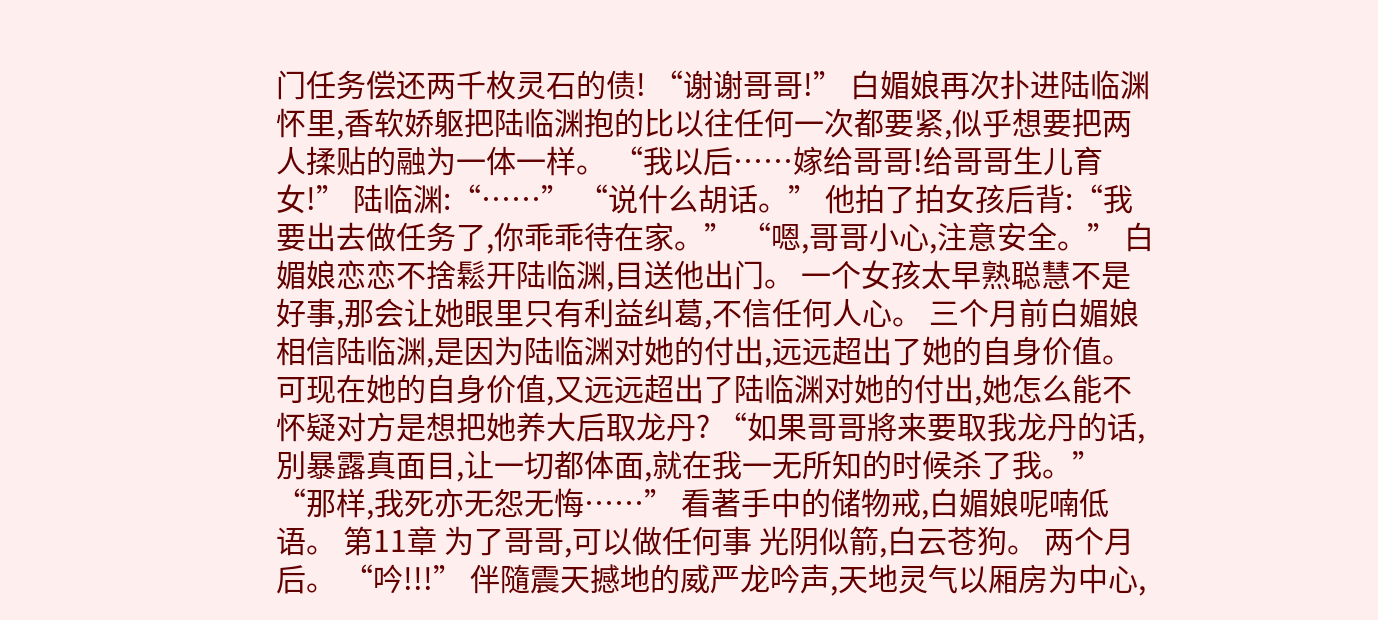门任务偿还两千枚灵石的债! “谢谢哥哥!” 白媚娘再次扑进陆临渊怀里,香软娇躯把陆临渊抱的比以往任何一次都要紧,似乎想要把两人揉贴的融为一体一样。 “我以后……嫁给哥哥!给哥哥生儿育女!” 陆临渊:“……” “说什么胡话。” 他拍了拍女孩后背:“我要出去做任务了,你乖乖待在家。” “嗯,哥哥小心,注意安全。” 白媚娘恋恋不捨鬆开陆临渊,目送他出门。 一个女孩太早熟聪慧不是好事,那会让她眼里只有利益纠葛,不信任何人心。 三个月前白媚娘相信陆临渊,是因为陆临渊对她的付出,远远超出了她的自身价值。 可现在她的自身价值,又远远超出了陆临渊对她的付出,她怎么能不怀疑对方是想把她养大后取龙丹? “如果哥哥將来要取我龙丹的话,別暴露真面目,让一切都体面,就在我一无所知的时候杀了我。” “那样,我死亦无怨无悔……” 看著手中的储物戒,白媚娘呢喃低语。 第11章 为了哥哥,可以做任何事 光阴似箭,白云苍狗。 两个月后。 “吟!!!” 伴隨震天撼地的威严龙吟声,天地灵气以厢房为中心,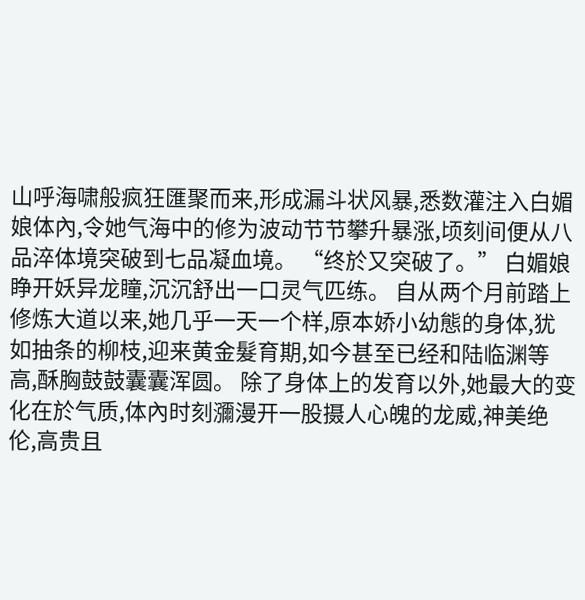山呼海啸般疯狂匯聚而来,形成漏斗状风暴,悉数灌注入白媚娘体內,令她气海中的修为波动节节攀升暴涨,顷刻间便从八品淬体境突破到七品凝血境。 “终於又突破了。” 白媚娘睁开妖异龙瞳,沉沉舒出一口灵气匹练。 自从两个月前踏上修炼大道以来,她几乎一天一个样,原本娇小幼態的身体,犹如抽条的柳枝,迎来黄金髮育期,如今甚至已经和陆临渊等高,酥胸鼓鼓囊囊浑圆。 除了身体上的发育以外,她最大的变化在於气质,体內时刻瀰漫开一股摄人心魄的龙威,神美绝伦,高贵且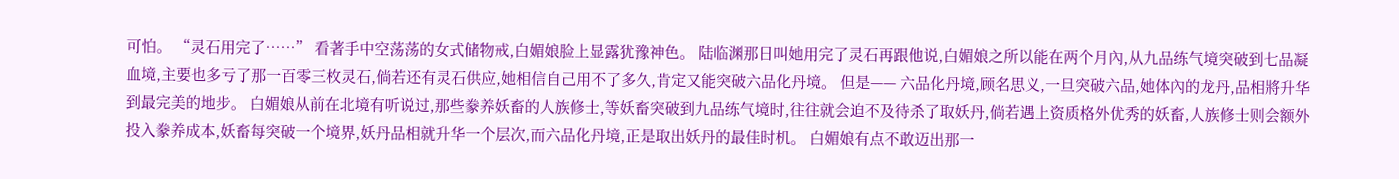可怕。 “灵石用完了……” 看著手中空荡荡的女式储物戒,白媚娘脸上显露犹豫神色。 陆临渊那日叫她用完了灵石再跟他说,白媚娘之所以能在两个月內,从九品练气境突破到七品凝血境,主要也多亏了那一百零三枚灵石,倘若还有灵石供应,她相信自己用不了多久,肯定又能突破六品化丹境。 但是—— 六品化丹境,顾名思义,一旦突破六品,她体內的龙丹,品相將升华到最完美的地步。 白媚娘从前在北境有听说过,那些豢养妖畜的人族修士,等妖畜突破到九品练气境时,往往就会迫不及待杀了取妖丹,倘若遇上资质格外优秀的妖畜,人族修士则会额外投入豢养成本,妖畜每突破一个境界,妖丹品相就升华一个层次,而六品化丹境,正是取出妖丹的最佳时机。 白媚娘有点不敢迈出那一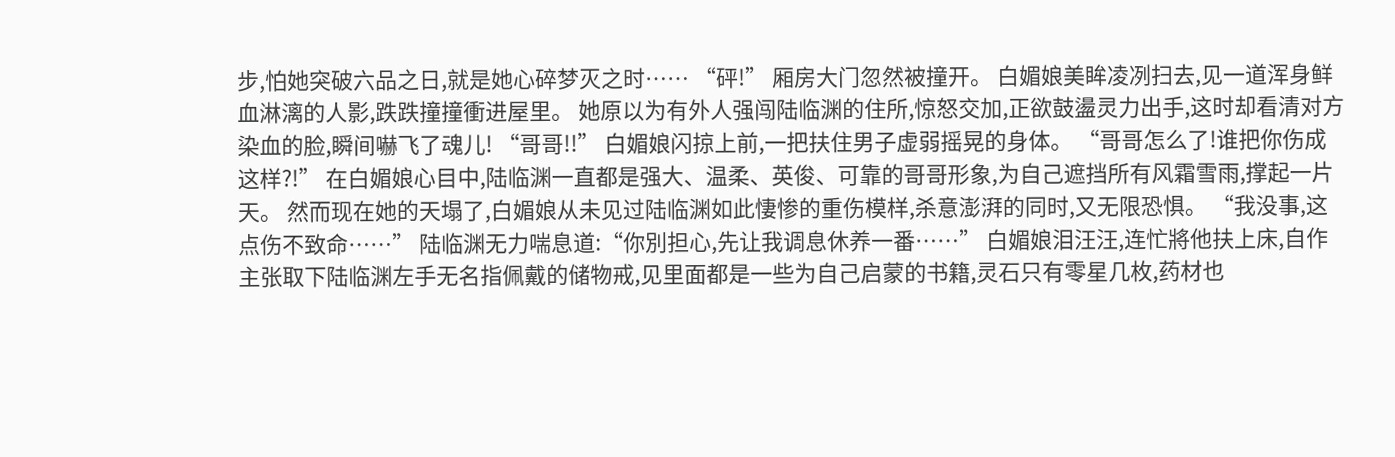步,怕她突破六品之日,就是她心碎梦灭之时…… “砰!” 厢房大门忽然被撞开。 白媚娘美眸凌冽扫去,见一道浑身鲜血淋漓的人影,跌跌撞撞衝进屋里。 她原以为有外人强闯陆临渊的住所,惊怒交加,正欲鼓盪灵力出手,这时却看清对方染血的脸,瞬间嚇飞了魂儿! “哥哥!!” 白媚娘闪掠上前,一把扶住男子虚弱摇晃的身体。 “哥哥怎么了!谁把你伤成这样?!” 在白媚娘心目中,陆临渊一直都是强大、温柔、英俊、可靠的哥哥形象,为自己遮挡所有风霜雪雨,撑起一片天。 然而现在她的天塌了,白媚娘从未见过陆临渊如此悽惨的重伤模样,杀意澎湃的同时,又无限恐惧。 “我没事,这点伤不致命……” 陆临渊无力喘息道:“你別担心,先让我调息休养一番……” 白媚娘泪汪汪,连忙將他扶上床,自作主张取下陆临渊左手无名指佩戴的储物戒,见里面都是一些为自己启蒙的书籍,灵石只有零星几枚,药材也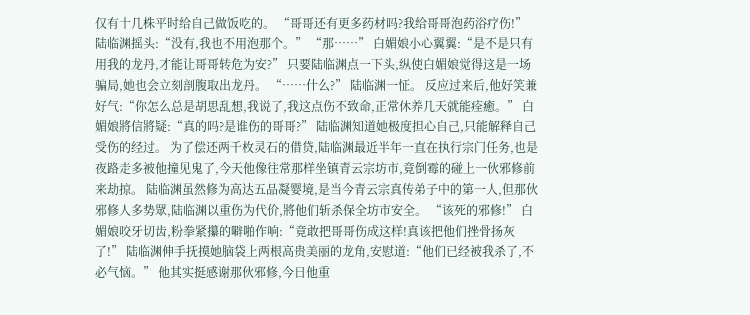仅有十几株平时给自己做饭吃的。 “哥哥还有更多药材吗?我给哥哥泡药浴疗伤!” 陆临渊摇头:“没有,我也不用泡那个。” “那……” 白媚娘小心翼翼:“是不是只有用我的龙丹,才能让哥哥转危为安?” 只要陆临渊点一下头,纵使白媚娘觉得这是一场骗局,她也会立刻剖腹取出龙丹。 “……什么?” 陆临渊一怔。 反应过来后,他好笑兼好气:“你怎么总是胡思乱想,我说了,我这点伤不致命,正常休养几天就能痊癒。” 白媚娘將信將疑:“真的吗?是谁伤的哥哥?” 陆临渊知道她极度担心自己,只能解释自己受伤的经过。 为了偿还两千枚灵石的借贷,陆临渊最近半年一直在执行宗门任务,也是夜路走多被他撞见鬼了,今天他像往常那样坐镇青云宗坊市,竟倒霉的碰上一伙邪修前来劫掠。 陆临渊虽然修为高达五品凝婴境,是当今青云宗真传弟子中的第一人,但那伙邪修人多势眾,陆临渊以重伤为代价,將他们斩杀保全坊市安全。 “该死的邪修!” 白媚娘咬牙切齿,粉拳紧攥的噼啪作响:“竟敢把哥哥伤成这样!真该把他们挫骨扬灰了!” 陆临渊伸手抚摸她脑袋上两根高贵美丽的龙角,安慰道:“他们已经被我杀了,不必气恼。” 他其实挺感谢那伙邪修,今日他重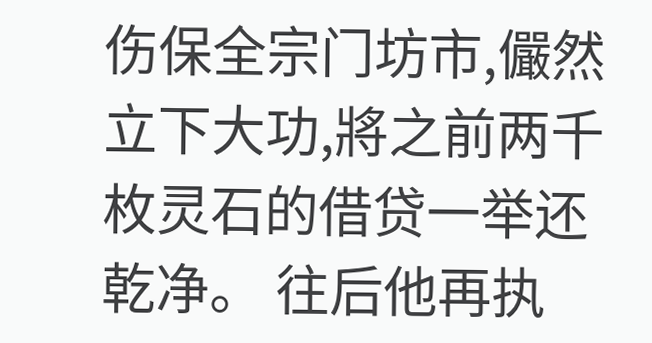伤保全宗门坊市,儼然立下大功,將之前两千枚灵石的借贷一举还乾净。 往后他再执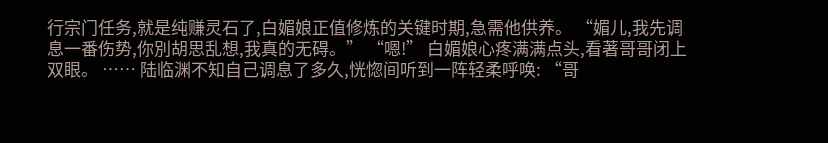行宗门任务,就是纯赚灵石了,白媚娘正值修炼的关键时期,急需他供养。 “媚儿,我先调息一番伤势,你別胡思乱想,我真的无碍。” “嗯!” 白媚娘心疼满满点头,看著哥哥闭上双眼。 …… 陆临渊不知自己调息了多久,恍惚间听到一阵轻柔呼唤: “哥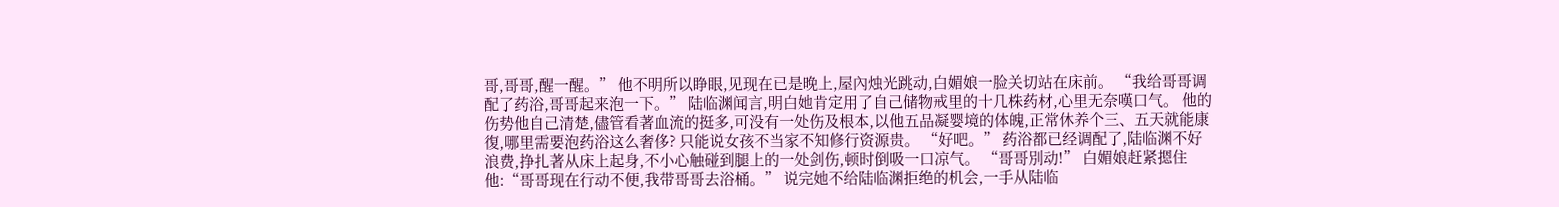哥,哥哥,醒一醒。” 他不明所以睁眼,见现在已是晚上,屋內烛光跳动,白媚娘一脸关切站在床前。 “我给哥哥调配了药浴,哥哥起来泡一下。” 陆临渊闻言,明白她肯定用了自己储物戒里的十几株药材,心里无奈嘆口气。 他的伤势他自己清楚,儘管看著血流的挺多,可没有一处伤及根本,以他五品凝婴境的体魄,正常休养个三、五天就能康復,哪里需要泡药浴这么奢侈? 只能说女孩不当家不知修行资源贵。 “好吧。” 药浴都已经调配了,陆临渊不好浪费,挣扎著从床上起身,不小心触碰到腿上的一处剑伤,顿时倒吸一口凉气。 “哥哥別动!” 白媚娘赶紧摁住他:“哥哥现在行动不便,我带哥哥去浴桶。” 说完她不给陆临渊拒绝的机会,一手从陆临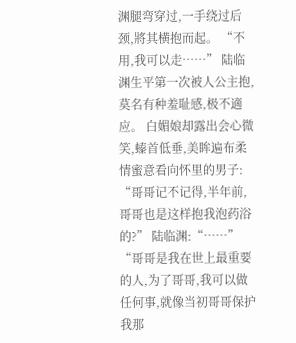渊腿弯穿过,一手绕过后颈,將其横抱而起。 “不用,我可以走……” 陆临渊生平第一次被人公主抱,莫名有种羞耻感,极不適应。 白媚娘却露出会心微笑,螓首低垂,美眸遍布柔情蜜意看向怀里的男子: “哥哥记不记得,半年前,哥哥也是这样抱我泡药浴的?” 陆临渊:“……” “哥哥是我在世上最重要的人,为了哥哥,我可以做任何事,就像当初哥哥保护我那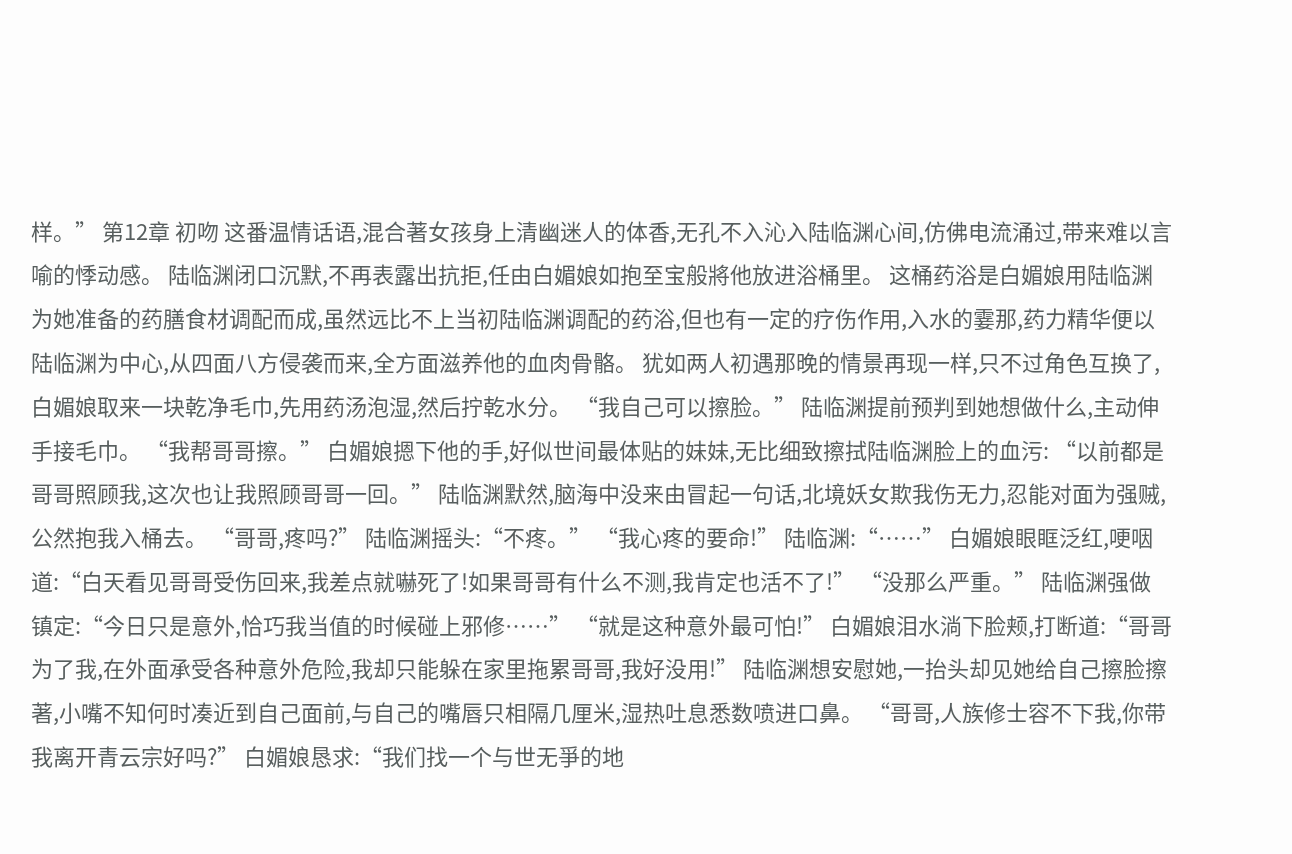样。” 第12章 初吻 这番温情话语,混合著女孩身上清幽迷人的体香,无孔不入沁入陆临渊心间,仿佛电流涌过,带来难以言喻的悸动感。 陆临渊闭口沉默,不再表露出抗拒,任由白媚娘如抱至宝般將他放进浴桶里。 这桶药浴是白媚娘用陆临渊为她准备的药膳食材调配而成,虽然远比不上当初陆临渊调配的药浴,但也有一定的疗伤作用,入水的霎那,药力精华便以陆临渊为中心,从四面八方侵袭而来,全方面滋养他的血肉骨骼。 犹如两人初遇那晚的情景再现一样,只不过角色互换了,白媚娘取来一块乾净毛巾,先用药汤泡湿,然后拧乾水分。 “我自己可以擦脸。” 陆临渊提前预判到她想做什么,主动伸手接毛巾。 “我帮哥哥擦。” 白媚娘摁下他的手,好似世间最体贴的妹妹,无比细致擦拭陆临渊脸上的血污: “以前都是哥哥照顾我,这次也让我照顾哥哥一回。” 陆临渊默然,脑海中没来由冒起一句话,北境妖女欺我伤无力,忍能对面为强贼,公然抱我入桶去。 “哥哥,疼吗?” 陆临渊摇头:“不疼。” “我心疼的要命!” 陆临渊:“……” 白媚娘眼眶泛红,哽咽道:“白天看见哥哥受伤回来,我差点就嚇死了!如果哥哥有什么不测,我肯定也活不了!” “没那么严重。” 陆临渊强做镇定:“今日只是意外,恰巧我当值的时候碰上邪修……” “就是这种意外最可怕!” 白媚娘泪水淌下脸颊,打断道:“哥哥为了我,在外面承受各种意外危险,我却只能躲在家里拖累哥哥,我好没用!” 陆临渊想安慰她,一抬头却见她给自己擦脸擦著,小嘴不知何时凑近到自己面前,与自己的嘴唇只相隔几厘米,湿热吐息悉数喷进口鼻。 “哥哥,人族修士容不下我,你带我离开青云宗好吗?” 白媚娘恳求:“我们找一个与世无爭的地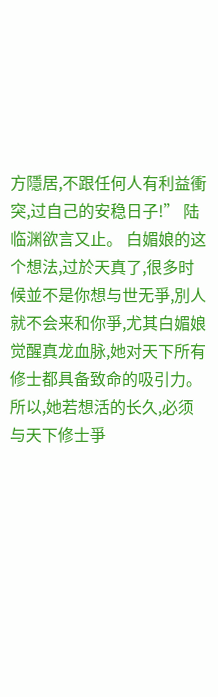方隱居,不跟任何人有利益衝突,过自己的安稳日子!” 陆临渊欲言又止。 白媚娘的这个想法,过於天真了,很多时候並不是你想与世无爭,別人就不会来和你爭,尤其白媚娘觉醒真龙血脉,她对天下所有修士都具备致命的吸引力。 所以,她若想活的长久,必须与天下修士爭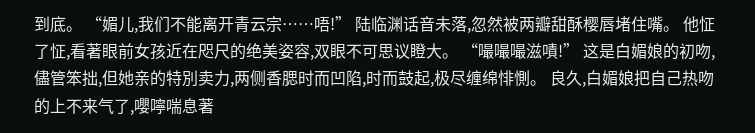到底。 “媚儿,我们不能离开青云宗……唔!” 陆临渊话音未落,忽然被两瓣甜酥樱唇堵住嘴。 他怔了怔,看著眼前女孩近在咫尺的绝美姿容,双眼不可思议瞪大。 “嘬嘬嘬滋嘖!” 这是白媚娘的初吻,儘管笨拙,但她亲的特別卖力,两侧香腮时而凹陷,时而鼓起,极尽缠绵悱惻。 良久,白媚娘把自己热吻的上不来气了,嚶嚀喘息著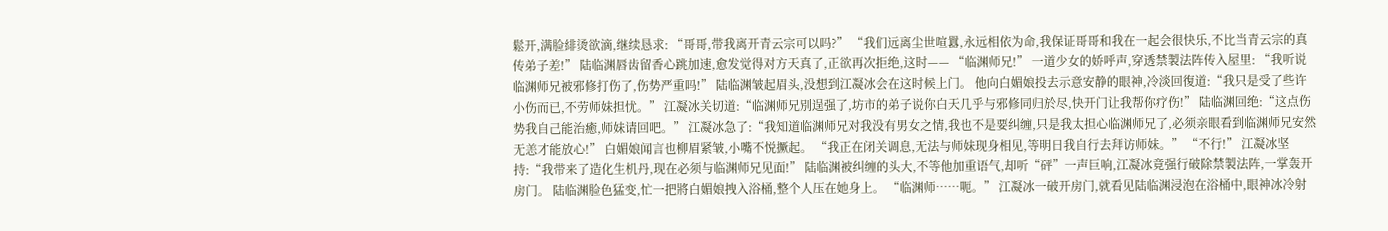鬆开,满脸緋烫欲滴,继续恳求: “哥哥,带我离开青云宗可以吗?” “我们远离尘世喧囂,永远相依为命,我保证哥哥和我在一起会很快乐,不比当青云宗的真传弟子差!” 陆临渊唇齿留香心跳加速,愈发觉得对方天真了,正欲再次拒绝,这时—— “临渊师兄!” 一道少女的娇呼声,穿透禁製法阵传入屋里: “我听说临渊师兄被邪修打伤了,伤势严重吗!” 陆临渊皱起眉头,没想到江凝冰会在这时候上门。 他向白媚娘投去示意安静的眼神,冷淡回復道:“我只是受了些许小伤而已,不劳师妹担忧。” 江凝冰关切道:“临渊师兄別逞强了,坊市的弟子说你白天几乎与邪修同归於尽,快开门让我帮你疗伤!” 陆临渊回绝:“这点伤势我自己能治癒,师妹请回吧。” 江凝冰急了:“我知道临渊师兄对我没有男女之情,我也不是要纠缠,只是我太担心临渊师兄了,必须亲眼看到临渊师兄安然无恙才能放心!” 白媚娘闻言也柳眉紧皱,小嘴不悦撅起。 “我正在闭关调息,无法与师妹现身相见,等明日我自行去拜访师妹。” “不行!” 江凝冰坚持:“我带来了造化生机丹,现在必须与临渊师兄见面!” 陆临渊被纠缠的头大,不等他加重语气,却听“砰”一声巨响,江凝冰竟强行破除禁製法阵,一掌轰开房门。 陆临渊脸色猛变,忙一把將白媚娘拽入浴桶,整个人压在她身上。 “临渊师……呃。” 江凝冰一破开房门,就看见陆临渊浸泡在浴桶中,眼神冰冷射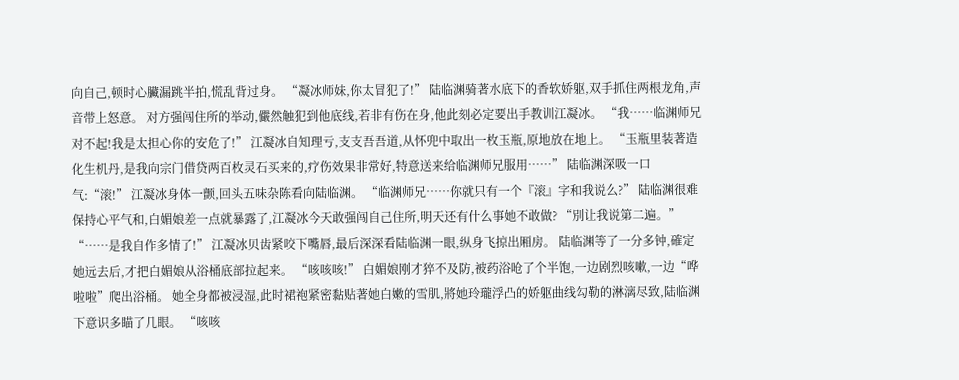向自己,顿时心臟漏跳半拍,慌乱背过身。 “凝冰师妹,你太冒犯了!” 陆临渊骑著水底下的香软娇躯,双手抓住两根龙角,声音带上怒意。 对方强闯住所的举动,儼然触犯到他底线,若非有伤在身,他此刻必定要出手教训江凝冰。 “我……临渊师兄对不起!我是太担心你的安危了!” 江凝冰自知理亏,支支吾吾道,从怀兜中取出一枚玉瓶,原地放在地上。 “玉瓶里装著造化生机丹,是我向宗门借贷两百枚灵石买来的,疗伤效果非常好,特意送来给临渊师兄服用……” 陆临渊深吸一口气:“滚!” 江凝冰身体一颤,回头五味杂陈看向陆临渊。 “临渊师兄……你就只有一个『滚』字和我说么?” 陆临渊很难保持心平气和,白媚娘差一点就暴露了,江凝冰今天敢强闯自己住所,明天还有什么事她不敢做? “別让我说第二遍。” “……是我自作多情了!” 江凝冰贝齿紧咬下嘴唇,最后深深看陆临渊一眼,纵身飞掠出厢房。 陆临渊等了一分多钟,確定她远去后,才把白媚娘从浴桶底部拉起来。 “咳咳咳!” 白媚娘刚才猝不及防,被药浴呛了个半饱,一边剧烈咳嗽,一边“哗啦啦”爬出浴桶。 她全身都被浸湿,此时裙袍紧密黏贴著她白嫩的雪肌,將她玲瓏浮凸的娇躯曲线勾勒的淋漓尽致,陆临渊下意识多瞄了几眼。 “咳咳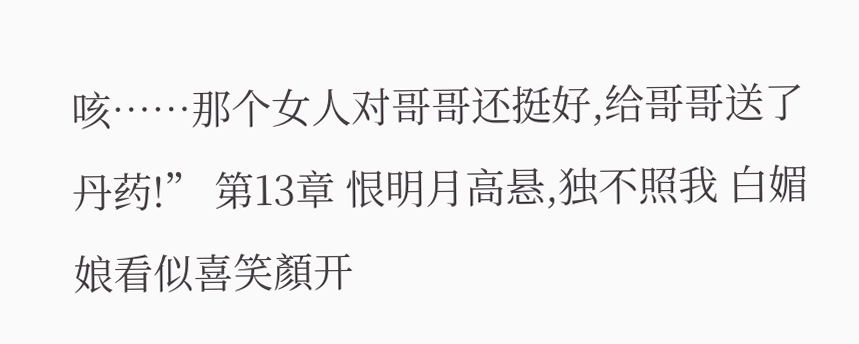咳……那个女人对哥哥还挺好,给哥哥送了丹药!” 第13章 恨明月高悬,独不照我 白媚娘看似喜笑顏开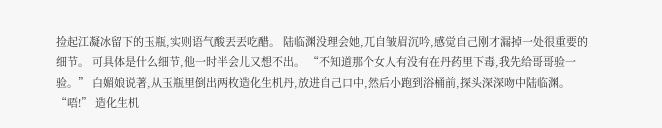捡起江凝冰留下的玉瓶,实则语气酸丟丟吃醋。 陆临渊没理会她,兀自皱眉沉吟,感觉自己刚才漏掉一处很重要的细节。 可具体是什么细节,他一时半会儿又想不出。 “不知道那个女人有没有在丹药里下毒,我先给哥哥验一验。” 白媚娘说著,从玉瓶里倒出两枚造化生机丹,放进自己口中,然后小跑到浴桶前,探头深深吻中陆临渊。 “唔!” 造化生机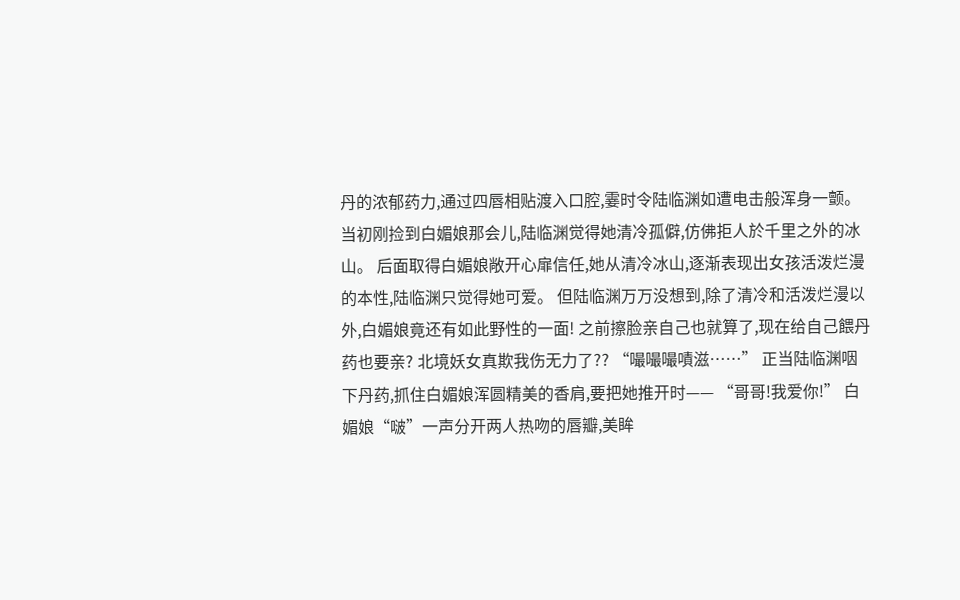丹的浓郁药力,通过四唇相贴渡入口腔,霎时令陆临渊如遭电击般浑身一颤。 当初刚捡到白媚娘那会儿,陆临渊觉得她清冷孤僻,仿佛拒人於千里之外的冰山。 后面取得白媚娘敞开心扉信任,她从清冷冰山,逐渐表现出女孩活泼烂漫的本性,陆临渊只觉得她可爱。 但陆临渊万万没想到,除了清冷和活泼烂漫以外,白媚娘竟还有如此野性的一面! 之前擦脸亲自己也就算了,现在给自己餵丹药也要亲? 北境妖女真欺我伤无力了?? “嘬嘬嘬嘖滋……” 正当陆临渊咽下丹药,抓住白媚娘浑圆精美的香肩,要把她推开时—— “哥哥!我爱你!” 白媚娘“啵”一声分开两人热吻的唇瓣,美眸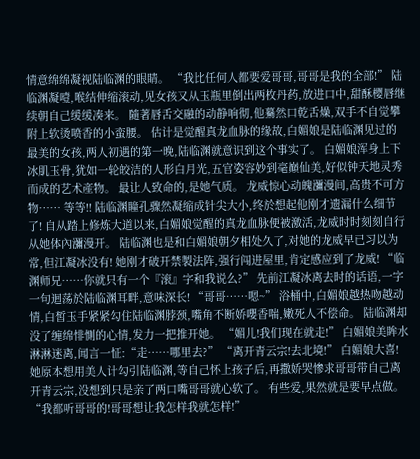情意绵绵凝视陆临渊的眼睛。 “我比任何人都要爱哥哥,哥哥是我的全部!” 陆临渊凝噎,喉结伸缩滚动,见女孩又从玉瓶里倒出两枚丹药,放进口中,甜酥樱唇继续朝自己缓缓凑来。 隨著唇舌交融的动静响彻,他驀然口乾舌燥,双手不自觉攀附上软烫喷香的小蛮腰。 估计是觉醒真龙血脉的缘故,白媚娘是陆临渊见过的最美的女孩,两人初遇的第一晚,陆临渊就意识到这个事实了。 白媚娘浑身上下冰肌玉骨,犹如一轮皎洁的人形白月光,五官姿容妙到毫巔仙美,好似钟天地灵秀而成的艺术產物。 最让人致命的,是她气质。 龙威惊心动魄瀰漫间,高贵不可方物…… 等等!! 陆临渊瞳孔骤然凝缩成针尖大小,终於想起他刚才遗漏什么细节了! 自从踏上修炼大道以来,白媚娘觉醒的真龙血脉便被激活,龙威时时刻刻自行从她体內瀰漫开。 陆临渊也是和白媚娘朝夕相处久了,对她的龙威早已习以为常,但江凝冰没有! 她刚才破开禁製法阵,强行闯进屋里,肯定感应到了龙威! “临渊师兄……你就只有一个『滚』字和我说么?” 先前江凝冰离去时的话语,一字一句迴荡於陆临渊耳畔,意味深长! “哥哥……嗯~” 浴桶中,白媚娘越热吻越动情,白皙玉手紧紧勾住陆临渊脖颈,嘴角不断娇嚶香喘,嫩死人不偿命。 陆临渊却没了缠绵悱惻的心情,发力一把推开她。 “媚儿!我们现在就走!” 白媚娘美眸水淋淋迷离,闻言一怔:“走……哪里去?” “离开青云宗!去北境!” 白媚娘大喜! 她原本想用美人计勾引陆临渊,等自己怀上孩子后,再撒娇哭惨求哥哥带自己离开青云宗,没想到只是亲了两口嘴哥哥就心软了。 有些爱,果然就是要早点做。 “我都听哥哥的!哥哥想让我怎样我就怎样!”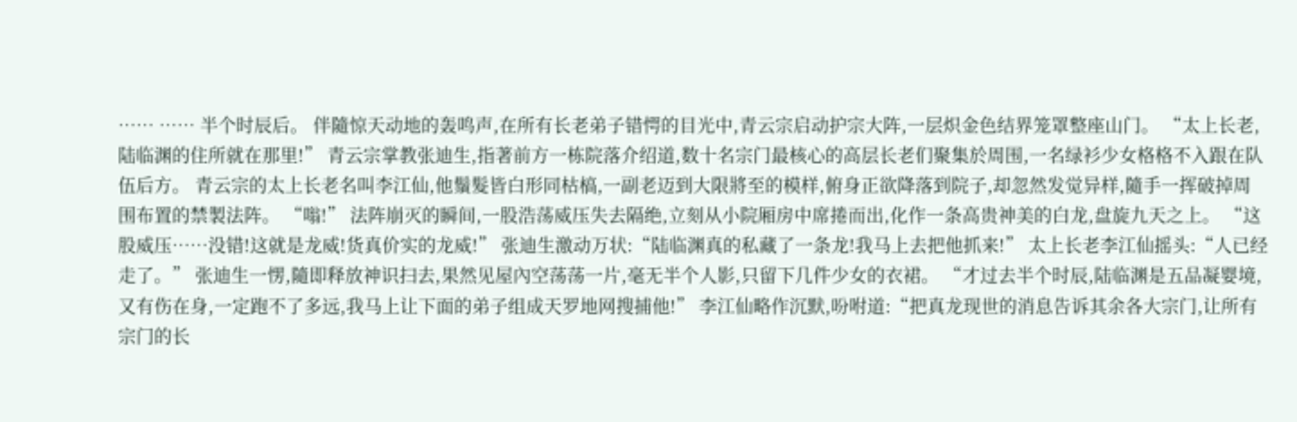…… …… 半个时辰后。 伴隨惊天动地的轰鸣声,在所有长老弟子错愕的目光中,青云宗启动护宗大阵,一层炽金色结界笼罩整座山门。 “太上长老,陆临渊的住所就在那里!” 青云宗掌教张迪生,指著前方一栋院落介绍道,数十名宗门最核心的高层长老们聚集於周围,一名绿衫少女格格不入跟在队伍后方。 青云宗的太上长老名叫李江仙,他鬚髮皆白形同枯槁,一副老迈到大限將至的模样,俯身正欲降落到院子,却忽然发觉异样,隨手一挥破掉周围布置的禁製法阵。 “嗡!” 法阵崩灭的瞬间,一股浩荡威压失去隔绝,立刻从小院厢房中席捲而出,化作一条高贵神美的白龙,盘旋九天之上。 “这股威压……没错!这就是龙威!货真价实的龙威!” 张迪生激动万状:“陆临渊真的私藏了一条龙!我马上去把他抓来!” 太上长老李江仙摇头:“人已经走了。” 张迪生一愣,隨即释放神识扫去,果然见屋內空荡荡一片,毫无半个人影,只留下几件少女的衣裙。 “才过去半个时辰,陆临渊是五品凝婴境,又有伤在身,一定跑不了多远,我马上让下面的弟子组成天罗地网搜捕他!” 李江仙略作沉默,吩咐道:“把真龙现世的消息告诉其余各大宗门,让所有宗门的长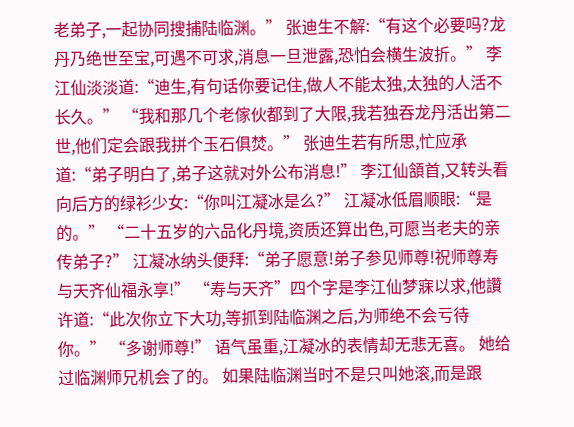老弟子,一起协同搜捕陆临渊。” 张迪生不解:“有这个必要吗?龙丹乃绝世至宝,可遇不可求,消息一旦泄露,恐怕会横生波折。” 李江仙淡淡道:“迪生,有句话你要记住,做人不能太独,太独的人活不长久。” “我和那几个老傢伙都到了大限,我若独吞龙丹活出第二世,他们定会跟我拼个玉石俱焚。” 张迪生若有所思,忙应承道:“弟子明白了,弟子这就对外公布消息!” 李江仙頷首,又转头看向后方的绿衫少女:“你叫江凝冰是么?” 江凝冰低眉顺眼:“是的。” “二十五岁的六品化丹境,资质还算出色,可愿当老夫的亲传弟子?” 江凝冰纳头便拜:“弟子愿意!弟子参见师尊!祝师尊寿与天齐仙福永享!” “寿与天齐”四个字是李江仙梦寐以求,他讚许道:“此次你立下大功,等抓到陆临渊之后,为师绝不会亏待你。” “多谢师尊!” 语气虽重,江凝冰的表情却无悲无喜。 她给过临渊师兄机会了的。 如果陆临渊当时不是只叫她滚,而是跟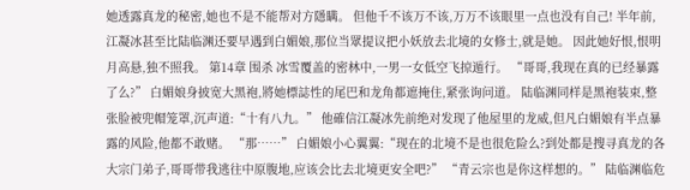她透露真龙的秘密,她也不是不能帮对方隱瞒。 但他千不该万不该,万万不该眼里一点也没有自己! 半年前,江凝冰甚至比陆临渊还要早遇到白媚娘,那位当眾提议把小妖放去北境的女修士,就是她。 因此她好恨,恨明月高悬,独不照我。 第14章 围杀 冰雪覆盖的密林中,一男一女低空飞掠遁行。 “哥哥,我现在真的已经暴露了么?” 白媚娘身披宽大黑袍,將她標誌性的尾巴和龙角都遮掩住,紧张询问道。 陆临渊同样是黑袍装束,整张脸被兜帽笼罩,沉声道:“十有八九。” 他確信江凝冰先前绝对发现了他屋里的龙威,但凡白媚娘有半点暴露的风险,他都不敢赌。 “那……” 白媚娘小心翼翼:“现在的北境不是也很危险么?到处都是搜寻真龙的各大宗门弟子,哥哥带我逃往中原腹地,应该会比去北境更安全吧?” “青云宗也是你这样想的。” 陆临渊临危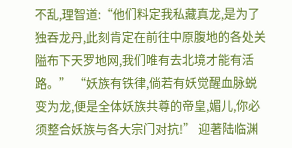不乱,理智道:“他们料定我私藏真龙,是为了独吞龙丹,此刻肯定在前往中原腹地的各处关隘布下天罗地网,我们唯有去北境才能有活路。” “妖族有铁律,倘若有妖觉醒血脉蜕变为龙,便是全体妖族共尊的帝皇,媚儿,你必须整合妖族与各大宗门对抗!” 迎著陆临渊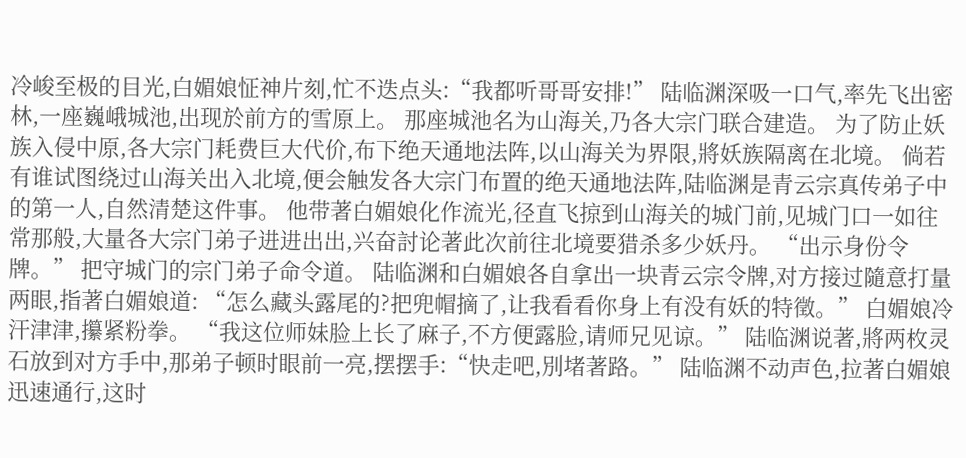冷峻至极的目光,白媚娘怔神片刻,忙不迭点头:“我都听哥哥安排!” 陆临渊深吸一口气,率先飞出密林,一座巍峨城池,出现於前方的雪原上。 那座城池名为山海关,乃各大宗门联合建造。 为了防止妖族入侵中原,各大宗门耗费巨大代价,布下绝天通地法阵,以山海关为界限,將妖族隔离在北境。 倘若有谁试图绕过山海关出入北境,便会触发各大宗门布置的绝天通地法阵,陆临渊是青云宗真传弟子中的第一人,自然清楚这件事。 他带著白媚娘化作流光,径直飞掠到山海关的城门前,见城门口一如往常那般,大量各大宗门弟子进进出出,兴奋討论著此次前往北境要猎杀多少妖丹。 “出示身份令牌。” 把守城门的宗门弟子命令道。 陆临渊和白媚娘各自拿出一块青云宗令牌,对方接过隨意打量两眼,指著白媚娘道: “怎么藏头露尾的?把兜帽摘了,让我看看你身上有没有妖的特徵。” 白媚娘冷汗津津,攥紧粉拳。 “我这位师妹脸上长了麻子,不方便露脸,请师兄见谅。” 陆临渊说著,將两枚灵石放到对方手中,那弟子顿时眼前一亮,摆摆手:“快走吧,別堵著路。” 陆临渊不动声色,拉著白媚娘迅速通行,这时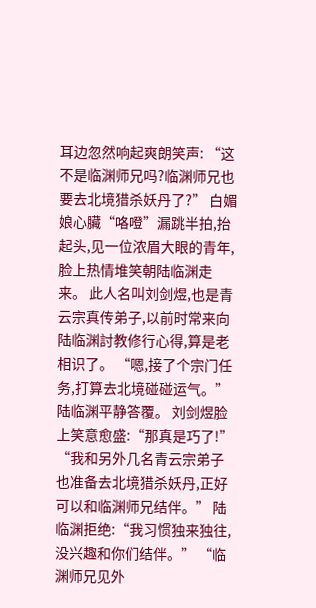耳边忽然响起爽朗笑声: “这不是临渊师兄吗?临渊师兄也要去北境猎杀妖丹了?” 白媚娘心臟“咯噔”漏跳半拍,抬起头,见一位浓眉大眼的青年,脸上热情堆笑朝陆临渊走来。 此人名叫刘剑煜,也是青云宗真传弟子,以前时常来向陆临渊討教修行心得,算是老相识了。 “嗯,接了个宗门任务,打算去北境碰碰运气。”陆临渊平静答覆。 刘剑煜脸上笑意愈盛:“那真是巧了!” “我和另外几名青云宗弟子也准备去北境猎杀妖丹,正好可以和临渊师兄结伴。” 陆临渊拒绝:“我习惯独来独往,没兴趣和你们结伴。” “临渊师兄见外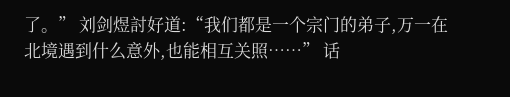了。” 刘剑煜討好道:“我们都是一个宗门的弟子,万一在北境遇到什么意外,也能相互关照……” 话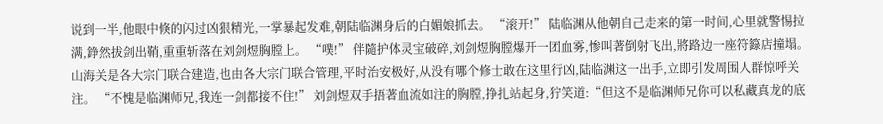说到一半,他眼中倏的闪过凶狠精光,一掌暴起发难,朝陆临渊身后的白媚娘抓去。 “滚开!” 陆临渊从他朝自己走来的第一时间,心里就警惕拉满,錚然拔剑出鞘,重重斩落在刘剑煜胸膛上。 “噗!” 伴隨护体灵宝破碎,刘剑煜胸膛爆开一团血雾,惨叫著倒射飞出,將路边一座符籙店撞塌。 山海关是各大宗门联合建造,也由各大宗门联合管理,平时治安极好,从没有哪个修士敢在这里行凶,陆临渊这一出手,立即引发周围人群惊呼关注。 “不愧是临渊师兄,我连一剑都接不住!” 刘剑煜双手捂著血流如注的胸膛,挣扎站起身,狞笑道:“但这不是临渊师兄你可以私藏真龙的底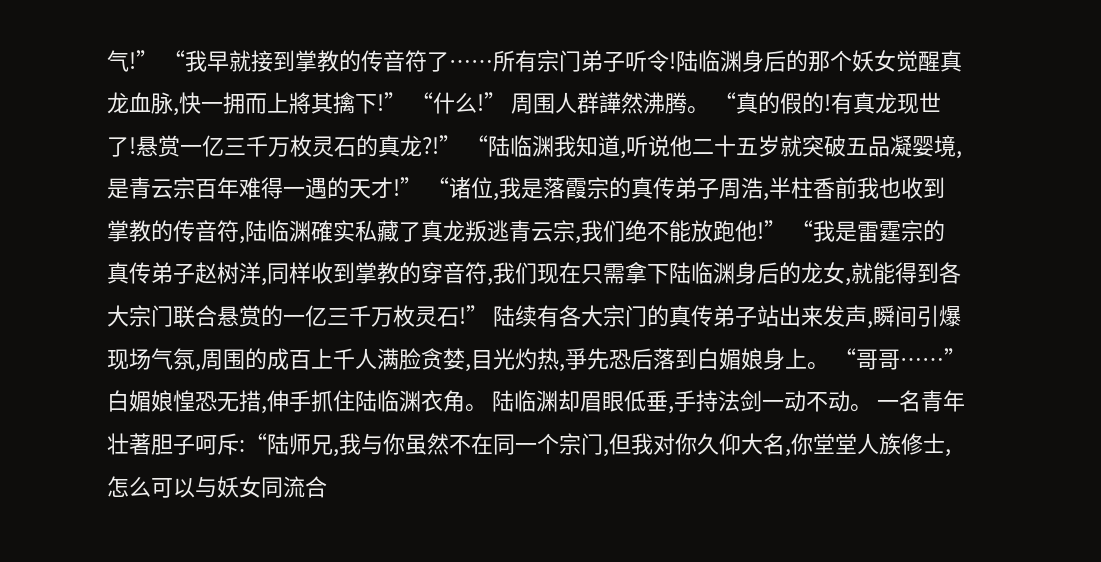气!” “我早就接到掌教的传音符了……所有宗门弟子听令!陆临渊身后的那个妖女觉醒真龙血脉,快一拥而上將其擒下!” “什么!” 周围人群譁然沸腾。 “真的假的!有真龙现世了!悬赏一亿三千万枚灵石的真龙?!” “陆临渊我知道,听说他二十五岁就突破五品凝婴境,是青云宗百年难得一遇的天才!” “诸位,我是落霞宗的真传弟子周浩,半柱香前我也收到掌教的传音符,陆临渊確实私藏了真龙叛逃青云宗,我们绝不能放跑他!” “我是雷霆宗的真传弟子赵树洋,同样收到掌教的穿音符,我们现在只需拿下陆临渊身后的龙女,就能得到各大宗门联合悬赏的一亿三千万枚灵石!” 陆续有各大宗门的真传弟子站出来发声,瞬间引爆现场气氛,周围的成百上千人满脸贪婪,目光灼热,爭先恐后落到白媚娘身上。 “哥哥……” 白媚娘惶恐无措,伸手抓住陆临渊衣角。 陆临渊却眉眼低垂,手持法剑一动不动。 一名青年壮著胆子呵斥:“陆师兄,我与你虽然不在同一个宗门,但我对你久仰大名,你堂堂人族修士,怎么可以与妖女同流合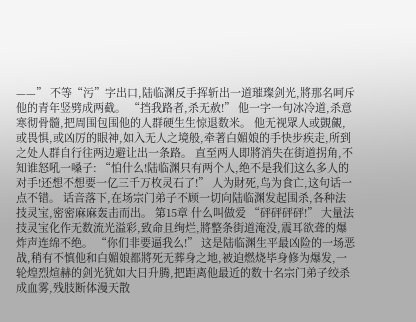——” 不等“污”字出口,陆临渊反手挥斩出一道璀璨剑光,將那名呵斥他的青年竖劈成两截。 “挡我路者,杀无赦!” 他一字一句冰冷道,杀意寒彻骨髓,把周围包围他的人群硬生生惊退数米。 他无视眾人或覬覦,或畏惧,或凶厉的眼神,如入无人之境般,牵著白媚娘的手快步疾走,所到之处人群自行往两边避让出一条路。 直至两人即將消失在街道拐角,不知谁怒吼一嗓子: “怕什么!陆临渊只有两个人,绝不是我们这么多人的对手!还想不想要一亿三千万枚灵石了!” 人为財死,鸟为食亡,这句话一点不错。 话音落下,在场宗门弟子不顾一切向陆临渊发起围杀,各种法技灵宝,密密麻麻轰击而出。 第15章 什么叫做爱 “砰砰砰砰!” 大量法技灵宝化作无数流光溢彩,致命且绚烂,將整条街道淹没,震耳欲聋的爆炸声连绵不绝。 “你们非要逼我么!” 这是陆临渊生平最凶险的一场恶战,稍有不慎他和白媚娘都將死无葬身之地,被迫燃烧毕身修为爆发,一轮煌烈煊赫的剑光犹如大日升腾,把距离他最近的数十名宗门弟子绞杀成血雾,残肢断体漫天散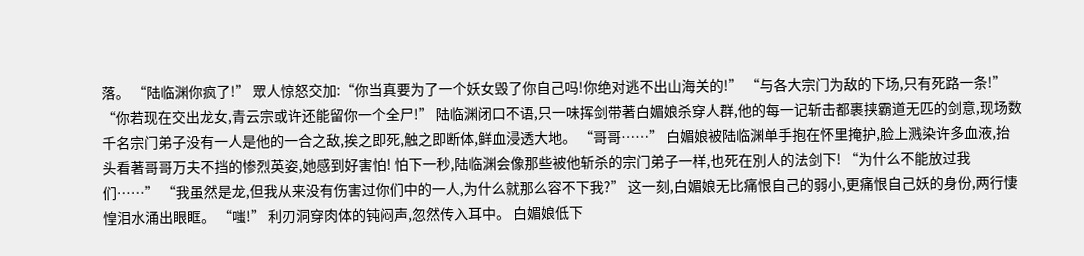落。 “陆临渊你疯了!” 眾人惊怒交加:“你当真要为了一个妖女毁了你自己吗!你绝对逃不出山海关的!” “与各大宗门为敌的下场,只有死路一条!” “你若现在交出龙女,青云宗或许还能留你一个全尸!” 陆临渊闭口不语,只一味挥剑带著白媚娘杀穿人群,他的每一记斩击都裹挟霸道无匹的剑意,现场数千名宗门弟子没有一人是他的一合之敌,挨之即死,触之即断体,鲜血浸透大地。 “哥哥……” 白媚娘被陆临渊单手抱在怀里掩护,脸上溅染许多血液,抬头看著哥哥万夫不挡的惨烈英姿,她感到好害怕! 怕下一秒,陆临渊会像那些被他斩杀的宗门弟子一样,也死在別人的法剑下! “为什么不能放过我们……” “我虽然是龙,但我从来没有伤害过你们中的一人,为什么就那么容不下我?” 这一刻,白媚娘无比痛恨自己的弱小,更痛恨自己妖的身份,两行悽惶泪水涌出眼眶。 “嗤!” 利刃洞穿肉体的钝闷声,忽然传入耳中。 白媚娘低下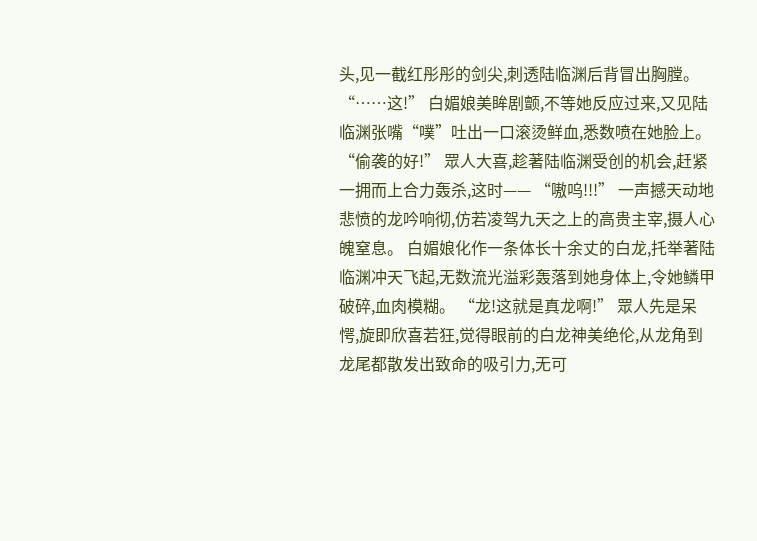头,见一截红彤彤的剑尖,刺透陆临渊后背冒出胸膛。 “……这!” 白媚娘美眸剧颤,不等她反应过来,又见陆临渊张嘴“噗”吐出一口滚烫鲜血,悉数喷在她脸上。 “偷袭的好!” 眾人大喜,趁著陆临渊受创的机会,赶紧一拥而上合力轰杀,这时—— “嗷呜!!!” 一声撼天动地悲愤的龙吟响彻,仿若凌驾九天之上的高贵主宰,摄人心魄窒息。 白媚娘化作一条体长十余丈的白龙,托举著陆临渊冲天飞起,无数流光溢彩轰落到她身体上,令她鳞甲破碎,血肉模糊。 “龙!这就是真龙啊!” 眾人先是呆愕,旋即欣喜若狂,觉得眼前的白龙神美绝伦,从龙角到龙尾都散发出致命的吸引力,无可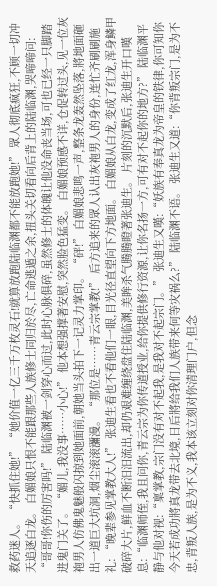救药迷人。 “快抓住她!” “她价值一亿三千万枚灵石!就算放跑陆临渊都不能放跑她!” 眾人彻底疯狂,不顾一切冲天追逐白龙。 白媚娘只恨不能跟那些人族修士同归於尽,亡命逃遁之余,扭头关切看向后背上的陆临渊,哭啼啼问: “哥哥!你伤的厉害吗!” 陆临渊被一剑穿心而过,此时心脉俱碎,虽然修士的体魄让他没命丧当场,可也已经一只脚踏进鬼门关了。 “媚儿,我没事……小心!” 他本想强撑著安慰,突然脸色猛变。 白媚娘预感不详,仓促转过头,见一位灰袍男人仿佛鬼魅般闪掠到她面前,朝她当头拍下一记灵力掌印。 “砰!” 白媚娘悲鸣一声,整条龙轰然坠落,將地面砸出一道巨大坑洞,烟尘滚滚瀰漫。 “那位是……青云宗掌教!” 后方追来的眾人认出灰袍男人的身份,连忙齐刷刷施礼: “晚辈参见掌教大人!” 张迪生看也不看他们一眼,目光径直望向下方地面。 白媚娘从白龙,变成了红龙,浑身鳞甲破碎大片,鲜血不断汨汨流出,却仍艰难缠绕盘住陆临渊,美眸杀气腾腾瞪著张迪生。 片刻的沉默后,张迪生开口嘆息:“临渊师侄,我且问你,青云宗为你传道授业,给你提供修行资源,让你名扬一方,可有对不起你的地方?” 陆临渊平静与他对视:“稟掌教,宗门没有对不起我,是我对不起宗门。” 张迪生又嘆:“妖族有奉真龙为帝皇的铁律,你可知你今天若成功將真龙带去北境,日后將给我们人族带来何等灾祸么?” 陆临渊不语。 张迪生又道:“你背叛宗门,是为不忠,背叛人族,是为不义,我本该立刻对你清理门户,但念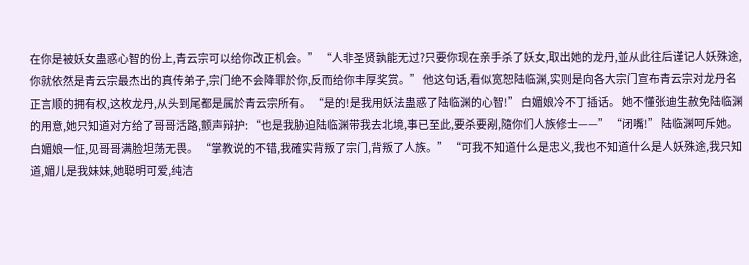在你是被妖女蛊惑心智的份上,青云宗可以给你改正机会。” “人非圣贤孰能无过?只要你现在亲手杀了妖女,取出她的龙丹,並从此往后谨记人妖殊途,你就依然是青云宗最杰出的真传弟子,宗门绝不会降罪於你,反而给你丰厚奖赏。” 他这句话,看似宽恕陆临渊,实则是向各大宗门宣布青云宗对龙丹名正言顺的拥有权,这枚龙丹,从头到尾都是属於青云宗所有。 “是的!是我用妖法蛊惑了陆临渊的心智!” 白媚娘冷不丁插话。 她不懂张迪生赦免陆临渊的用意,她只知道对方给了哥哥活路,颤声辩护: “也是我胁迫陆临渊带我去北境,事已至此,要杀要剐,隨你们人族修士——” “闭嘴!” 陆临渊呵斥她。 白媚娘一怔,见哥哥满脸坦荡无畏。 “掌教说的不错,我確实背叛了宗门,背叛了人族。” “可我不知道什么是忠义,我也不知道什么是人妖殊途,我只知道,媚儿是我妹妹,她聪明可爱,纯洁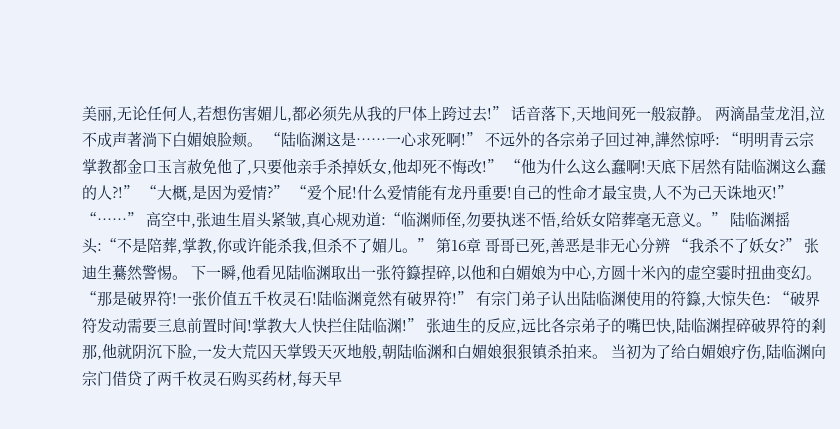美丽,无论任何人,若想伤害媚儿,都必须先从我的尸体上跨过去!” 话音落下,天地间死一般寂静。 两滴晶莹龙泪,泣不成声著淌下白媚娘脸颊。 “陆临渊这是……一心求死啊!” 不远外的各宗弟子回过神,譁然惊呼: “明明青云宗掌教都金口玉言赦免他了,只要他亲手杀掉妖女,他却死不悔改!” “他为什么这么蠢啊!天底下居然有陆临渊这么蠢的人?!” “大概,是因为爱情?” “爱个屁!什么爱情能有龙丹重要!自己的性命才最宝贵,人不为己天诛地灭!” “……” 高空中,张迪生眉头紧皱,真心规劝道:“临渊师侄,勿要执迷不悟,给妖女陪葬毫无意义。” 陆临渊摇头:“不是陪葬,掌教,你或许能杀我,但杀不了媚儿。” 第16章 哥哥已死,善恶是非无心分辨 “我杀不了妖女?” 张迪生驀然警惕。 下一瞬,他看见陆临渊取出一张符籙捏碎,以他和白媚娘为中心,方圆十米內的虚空霎时扭曲变幻。 “那是破界符!一张价值五千枚灵石!陆临渊竟然有破界符!” 有宗门弟子认出陆临渊使用的符籙,大惊失色: “破界符发动需要三息前置时间!掌教大人快拦住陆临渊!” 张迪生的反应,远比各宗弟子的嘴巴快,陆临渊捏碎破界符的剎那,他就阴沉下脸,一发大荒囚天掌毁天灭地般,朝陆临渊和白媚娘狠狠镇杀拍来。 当初为了给白媚娘疗伤,陆临渊向宗门借贷了两千枚灵石购买药材,每天早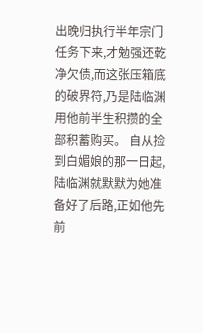出晚归执行半年宗门任务下来,才勉强还乾净欠债,而这张压箱底的破界符,乃是陆临渊用他前半生积攒的全部积蓄购买。 自从捡到白媚娘的那一日起,陆临渊就默默为她准备好了后路,正如他先前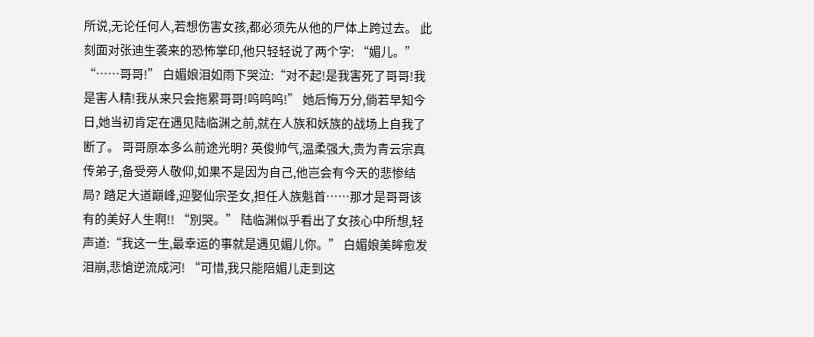所说,无论任何人,若想伤害女孩,都必须先从他的尸体上跨过去。 此刻面对张迪生袭来的恐怖掌印,他只轻轻说了两个字: “媚儿。” “……哥哥!” 白媚娘泪如雨下哭泣:“对不起!是我害死了哥哥!我是害人精!我从来只会拖累哥哥!呜呜呜!” 她后悔万分,倘若早知今日,她当初肯定在遇见陆临渊之前,就在人族和妖族的战场上自我了断了。 哥哥原本多么前途光明? 英俊帅气,温柔强大,贵为青云宗真传弟子,备受旁人敬仰,如果不是因为自己,他岂会有今天的悲惨结局? 踏足大道巔峰,迎娶仙宗圣女,担任人族魁首……那才是哥哥该有的美好人生啊!! “別哭。” 陆临渊似乎看出了女孩心中所想,轻声道:“我这一生,最幸运的事就是遇见媚儿你。” 白媚娘美眸愈发泪崩,悲愴逆流成河! “可惜,我只能陪媚儿走到这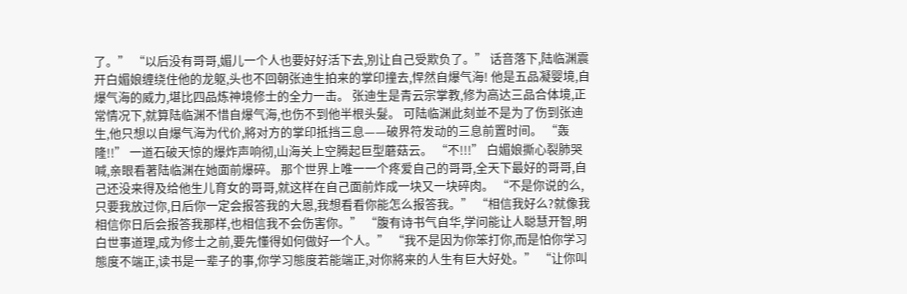了。” “以后没有哥哥,媚儿一个人也要好好活下去,別让自己受欺负了。” 话音落下,陆临渊震开白媚娘缠绕住他的龙躯,头也不回朝张迪生拍来的掌印撞去,悍然自爆气海! 他是五品凝婴境,自爆气海的威力,堪比四品炼神境修士的全力一击。 张迪生是青云宗掌教,修为高达三品合体境,正常情况下,就算陆临渊不惜自爆气海,也伤不到他半根头髮。 可陆临渊此刻並不是为了伤到张迪生,他只想以自爆气海为代价,將对方的掌印抵挡三息——破界符发动的三息前置时间。 “轰隆!!” 一道石破天惊的爆炸声响彻,山海关上空腾起巨型蘑菇云。 “不!!!” 白媚娘撕心裂肺哭喊,亲眼看著陆临渊在她面前爆碎。 那个世界上唯一一个疼爱自己的哥哥,全天下最好的哥哥,自己还没来得及给他生儿育女的哥哥,就这样在自己面前炸成一块又一块碎肉。 “不是你说的么,只要我放过你,日后你一定会报答我的大恩,我想看看你能怎么报答我。” “相信我好么?就像我相信你日后会报答我那样,也相信我不会伤害你。” “腹有诗书气自华,学问能让人聪慧开智,明白世事道理,成为修士之前,要先懂得如何做好一个人。” “我不是因为你笨打你,而是怕你学习態度不端正,读书是一辈子的事,你学习態度若能端正,对你將来的人生有巨大好处。” “让你叫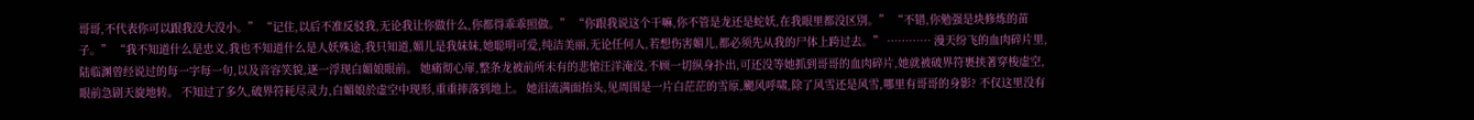哥哥,不代表你可以跟我没大没小。” “记住,以后不准反驳我,无论我让你做什么,你都得乖乖照做。” “你跟我说这个干嘛,你不管是龙还是蛇妖,在我眼里都没区別。” “不错,你勉强是块修炼的苗子。” “我不知道什么是忠义,我也不知道什么是人妖殊途,我只知道,媚儿是我妹妹,她聪明可爱,纯洁美丽,无论任何人,若想伤害媚儿,都必须先从我的尸体上跨过去。” ………… 漫天纷飞的血肉碎片里,陆临渊曾经说过的每一字每一句,以及音容笑貌,逐一浮现白媚娘眼前。 她痛彻心扉,整条龙被前所未有的悲愴汪洋淹没,不顾一切纵身扑出,可还没等她抓到哥哥的血肉碎片,她就被破界符裹挟著穿梭虚空,眼前急剧天旋地转。 不知过了多久,破界符耗尽灵力,白媚娘於虚空中现形,重重摔落到地上。 她泪流满面抬头,见周围是一片白茫茫的雪原,颶风呼啸,除了风雪还是风雪,哪里有哥哥的身影? 不仅这里没有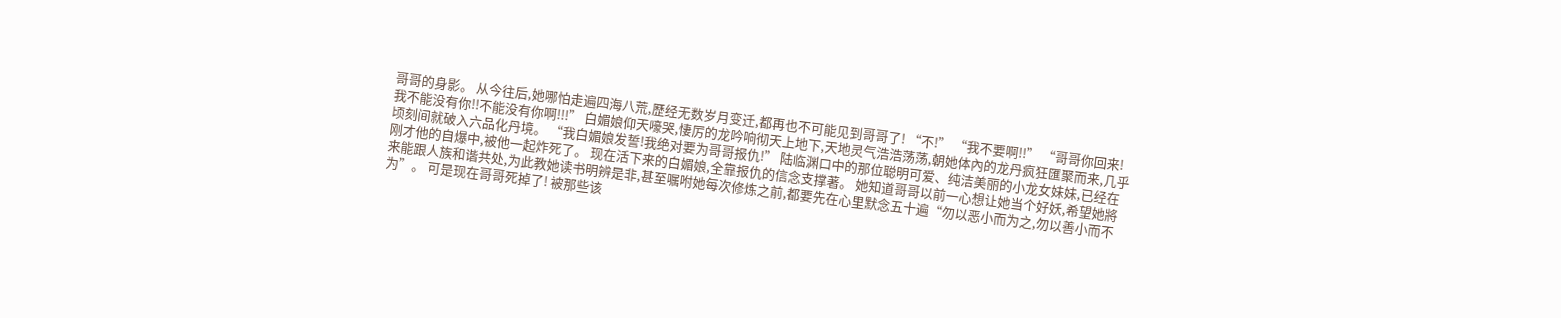哥哥的身影。 从今往后,她哪怕走遍四海八荒,歷经无数岁月变迁,都再也不可能见到哥哥了! “不!” “我不要啊!!” “哥哥你回来!我不能没有你!!不能没有你啊!!!” 白媚娘仰天嚎哭,悽厉的龙吟响彻天上地下,天地灵气浩浩荡荡,朝她体內的龙丹疯狂匯聚而来,几乎顷刻间就破入六品化丹境。 “我白媚娘发誓!我绝对要为哥哥报仇!” 陆临渊口中的那位聪明可爱、纯洁美丽的小龙女妹妹,已经在刚才他的自爆中,被他一起炸死了。 现在活下来的白媚娘,全靠报仇的信念支撑著。 她知道哥哥以前一心想让她当个好妖,希望她將来能跟人族和谐共处,为此教她读书明辨是非,甚至嘱咐她每次修炼之前,都要先在心里默念五十遍“勿以恶小而为之,勿以善小而不为”。 可是现在哥哥死掉了! 被那些该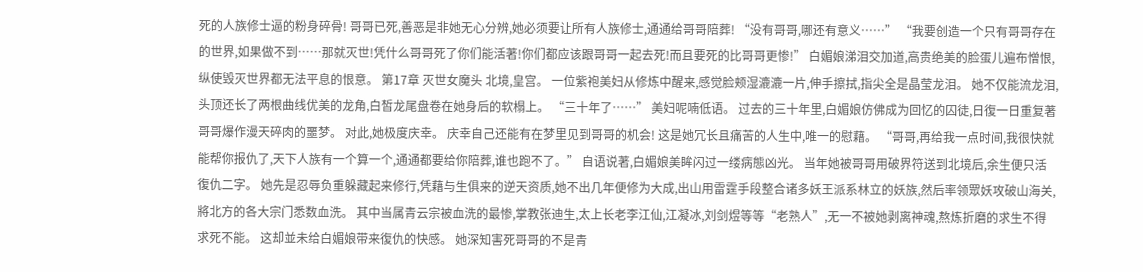死的人族修士逼的粉身碎骨! 哥哥已死,善恶是非她无心分辨,她必须要让所有人族修士,通通给哥哥陪葬! “没有哥哥,哪还有意义……” “我要创造一个只有哥哥存在的世界,如果做不到……那就灭世!凭什么哥哥死了你们能活著!你们都应该跟哥哥一起去死!而且要死的比哥哥更惨!” 白媚娘涕泪交加道,高贵绝美的脸蛋儿遍布憎恨,纵使毁灭世界都无法平息的恨意。 第17章 灭世女魔头 北境,皇宫。 一位紫袍美妇从修炼中醒来,感觉脸颊湿漉漉一片,伸手擦拭,指尖全是晶莹龙泪。 她不仅能流龙泪,头顶还长了两根曲线优美的龙角,白皙龙尾盘卷在她身后的软榻上。 “三十年了……” 美妇呢喃低语。 过去的三十年里,白媚娘仿佛成为回忆的囚徒,日復一日重复著哥哥爆作漫天碎肉的噩梦。 对此,她极度庆幸。 庆幸自己还能有在梦里见到哥哥的机会! 这是她冗长且痛苦的人生中,唯一的慰藉。 “哥哥,再给我一点时间,我很快就能帮你报仇了,天下人族有一个算一个,通通都要给你陪葬,谁也跑不了。” 自语说著,白媚娘美眸闪过一缕病態凶光。 当年她被哥哥用破界符送到北境后,余生便只活復仇二字。 她先是忍辱负重躲藏起来修行,凭藉与生俱来的逆天资质,她不出几年便修为大成,出山用雷霆手段整合诸多妖王派系林立的妖族,然后率领眾妖攻破山海关,將北方的各大宗门悉数血洗。 其中当属青云宗被血洗的最惨,掌教张迪生,太上长老李江仙,江凝冰,刘剑煜等等“老熟人”,无一不被她剥离神魂,熬炼折磨的求生不得求死不能。 这却並未给白媚娘带来復仇的快感。 她深知害死哥哥的不是青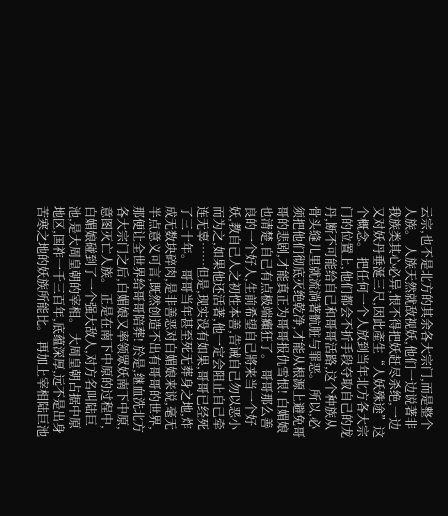云宗,也不是北方的其余各大宗门,而是整个人族。 人族天然就敌视妖,他们一边说著非我族类其心必异,恨不得把妖赶尽杀绝,一边又对妖丹垂涎三尺,因此產生“人妖殊途”这个概念。 把任何一个人放到当年北方各大宗门的位置上,他们都会不折手段夺取自己的龙丹,断不可能给自己和哥哥活路,这个种族从骨头缝儿里就流淌著骯脏与罪恶。 所以,必须把他们彻底灭绝乾净,才能从根源上避免哥哥的悲剧,才能真正为哥哥报仇雪恨! 白媚娘也清楚,自己有点极端癲狂了。 哥哥那么善良的一个好人,生前希望自己將来当一个好妖,教自己人之初性本善,告诫自己勿以恶小而为之,如果他还活著,他一定会阻止自己牵连无辜……但是,现实没有如果,哥哥已经死了三十年。 哥哥当年甚至死无葬身之地,炸成无数块碎肉,是非善恶对白媚娘来说,毫无半点意义可言,既然创造不出有哥哥的世界,那便让全世界给哥哥陪葬! 於是,继血洗北方各大宗门之后,白媚娘又率领眾妖南下中原,意图灭亡人族。 正是在南下中原的过程中,白媚娘碰到了一个强大敌人,对方名叫陆巨池,是大周皇朝的宰相。 大周皇朝占据中原地区,国祚一千三百年,底蕴深厚,远不是出身苦寒之地的妖族所能比。 再加上宰相陆巨池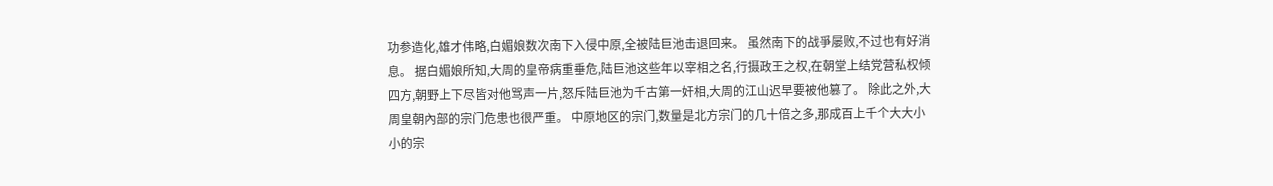功参造化,雄才伟略,白媚娘数次南下入侵中原,全被陆巨池击退回来。 虽然南下的战爭屡败,不过也有好消息。 据白媚娘所知,大周的皇帝病重垂危,陆巨池这些年以宰相之名,行摄政王之权,在朝堂上结党营私权倾四方,朝野上下尽皆对他骂声一片,怒斥陆巨池为千古第一奸相,大周的江山迟早要被他篡了。 除此之外,大周皇朝內部的宗门危患也很严重。 中原地区的宗门,数量是北方宗门的几十倍之多,那成百上千个大大小小的宗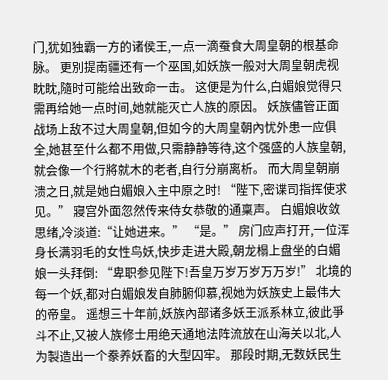门,犹如独霸一方的诸侯王,一点一滴蚕食大周皇朝的根基命脉。 更別提南疆还有一个巫国,如妖族一般对大周皇朝虎视眈眈,隨时可能给出致命一击。 这便是为什么,白媚娘觉得只需再给她一点时间,她就能灭亡人族的原因。 妖族儘管正面战场上敌不过大周皇朝,但如今的大周皇朝內忧外患一应俱全,她甚至什么都不用做,只需静静等待,这个强盛的人族皇朝,就会像一个行將就木的老者,自行分崩离析。 而大周皇朝崩溃之日,就是她白媚娘入主中原之时! “陛下,密谍司指挥使求见。” 寢宫外面忽然传来侍女恭敬的通稟声。 白媚娘收敛思绪,冷淡道:“让她进来。” “是。” 房门应声打开,一位浑身长满羽毛的女性鸟妖,快步走进大殿,朝龙榻上盘坐的白媚娘一头拜倒: “卑职参见陛下!吾皇万岁万岁万万岁!” 北境的每一个妖,都对白媚娘发自肺腑仰慕,视她为妖族史上最伟大的帝皇。 遥想三十年前,妖族內部诸多妖王派系林立,彼此爭斗不止,又被人族修士用绝天通地法阵流放在山海关以北,人为製造出一个豢养妖畜的大型囚牢。 那段时期,无数妖民生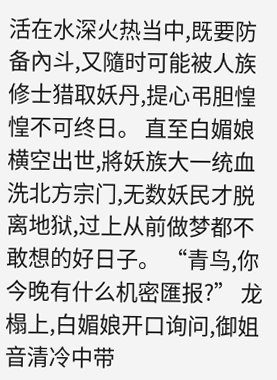活在水深火热当中,既要防备內斗,又隨时可能被人族修士猎取妖丹,提心弔胆惶惶不可终日。 直至白媚娘横空出世,將妖族大一统血洗北方宗门,无数妖民才脱离地狱,过上从前做梦都不敢想的好日子。 “青鸟,你今晚有什么机密匯报?” 龙榻上,白媚娘开口询问,御姐音清冷中带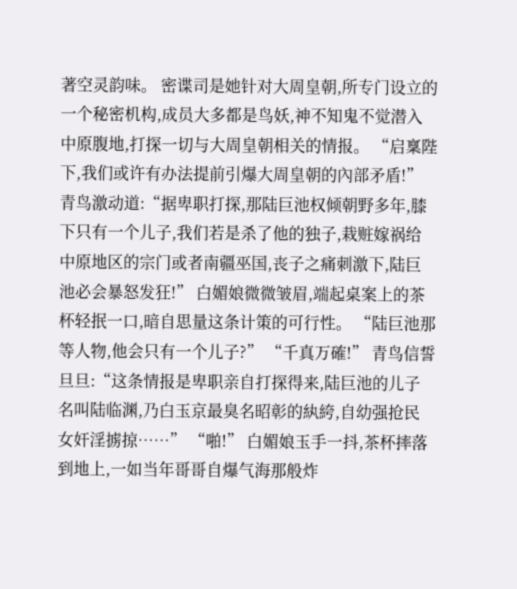著空灵韵味。 密谍司是她针对大周皇朝,所专门设立的一个秘密机构,成员大多都是鸟妖,神不知鬼不觉潜入中原腹地,打探一切与大周皇朝相关的情报。 “启稟陛下,我们或许有办法提前引爆大周皇朝的內部矛盾!” 青鸟激动道:“据卑职打探,那陆巨池权倾朝野多年,膝下只有一个儿子,我们若是杀了他的独子,栽赃嫁祸给中原地区的宗门或者南疆巫国,丧子之痛刺激下,陆巨池必会暴怒发狂!” 白媚娘微微皱眉,端起桌案上的茶杯轻抿一口,暗自思量这条计策的可行性。 “陆巨池那等人物,他会只有一个儿子?” “千真万確!” 青鸟信誓旦旦:“这条情报是卑职亲自打探得来,陆巨池的儿子名叫陆临渊,乃白玉京最臭名昭彰的紈絝,自幼强抢民女奸淫掳掠……” “啪!” 白媚娘玉手一抖,茶杯摔落到地上,一如当年哥哥自爆气海那般炸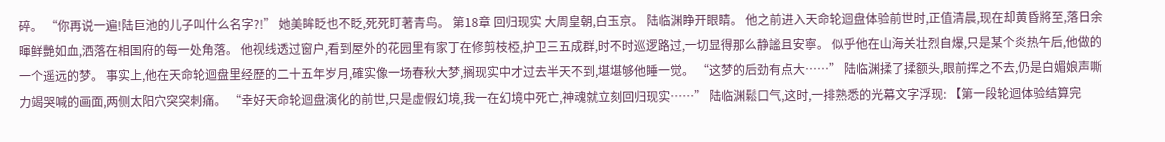碎。 “你再说一遍!陆巨池的儿子叫什么名字?!” 她美眸眨也不眨,死死盯著青鸟。 第18章 回归现实 大周皇朝,白玉京。 陆临渊睁开眼睛。 他之前进入天命轮迴盘体验前世时,正值清晨,现在却黄昏將至,落日余暉鲜艷如血,洒落在相国府的每一处角落。 他视线透过窗户,看到屋外的花园里有家丁在修剪枝椏,护卫三五成群,时不时巡逻路过,一切显得那么静謐且安寧。 似乎他在山海关壮烈自爆,只是某个炎热午后,他做的一个遥远的梦。 事实上,他在天命轮迴盘里经歷的二十五年岁月,確实像一场春秋大梦,搁现实中才过去半天不到,堪堪够他睡一觉。 “这梦的后劲有点大……” 陆临渊揉了揉额头,眼前挥之不去,仍是白媚娘声嘶力竭哭喊的画面,两侧太阳穴突突刺痛。 “幸好天命轮迴盘演化的前世,只是虚假幻境,我一在幻境中死亡,神魂就立刻回归现实……” 陆临渊鬆口气,这时,一排熟悉的光幕文字浮现: 【第一段轮迴体验结算完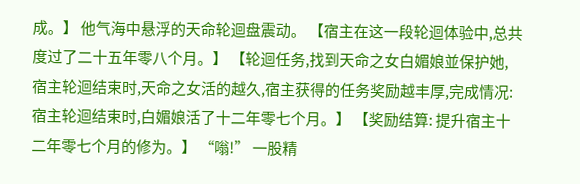成。】 他气海中悬浮的天命轮迴盘震动。 【宿主在这一段轮迴体验中,总共度过了二十五年零八个月。】 【轮迴任务,找到天命之女白媚娘並保护她,宿主轮迴结束时,天命之女活的越久,宿主获得的任务奖励越丰厚,完成情况: 宿主轮迴结束时,白媚娘活了十二年零七个月。】 【奖励结算: 提升宿主十二年零七个月的修为。】 “嗡!” 一股精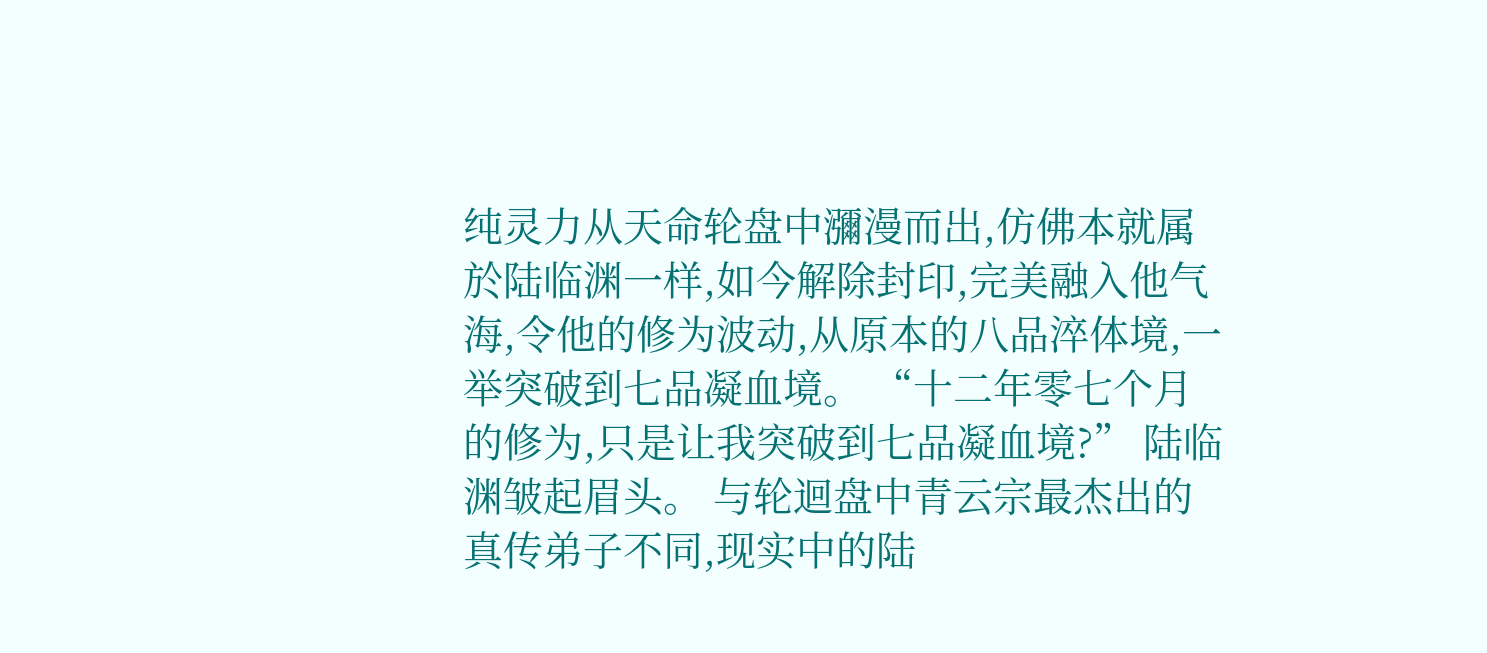纯灵力从天命轮盘中瀰漫而出,仿佛本就属於陆临渊一样,如今解除封印,完美融入他气海,令他的修为波动,从原本的八品淬体境,一举突破到七品凝血境。 “十二年零七个月的修为,只是让我突破到七品凝血境?” 陆临渊皱起眉头。 与轮迴盘中青云宗最杰出的真传弟子不同,现实中的陆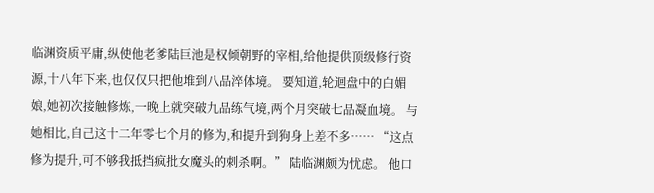临渊资质平庸,纵使他老爹陆巨池是权倾朝野的宰相,给他提供顶级修行资源,十八年下来,也仅仅只把他堆到八品淬体境。 要知道,轮迴盘中的白媚娘,她初次接触修炼,一晚上就突破九品练气境,两个月突破七品凝血境。 与她相比,自己这十二年零七个月的修为,和提升到狗身上差不多…… “这点修为提升,可不够我抵挡疯批女魔头的刺杀啊。” 陆临渊颇为忧虑。 他口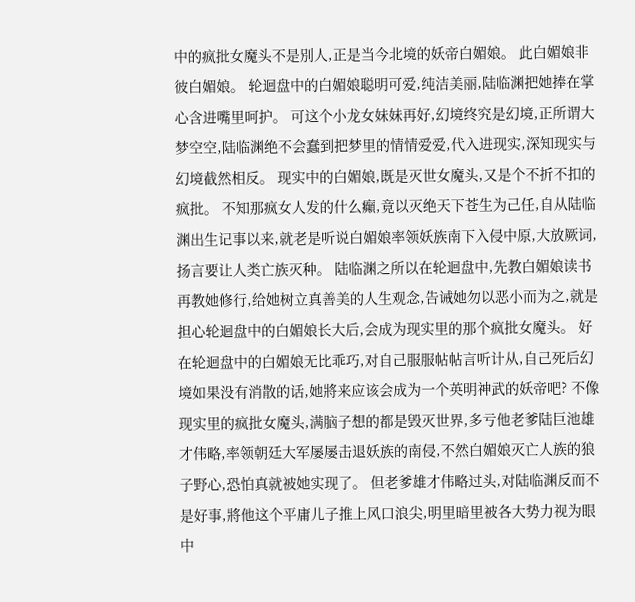中的疯批女魔头不是別人,正是当今北境的妖帝白媚娘。 此白媚娘非彼白媚娘。 轮迴盘中的白媚娘聪明可爱,纯洁美丽,陆临渊把她捧在掌心含进嘴里呵护。 可这个小龙女妹妹再好,幻境终究是幻境,正所谓大梦空空,陆临渊绝不会蠢到把梦里的情情爱爱,代入进现实,深知现实与幻境截然相反。 现实中的白媚娘,既是灭世女魔头,又是个不折不扣的疯批。 不知那疯女人发的什么癲,竟以灭绝天下苍生为己任,自从陆临渊出生记事以来,就老是听说白媚娘率领妖族南下入侵中原,大放厥词,扬言要让人类亡族灭种。 陆临渊之所以在轮迴盘中,先教白媚娘读书再教她修行,给她树立真善美的人生观念,告诫她勿以恶小而为之,就是担心轮迴盘中的白媚娘长大后,会成为现实里的那个疯批女魔头。 好在轮迴盘中的白媚娘无比乖巧,对自己服服帖帖言听计从,自己死后幻境如果没有消散的话,她將来应该会成为一个英明神武的妖帝吧? 不像现实里的疯批女魔头,满脑子想的都是毁灭世界,多亏他老爹陆巨池雄才伟略,率领朝廷大军屡屡击退妖族的南侵,不然白媚娘灭亡人族的狼子野心,恐怕真就被她实现了。 但老爹雄才伟略过头,对陆临渊反而不是好事,將他这个平庸儿子推上风口浪尖,明里暗里被各大势力视为眼中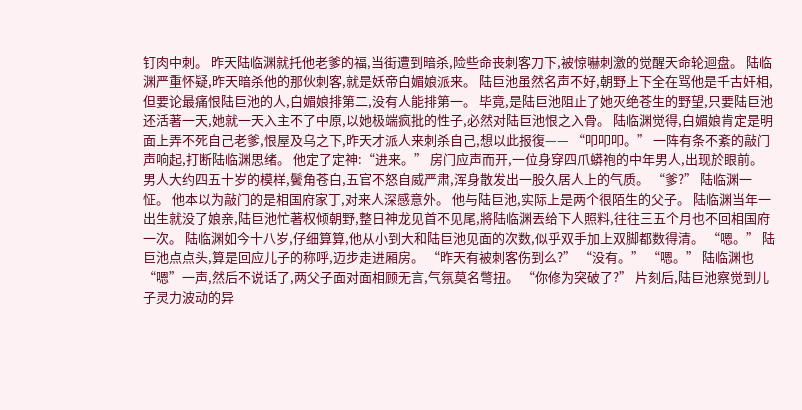钉肉中刺。 昨天陆临渊就托他老爹的福,当街遭到暗杀,险些命丧刺客刀下,被惊嚇刺激的觉醒天命轮迴盘。 陆临渊严重怀疑,昨天暗杀他的那伙刺客,就是妖帝白媚娘派来。 陆巨池虽然名声不好,朝野上下全在骂他是千古奸相,但要论最痛恨陆巨池的人,白媚娘排第二,没有人能排第一。 毕竟,是陆巨池阻止了她灭绝苍生的野望,只要陆巨池还活著一天,她就一天入主不了中原,以她极端疯批的性子,必然对陆巨池恨之入骨。 陆临渊觉得,白媚娘肯定是明面上弄不死自己老爹,恨屋及乌之下,昨天才派人来刺杀自己,想以此报復—— “叩叩叩。” 一阵有条不紊的敲门声响起,打断陆临渊思绪。 他定了定神:“进来。” 房门应声而开,一位身穿四爪蟒袍的中年男人,出现於眼前。 男人大约四五十岁的模样,鬢角苍白,五官不怒自威严肃,浑身散发出一股久居人上的气质。 “爹?” 陆临渊一怔。 他本以为敲门的是相国府家丁,对来人深感意外。 他与陆巨池,实际上是两个很陌生的父子。 陆临渊当年一出生就没了娘亲,陆巨池忙著权倾朝野,整日神龙见首不见尾,將陆临渊丟给下人照料,往往三五个月也不回相国府一次。 陆临渊如今十八岁,仔细算算,他从小到大和陆巨池见面的次数,似乎双手加上双脚都数得清。 “嗯。” 陆巨池点点头,算是回应儿子的称呼,迈步走进厢房。 “昨天有被刺客伤到么?” “没有。” “嗯。” 陆临渊也“嗯”一声,然后不说话了,两父子面对面相顾无言,气氛莫名彆扭。 “你修为突破了?” 片刻后,陆巨池察觉到儿子灵力波动的异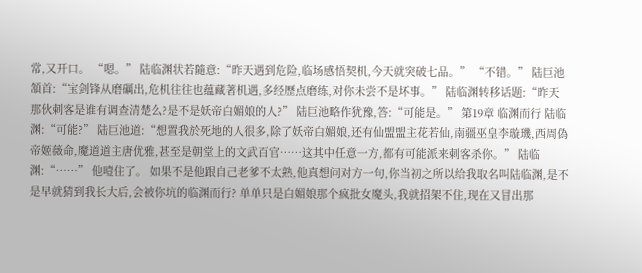常,又开口。 “嗯。” 陆临渊状若隨意:“昨天遇到危险,临场感悟契机,今天就突破七品。” “不错。” 陆巨池頷首:“宝剑锋从磨礪出,危机往往也蕴藏著机遇,多经歷点磨练,对你未尝不是坏事。” 陆临渊转移话题:“昨天那伙刺客是谁有调查清楚么?是不是妖帝白媚娘的人?” 陆巨池略作犹豫,答:“可能是。” 第19章 临渊而行 陆临渊:“可能?” 陆巨池道:“想置我於死地的人很多,除了妖帝白媚娘,还有仙盟盟主花若仙,南疆巫皇李璇璣,西周偽帝姬薇命,魔道道主唐优雅,甚至是朝堂上的文武百官……这其中任意一方,都有可能派来刺客杀你。” 陆临渊:“……” 他噎住了。 如果不是他跟自己老爹不太熟,他真想问对方一句,你当初之所以给我取名叫陆临渊,是不是早就猜到我长大后,会被你坑的临渊而行? 单单只是白媚娘那个疯批女魔头,我就招架不住,现在又冒出那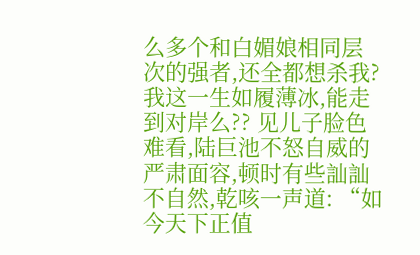么多个和白媚娘相同层次的强者,还全都想杀我? 我这一生如履薄冰,能走到对岸么?? 见儿子脸色难看,陆巨池不怒自威的严肃面容,顿时有些訕訕不自然,乾咳一声道: “如今天下正值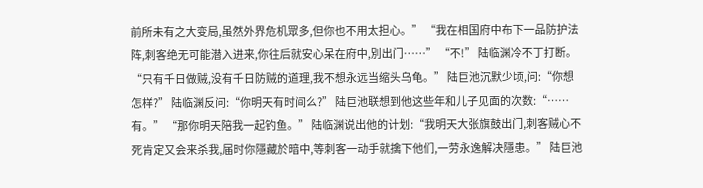前所未有之大变局,虽然外界危机眾多,但你也不用太担心。” “我在相国府中布下一品防护法阵,刺客绝无可能潜入进来,你往后就安心呆在府中,別出门……” “不!” 陆临渊冷不丁打断。 “只有千日做贼,没有千日防贼的道理,我不想永远当缩头乌龟。” 陆巨池沉默少顷,问:“你想怎样?” 陆临渊反问:“你明天有时间么?” 陆巨池联想到他这些年和儿子见面的次数:“……有。” “那你明天陪我一起钓鱼。” 陆临渊说出他的计划:“我明天大张旗鼓出门,刺客贼心不死肯定又会来杀我,届时你隱藏於暗中,等刺客一动手就擒下他们,一劳永逸解决隱患。” 陆巨池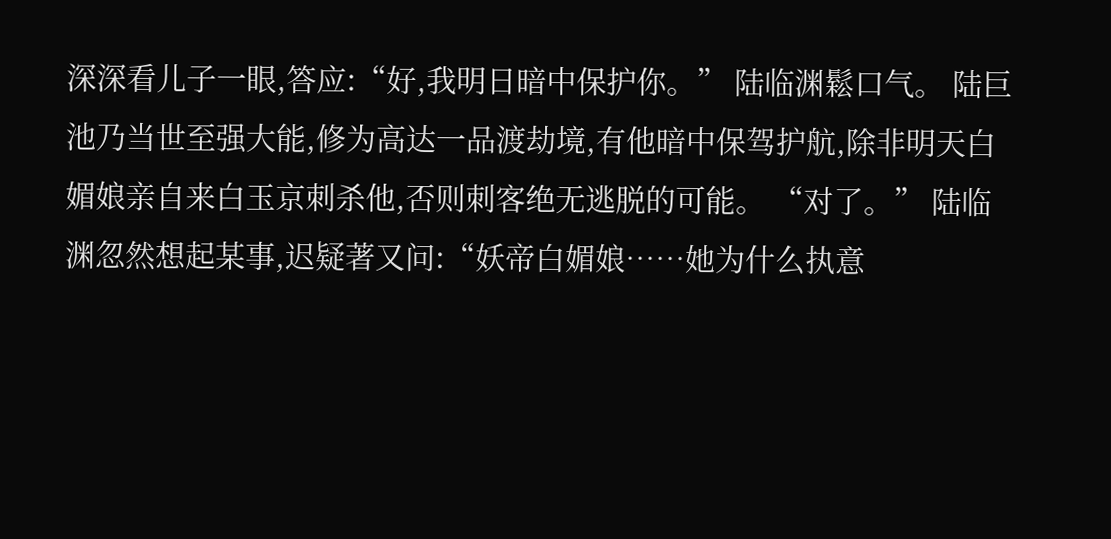深深看儿子一眼,答应:“好,我明日暗中保护你。” 陆临渊鬆口气。 陆巨池乃当世至强大能,修为高达一品渡劫境,有他暗中保驾护航,除非明天白媚娘亲自来白玉京刺杀他,否则刺客绝无逃脱的可能。 “对了。” 陆临渊忽然想起某事,迟疑著又问:“妖帝白媚娘……她为什么执意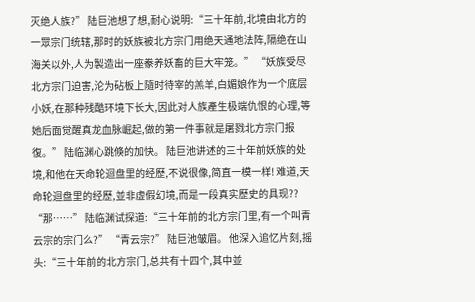灭绝人族?” 陆巨池想了想,耐心说明:“三十年前,北境由北方的一眾宗门统辖,那时的妖族被北方宗门用绝天通地法阵,隔绝在山海关以外,人为製造出一座豢养妖畜的巨大牢笼。” “妖族受尽北方宗门迫害,沦为砧板上隨时待宰的羔羊,白媚娘作为一个底层小妖,在那种残酷环境下长大,因此对人族產生极端仇恨的心理,等她后面觉醒真龙血脉崛起,做的第一件事就是屠戮北方宗门报復。” 陆临渊心跳倏的加快。 陆巨池讲述的三十年前妖族的处境,和他在天命轮迴盘里的经歷,不说很像,简直一模一样! 难道,天命轮迴盘里的经歷,並非虚假幻境,而是一段真实歷史的具现?? “那……” 陆临渊试探道:“三十年前的北方宗门里,有一个叫青云宗的宗门么?” “青云宗?” 陆巨池皱眉。 他深入追忆片刻,摇头:“三十年前的北方宗门,总共有十四个,其中並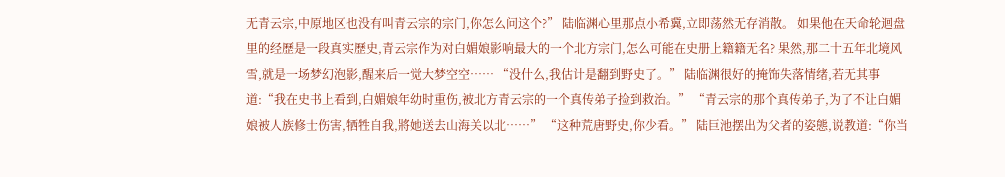无青云宗,中原地区也没有叫青云宗的宗门,你怎么问这个?” 陆临渊心里那点小希冀,立即荡然无存消散。 如果他在天命轮迴盘里的经歷是一段真实歷史,青云宗作为对白媚娘影响最大的一个北方宗门,怎么可能在史册上籍籍无名? 果然,那二十五年北境风雪,就是一场梦幻泡影,醒来后一觉大梦空空…… “没什么,我估计是翻到野史了。” 陆临渊很好的掩饰失落情绪,若无其事道:“我在史书上看到,白媚娘年幼时重伤,被北方青云宗的一个真传弟子捡到救治。” “青云宗的那个真传弟子,为了不让白媚娘被人族修士伤害,牺牲自我,將她送去山海关以北……” “这种荒唐野史,你少看。” 陆巨池摆出为父者的姿態,说教道:“你当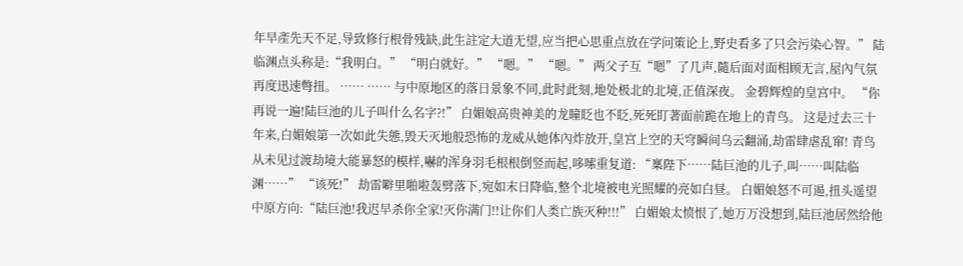年早產先天不足,导致修行根骨残缺,此生註定大道无望,应当把心思重点放在学问策论上,野史看多了只会污染心智。” 陆临渊点头称是:“我明白。” “明白就好。” “嗯。” “嗯。” 两父子互“嗯”了几声,隨后面对面相顾无言,屋內气氛再度迅速彆扭。 …… …… 与中原地区的落日景象不同,此时此刻,地处极北的北境,正值深夜。 金碧辉煌的皇宫中。 “你再说一遍!陆巨池的儿子叫什么名字?!” 白媚娘高贵神美的龙瞳眨也不眨,死死盯著面前跪在地上的青鸟。 这是过去三十年来,白媚娘第一次如此失態,毁天灭地般恐怖的龙威从她体內炸放开,皇宫上空的天穹瞬间乌云翻涌,劫雷肆虐乱窜! 青鸟从未见过渡劫境大能暴怒的模样,嚇的浑身羽毛根根倒竖而起,哆嗦重复道: “稟陛下……陆巨池的儿子,叫……叫陆临渊……” “该死!” 劫雷噼里啪啦轰劈落下,宛如末日降临,整个北境被电光照耀的亮如白昼。 白媚娘怒不可遏,扭头遥望中原方向:“陆巨池!我迟早杀你全家!灭你满门!!让你们人类亡族灭种!!!” 白媚娘太愤恨了,她万万没想到,陆巨池居然给他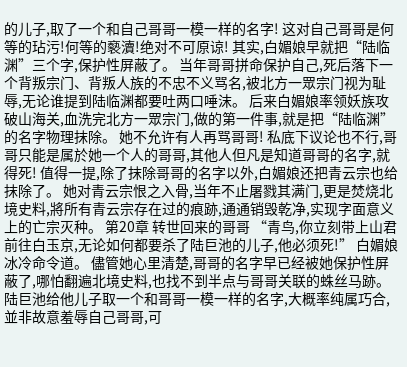的儿子,取了一个和自己哥哥一模一样的名字! 这对自己哥哥是何等的玷污!何等的褻瀆!绝对不可原谅! 其实,白媚娘早就把“陆临渊”三个字,保护性屏蔽了。 当年哥哥拼命保护自己,死后落下一个背叛宗门、背叛人族的不忠不义骂名,被北方一眾宗门视为耻辱,无论谁提到陆临渊都要吐两口唾沫。 后来白媚娘率领妖族攻破山海关,血洗完北方一眾宗门,做的第一件事,就是把“陆临渊”的名字物理抹除。 她不允许有人再骂哥哥! 私底下议论也不行,哥哥只能是属於她一个人的哥哥,其他人但凡是知道哥哥的名字,就得死! 值得一提,除了抹除哥哥的名字以外,白媚娘还把青云宗也给抹除了。 她对青云宗恨之入骨,当年不止屠戮其满门,更是焚烧北境史料,將所有青云宗存在过的痕跡,通通销毁乾净,实现字面意义上的亡宗灭种。 第20章 转世回来的哥哥 “青鸟,你立刻带上山君前往白玉京,无论如何都要杀了陆巨池的儿子,他必须死!” 白媚娘冰冷命令道。 儘管她心里清楚,哥哥的名字早已经被她保护性屏蔽了,哪怕翻遍北境史料,也找不到半点与哥哥关联的蛛丝马跡。 陆巨池给他儿子取一个和哥哥一模一样的名字,大概率纯属巧合,並非故意羞辱自己哥哥,可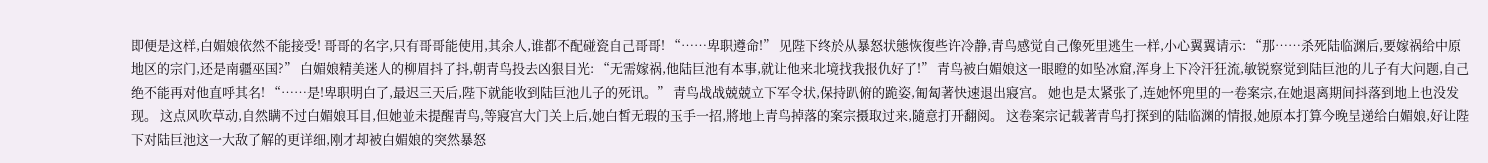即便是这样,白媚娘依然不能接受! 哥哥的名字,只有哥哥能使用,其余人,谁都不配碰瓷自己哥哥! “……卑职遵命!” 见陛下终於从暴怒状態恢復些许冷静,青鸟感觉自己像死里逃生一样,小心翼翼请示: “那……杀死陆临渊后,要嫁祸给中原地区的宗门,还是南疆巫国?” 白媚娘精美迷人的柳眉抖了抖,朝青鸟投去凶狠目光: “无需嫁祸,他陆巨池有本事,就让他来北境找我报仇好了!” 青鸟被白媚娘这一眼瞪的如坠冰窟,浑身上下冷汗狂流,敏锐察觉到陆巨池的儿子有大问题,自己绝不能再对他直呼其名! “……是!卑职明白了,最迟三天后,陛下就能收到陆巨池儿子的死讯。” 青鸟战战兢兢立下军令状,保持趴俯的跪姿,匍匐著快速退出寢宫。 她也是太紧张了,连她怀兜里的一卷案宗,在她退离期间抖落到地上也没发现。 这点风吹草动,自然瞒不过白媚娘耳目,但她並未提醒青鸟,等寢宫大门关上后,她白皙无瑕的玉手一招,將地上青鸟掉落的案宗摄取过来,隨意打开翻阅。 这卷案宗记载著青鸟打探到的陆临渊的情报,她原本打算今晚呈递给白媚娘,好让陛下对陆巨池这一大敌了解的更详细,刚才却被白媚娘的突然暴怒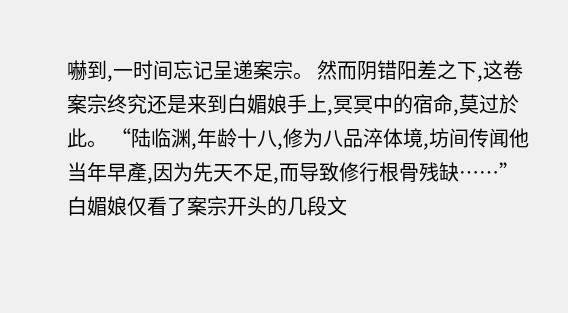嚇到,一时间忘记呈递案宗。 然而阴错阳差之下,这卷案宗终究还是来到白媚娘手上,冥冥中的宿命,莫过於此。 “陆临渊,年龄十八,修为八品淬体境,坊间传闻他当年早產,因为先天不足,而导致修行根骨残缺……” 白媚娘仅看了案宗开头的几段文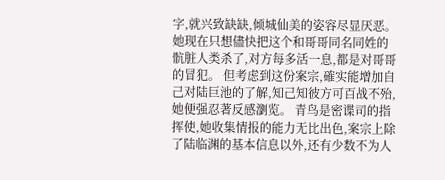字,就兴致缺缺,倾城仙美的姿容尽显厌恶。 她现在只想儘快把这个和哥哥同名同姓的骯脏人类杀了,对方每多活一息,都是对哥哥的冒犯。 但考虑到这份案宗,確实能增加自己对陆巨池的了解,知己知彼方可百战不殆,她便强忍著反感瀏览。 青鸟是密谍司的指挥使,她收集情报的能力无比出色,案宗上除了陆临渊的基本信息以外,还有少数不为人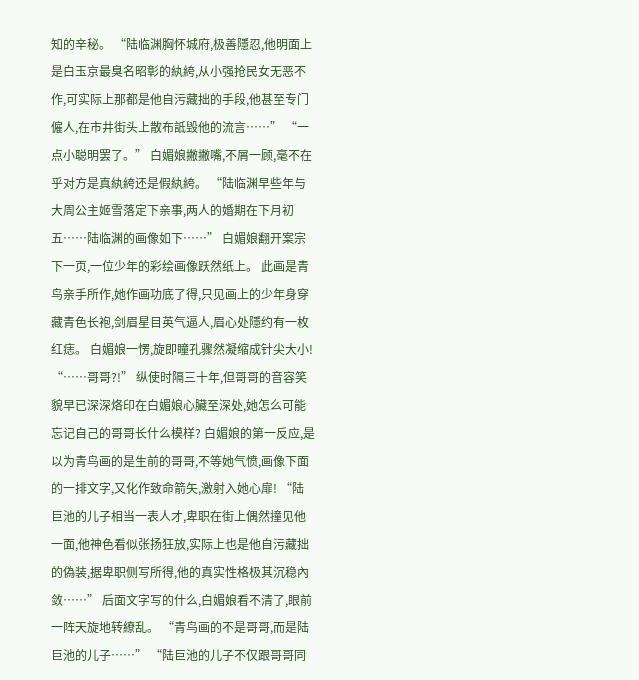知的辛秘。 “陆临渊胸怀城府,极善隱忍,他明面上是白玉京最臭名昭彰的紈絝,从小强抢民女无恶不作,可实际上那都是他自污藏拙的手段,他甚至专门僱人,在市井街头上散布詆毁他的流言……” “一点小聪明罢了。” 白媚娘撇撇嘴,不屑一顾,毫不在乎对方是真紈絝还是假紈絝。 “陆临渊早些年与大周公主姬雪落定下亲事,两人的婚期在下月初五……陆临渊的画像如下……” 白媚娘翻开案宗下一页,一位少年的彩绘画像跃然纸上。 此画是青鸟亲手所作,她作画功底了得,只见画上的少年身穿藏青色长袍,剑眉星目英气逼人,眉心处隱约有一枚红痣。 白媚娘一愣,旋即瞳孔骤然凝缩成针尖大小! “……哥哥?!” 纵使时隔三十年,但哥哥的音容笑貌早已深深烙印在白媚娘心臟至深处,她怎么可能忘记自己的哥哥长什么模样? 白媚娘的第一反应,是以为青鸟画的是生前的哥哥,不等她气愤,画像下面的一排文字,又化作致命箭矢,激射入她心扉! “陆巨池的儿子相当一表人才,卑职在街上偶然撞见他一面,他神色看似张扬狂放,实际上也是他自污藏拙的偽装,据卑职侧写所得,他的真实性格极其沉稳內敛……” 后面文字写的什么,白媚娘看不清了,眼前一阵天旋地转繚乱。 “青鸟画的不是哥哥,而是陆巨池的儿子……” “陆巨池的儿子不仅跟哥哥同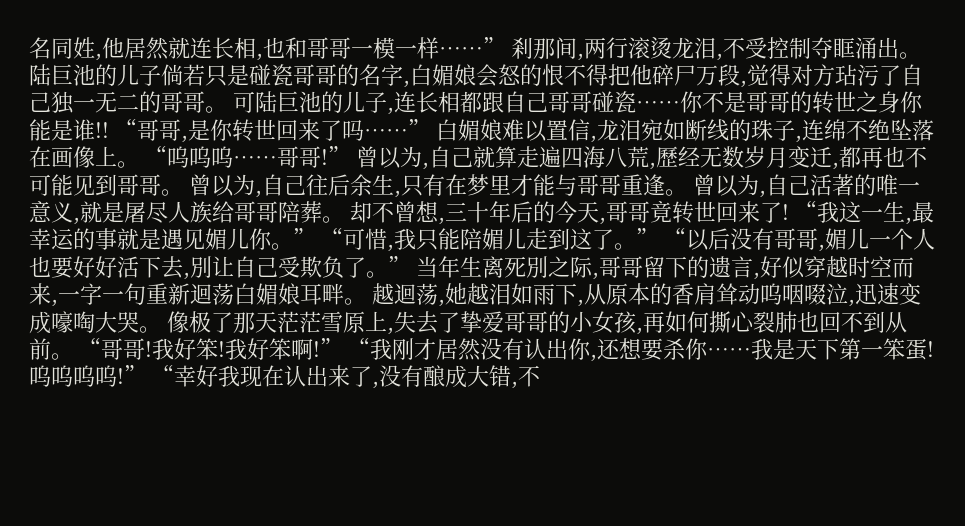名同姓,他居然就连长相,也和哥哥一模一样……” 剎那间,两行滚烫龙泪,不受控制夺眶涌出。 陆巨池的儿子倘若只是碰瓷哥哥的名字,白媚娘会怒的恨不得把他碎尸万段,觉得对方玷污了自己独一无二的哥哥。 可陆巨池的儿子,连长相都跟自己哥哥碰瓷……你不是哥哥的转世之身你能是谁!! “哥哥,是你转世回来了吗……” 白媚娘难以置信,龙泪宛如断线的珠子,连绵不绝坠落在画像上。 “呜呜呜……哥哥!” 曾以为,自己就算走遍四海八荒,歷经无数岁月变迁,都再也不可能见到哥哥。 曾以为,自己往后余生,只有在梦里才能与哥哥重逢。 曾以为,自己活著的唯一意义,就是屠尽人族给哥哥陪葬。 却不曾想,三十年后的今天,哥哥竟转世回来了! “我这一生,最幸运的事就是遇见媚儿你。” “可惜,我只能陪媚儿走到这了。” “以后没有哥哥,媚儿一个人也要好好活下去,別让自己受欺负了。” 当年生离死別之际,哥哥留下的遗言,好似穿越时空而来,一字一句重新迴荡白媚娘耳畔。 越迴荡,她越泪如雨下,从原本的香肩耸动呜咽啜泣,迅速变成嚎啕大哭。 像极了那天茫茫雪原上,失去了挚爱哥哥的小女孩,再如何撕心裂肺也回不到从前。 “哥哥!我好笨!我好笨啊!” “我刚才居然没有认出你,还想要杀你……我是天下第一笨蛋!呜呜呜呜!” “幸好我现在认出来了,没有酿成大错,不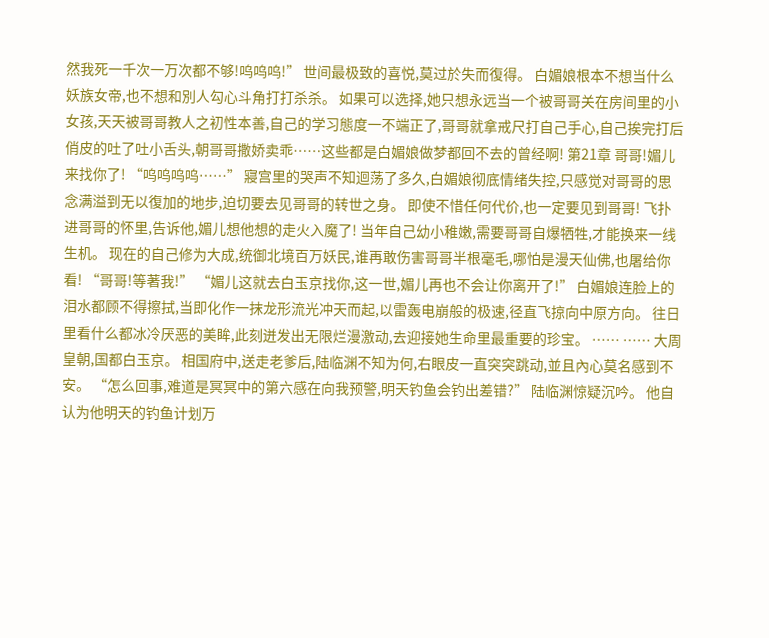然我死一千次一万次都不够!呜呜呜!” 世间最极致的喜悦,莫过於失而復得。 白媚娘根本不想当什么妖族女帝,也不想和別人勾心斗角打打杀杀。 如果可以选择,她只想永远当一个被哥哥关在房间里的小女孩,天天被哥哥教人之初性本善,自己的学习態度一不端正了,哥哥就拿戒尺打自己手心,自己挨完打后俏皮的吐了吐小舌头,朝哥哥撒娇卖乖……这些都是白媚娘做梦都回不去的曾经啊! 第21章 哥哥!媚儿来找你了! “呜呜呜呜……” 寢宫里的哭声不知迴荡了多久,白媚娘彻底情绪失控,只感觉对哥哥的思念满溢到无以復加的地步,迫切要去见哥哥的转世之身。 即使不惜任何代价,也一定要见到哥哥! 飞扑进哥哥的怀里,告诉他,媚儿想他想的走火入魔了! 当年自己幼小稚嫩,需要哥哥自爆牺牲,才能换来一线生机。 现在的自己修为大成,统御北境百万妖民,谁再敢伤害哥哥半根毫毛,哪怕是漫天仙佛,也屠给你看! “哥哥!等著我!” “媚儿这就去白玉京找你,这一世,媚儿再也不会让你离开了!” 白媚娘连脸上的泪水都顾不得擦拭,当即化作一抹龙形流光冲天而起,以雷轰电崩般的极速,径直飞掠向中原方向。 往日里看什么都冰冷厌恶的美眸,此刻迸发出无限烂漫激动,去迎接她生命里最重要的珍宝。 …… …… 大周皇朝,国都白玉京。 相国府中,送走老爹后,陆临渊不知为何,右眼皮一直突突跳动,並且內心莫名感到不安。 “怎么回事,难道是冥冥中的第六感在向我预警,明天钓鱼会钓出差错?” 陆临渊惊疑沉吟。 他自认为他明天的钓鱼计划万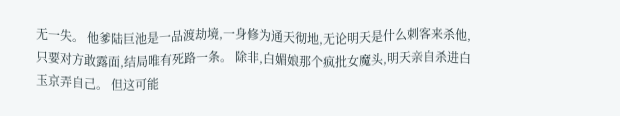无一失。 他爹陆巨池是一品渡劫境,一身修为通天彻地,无论明天是什么刺客来杀他,只要对方敢露面,结局唯有死路一条。 除非,白媚娘那个疯批女魔头,明天亲自杀进白玉京弄自己。 但这可能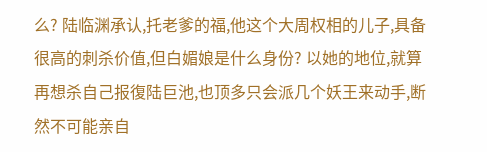么? 陆临渊承认,托老爹的福,他这个大周权相的儿子,具备很高的刺杀价值,但白媚娘是什么身份? 以她的地位,就算再想杀自己报復陆巨池,也顶多只会派几个妖王来动手,断然不可能亲自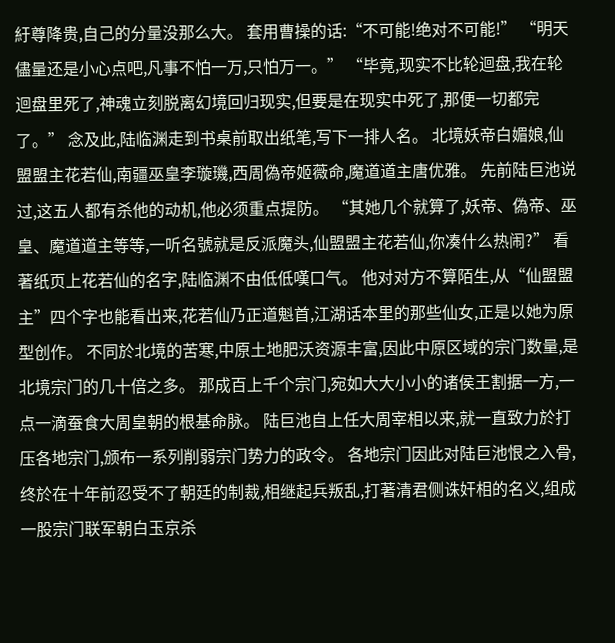紆尊降贵,自己的分量没那么大。 套用曹操的话:“不可能!绝对不可能!” “明天儘量还是小心点吧,凡事不怕一万,只怕万一。” “毕竟,现实不比轮迴盘,我在轮迴盘里死了,神魂立刻脱离幻境回归现实,但要是在现实中死了,那便一切都完了。” 念及此,陆临渊走到书桌前取出纸笔,写下一排人名。 北境妖帝白媚娘,仙盟盟主花若仙,南疆巫皇李璇璣,西周偽帝姬薇命,魔道道主唐优雅。 先前陆巨池说过,这五人都有杀他的动机,他必须重点提防。 “其她几个就算了,妖帝、偽帝、巫皇、魔道道主等等,一听名號就是反派魔头,仙盟盟主花若仙,你凑什么热闹?” 看著纸页上花若仙的名字,陆临渊不由低低嘆口气。 他对对方不算陌生,从“仙盟盟主”四个字也能看出来,花若仙乃正道魁首,江湖话本里的那些仙女,正是以她为原型创作。 不同於北境的苦寒,中原土地肥沃资源丰富,因此中原区域的宗门数量,是北境宗门的几十倍之多。 那成百上千个宗门,宛如大大小小的诸侯王割据一方,一点一滴蚕食大周皇朝的根基命脉。 陆巨池自上任大周宰相以来,就一直致力於打压各地宗门,颁布一系列削弱宗门势力的政令。 各地宗门因此对陆巨池恨之入骨,终於在十年前忍受不了朝廷的制裁,相继起兵叛乱,打著清君侧诛奸相的名义,组成一股宗门联军朝白玉京杀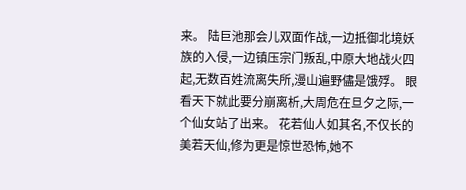来。 陆巨池那会儿双面作战,一边抵御北境妖族的入侵,一边镇压宗门叛乱,中原大地战火四起,无数百姓流离失所,漫山遍野儘是饿殍。 眼看天下就此要分崩离析,大周危在旦夕之际,一个仙女站了出来。 花若仙人如其名,不仅长的美若天仙,修为更是惊世恐怖,她不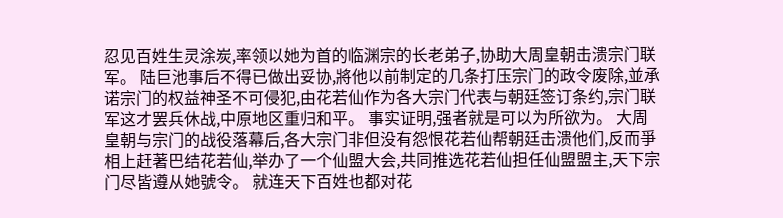忍见百姓生灵涂炭,率领以她为首的临渊宗的长老弟子,协助大周皇朝击溃宗门联军。 陆巨池事后不得已做出妥协,將他以前制定的几条打压宗门的政令废除,並承诺宗门的权益神圣不可侵犯,由花若仙作为各大宗门代表与朝廷签订条约,宗门联军这才罢兵休战,中原地区重归和平。 事实证明,强者就是可以为所欲为。 大周皇朝与宗门的战役落幕后,各大宗门非但没有怨恨花若仙帮朝廷击溃他们,反而爭相上赶著巴结花若仙,举办了一个仙盟大会,共同推选花若仙担任仙盟盟主,天下宗门尽皆遵从她號令。 就连天下百姓也都对花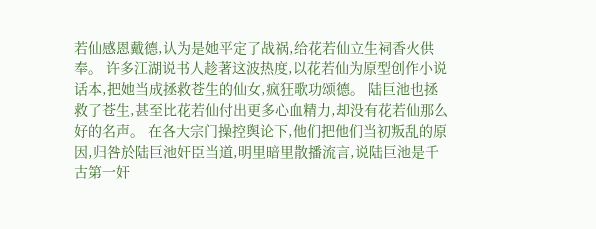若仙感恩戴德,认为是她平定了战祸,给花若仙立生祠香火供奉。 许多江湖说书人趁著这波热度,以花若仙为原型创作小说话本,把她当成拯救苍生的仙女,疯狂歌功颂德。 陆巨池也拯救了苍生,甚至比花若仙付出更多心血精力,却没有花若仙那么好的名声。 在各大宗门操控舆论下,他们把他们当初叛乱的原因,归咎於陆巨池奸臣当道,明里暗里散播流言,说陆巨池是千古第一奸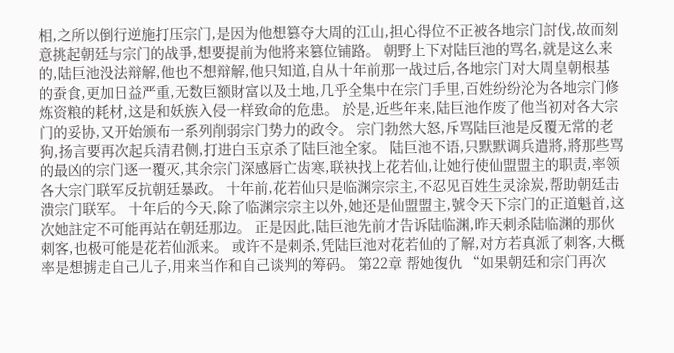相,之所以倒行逆施打压宗门,是因为他想篡夺大周的江山,担心得位不正被各地宗门討伐,故而刻意挑起朝廷与宗门的战爭,想要提前为他將来篡位铺路。 朝野上下对陆巨池的骂名,就是这么来的,陆巨池没法辩解,他也不想辩解,他只知道,自从十年前那一战过后,各地宗门对大周皇朝根基的蚕食,更加日益严重,无数巨额財富以及土地,几乎全集中在宗门手里,百姓纷纷沦为各地宗门修炼资粮的耗材,这是和妖族入侵一样致命的危患。 於是,近些年来,陆巨池作废了他当初对各大宗门的妥协,又开始颁布一系列削弱宗门势力的政令。 宗门勃然大怒,斥骂陆巨池是反覆无常的老狗,扬言要再次起兵清君侧,打进白玉京杀了陆巨池全家。 陆巨池不语,只默默调兵遣將,將那些骂的最凶的宗门逐一覆灭,其余宗门深感唇亡齿寒,联袂找上花若仙,让她行使仙盟盟主的职责,率领各大宗门联军反抗朝廷暴政。 十年前,花若仙只是临渊宗宗主,不忍见百姓生灵涂炭,帮助朝廷击溃宗门联军。 十年后的今天,除了临渊宗宗主以外,她还是仙盟盟主,號令天下宗门的正道魁首,这次她註定不可能再站在朝廷那边。 正是因此,陆巨池先前才告诉陆临渊,昨天刺杀陆临渊的那伙刺客,也极可能是花若仙派来。 或许不是刺杀,凭陆巨池对花若仙的了解,对方若真派了刺客,大概率是想掳走自己儿子,用来当作和自己谈判的筹码。 第22章 帮她復仇 “如果朝廷和宗门再次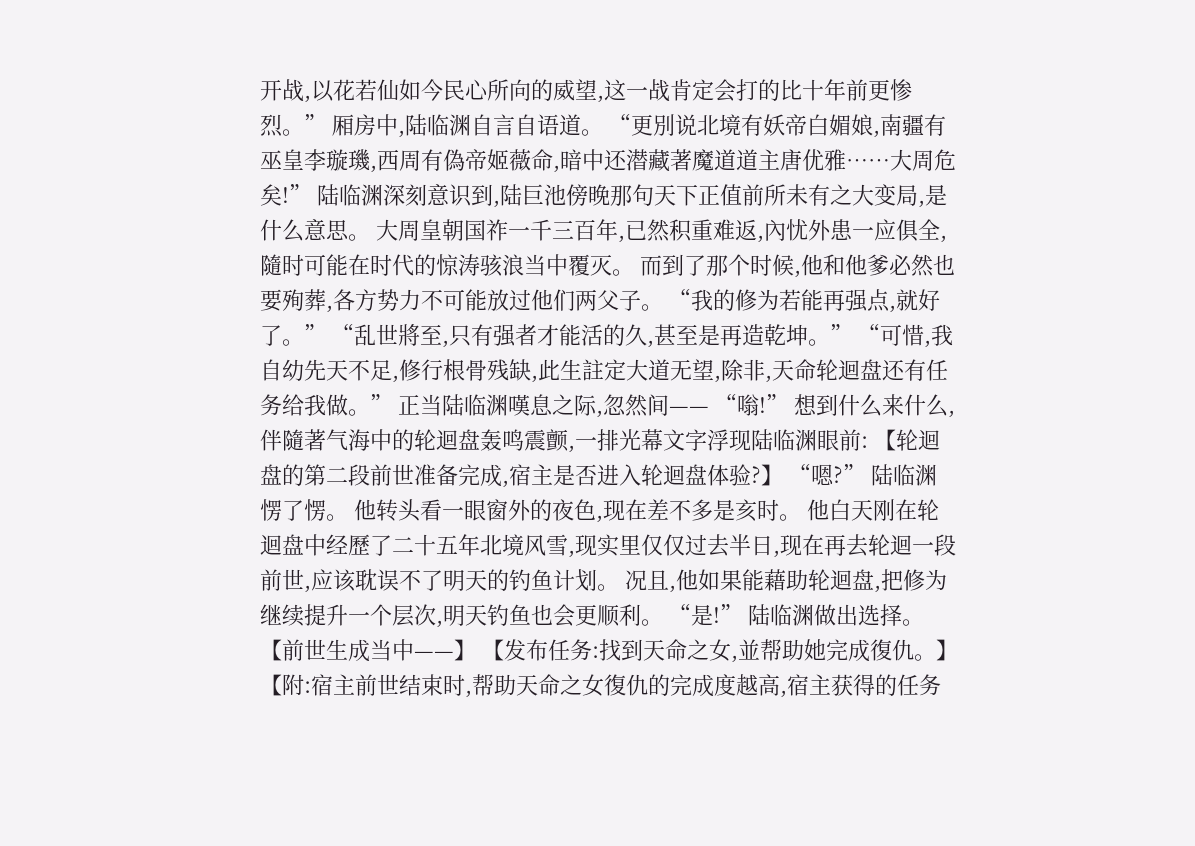开战,以花若仙如今民心所向的威望,这一战肯定会打的比十年前更惨烈。” 厢房中,陆临渊自言自语道。 “更別说北境有妖帝白媚娘,南疆有巫皇李璇璣,西周有偽帝姬薇命,暗中还潜藏著魔道道主唐优雅……大周危矣!” 陆临渊深刻意识到,陆巨池傍晚那句天下正值前所未有之大变局,是什么意思。 大周皇朝国祚一千三百年,已然积重难返,內忧外患一应俱全,隨时可能在时代的惊涛骇浪当中覆灭。 而到了那个时候,他和他爹必然也要殉葬,各方势力不可能放过他们两父子。 “我的修为若能再强点,就好了。” “乱世將至,只有强者才能活的久,甚至是再造乾坤。” “可惜,我自幼先天不足,修行根骨残缺,此生註定大道无望,除非,天命轮迴盘还有任务给我做。” 正当陆临渊嘆息之际,忽然间—— “嗡!” 想到什么来什么,伴隨著气海中的轮迴盘轰鸣震颤,一排光幕文字浮现陆临渊眼前: 【轮迴盘的第二段前世准备完成,宿主是否进入轮迴盘体验?】 “嗯?” 陆临渊愣了愣。 他转头看一眼窗外的夜色,现在差不多是亥时。 他白天刚在轮迴盘中经歷了二十五年北境风雪,现实里仅仅过去半日,现在再去轮迴一段前世,应该耽误不了明天的钓鱼计划。 况且,他如果能藉助轮迴盘,把修为继续提升一个层次,明天钓鱼也会更顺利。 “是!” 陆临渊做出选择。 【前世生成当中——】 【发布任务:找到天命之女,並帮助她完成復仇。】 【附:宿主前世结束时,帮助天命之女復仇的完成度越高,宿主获得的任务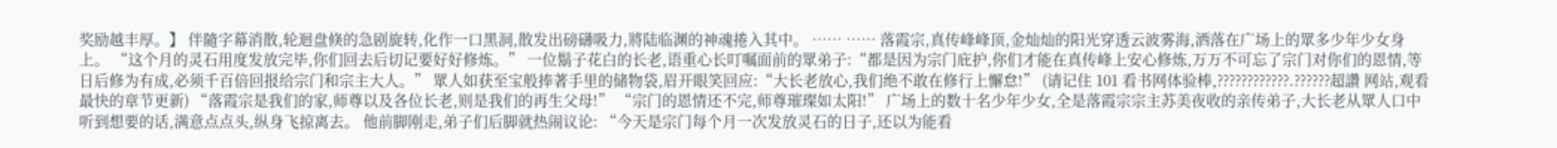奖励越丰厚。】 伴隨字幕消散,轮迴盘倏的急剧旋转,化作一口黑洞,散发出磅礴吸力,將陆临渊的神魂捲入其中。 …… …… 落霞宗,真传峰峰顶,金灿灿的阳光穿透云波雾海,洒落在广场上的眾多少年少女身上。 “这个月的灵石用度发放完毕,你们回去后切记要好好修炼。” 一位鬍子花白的长老,语重心长叮嘱面前的眾弟子:“都是因为宗门庇护,你们才能在真传峰上安心修炼,万万不可忘了宗门对你们的恩情,等日后修为有成,必须千百倍回报给宗门和宗主大人。” 眾人如获至宝般捧著手里的储物袋,眉开眼笑回应:“大长老放心,我们绝不敢在修行上懈怠!” (请记住 101 看书网体验棒,????????????.??????超讚 网站,观看最快的章节更新) “落霞宗是我们的家,师尊以及各位长老,则是我们的再生父母!” “宗门的恩情还不完,师尊璀璨如太阳!” 广场上的数十名少年少女,全是落霞宗宗主苏美夜收的亲传弟子,大长老从眾人口中听到想要的话,满意点点头,纵身飞掠离去。 他前脚刚走,弟子们后脚就热闹议论: “今天是宗门每个月一次发放灵石的日子,还以为能看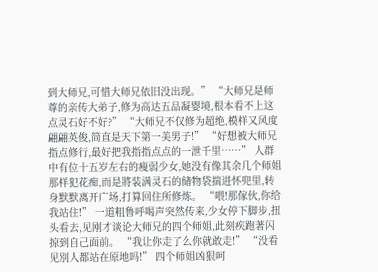到大师兄,可惜大师兄依旧没出现。” “大师兄是师尊的亲传大弟子,修为高达五品凝婴境,根本看不上这点灵石好不好?” “大师兄不仅修为超绝,模样又风度翩翩英俊,简直是天下第一美男子!” “好想被大师兄指点修行,最好把我指指点点的一泄千里……” 人群中有位十五岁左右的瘦弱少女,她没有像其余几个师姐那样犯花痴,而是將装满灵石的储物袋揣进怀兜里,转身默默离开广场,打算回住所修炼。 “喂!那傢伙,你给我站住!” 一道粗鲁呼喝声突然传来,少女停下脚步,扭头看去,见刚才谈论大师兄的四个师姐,此刻疾跑著闪掠到自己面前。 “我让你走了么你就敢走!” “没看见別人都站在原地吗!” 四个师姐凶狠呵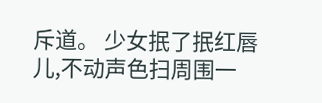斥道。 少女抿了抿红唇儿,不动声色扫周围一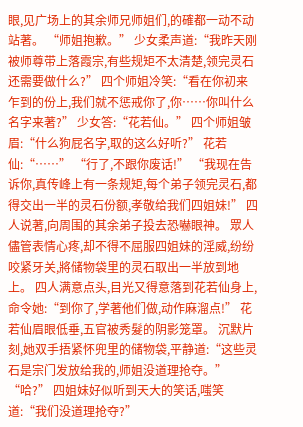眼,见广场上的其余师兄师姐们,的確都一动不动站著。 “师姐抱歉。” 少女柔声道:“我昨天刚被师尊带上落霞宗,有些规矩不太清楚,领完灵石还需要做什么?” 四个师姐冷笑:“看在你初来乍到的份上,我们就不惩戒你了,你……你叫什么名字来著?” 少女答:“花若仙。” 四个师姐皱眉:“什么狗屁名字,取的这么好听?” 花若仙:“……” “行了,不跟你废话!” “我现在告诉你,真传峰上有一条规矩,每个弟子领完灵石,都得交出一半的灵石份额,孝敬给我们四姐妹!” 四人说著,向周围的其余弟子投去恐嚇眼神。 眾人儘管表情心疼,却不得不屈服四姐妹的淫威,纷纷咬紧牙关,將储物袋里的灵石取出一半放到地上。 四人满意点头,目光又得意落到花若仙身上,命令她:“到你了,学著他们做,动作麻溜点!” 花若仙眉眼低垂,五官被秀髮的阴影笼罩。 沉默片刻,她双手捂紧怀兜里的储物袋,平静道:“这些灵石是宗门发放给我的,师姐没道理抢夺。” “哈?” 四姐妹好似听到天大的笑话,嗤笑道:“我们没道理抢夺?”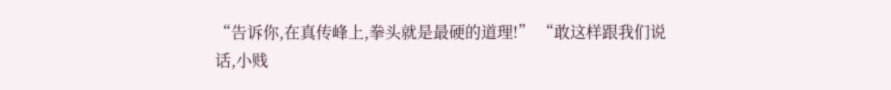“告诉你,在真传峰上,拳头就是最硬的道理!” “敢这样跟我们说话,小贱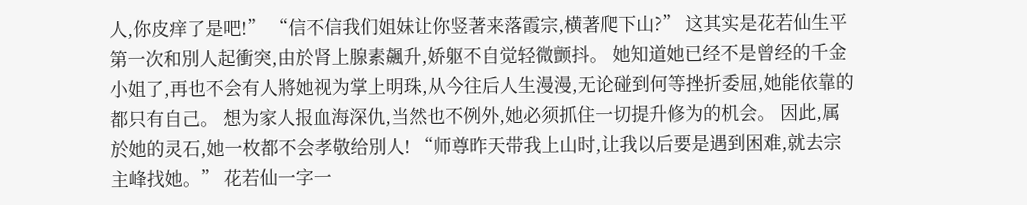人,你皮痒了是吧!” “信不信我们姐妹让你竖著来落霞宗,横著爬下山?” 这其实是花若仙生平第一次和別人起衝突,由於肾上腺素飆升,娇躯不自觉轻微颤抖。 她知道她已经不是曾经的千金小姐了,再也不会有人將她视为掌上明珠,从今往后人生漫漫,无论碰到何等挫折委屈,她能依靠的都只有自己。 想为家人报血海深仇,当然也不例外,她必须抓住一切提升修为的机会。 因此,属於她的灵石,她一枚都不会孝敬给別人! “师尊昨天带我上山时,让我以后要是遇到困难,就去宗主峰找她。” 花若仙一字一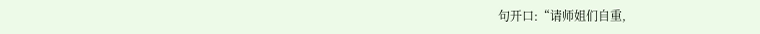句开口:“请师姐们自重,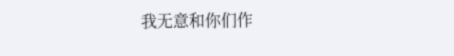我无意和你们作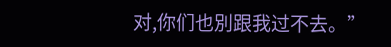对,你们也別跟我过不去。”